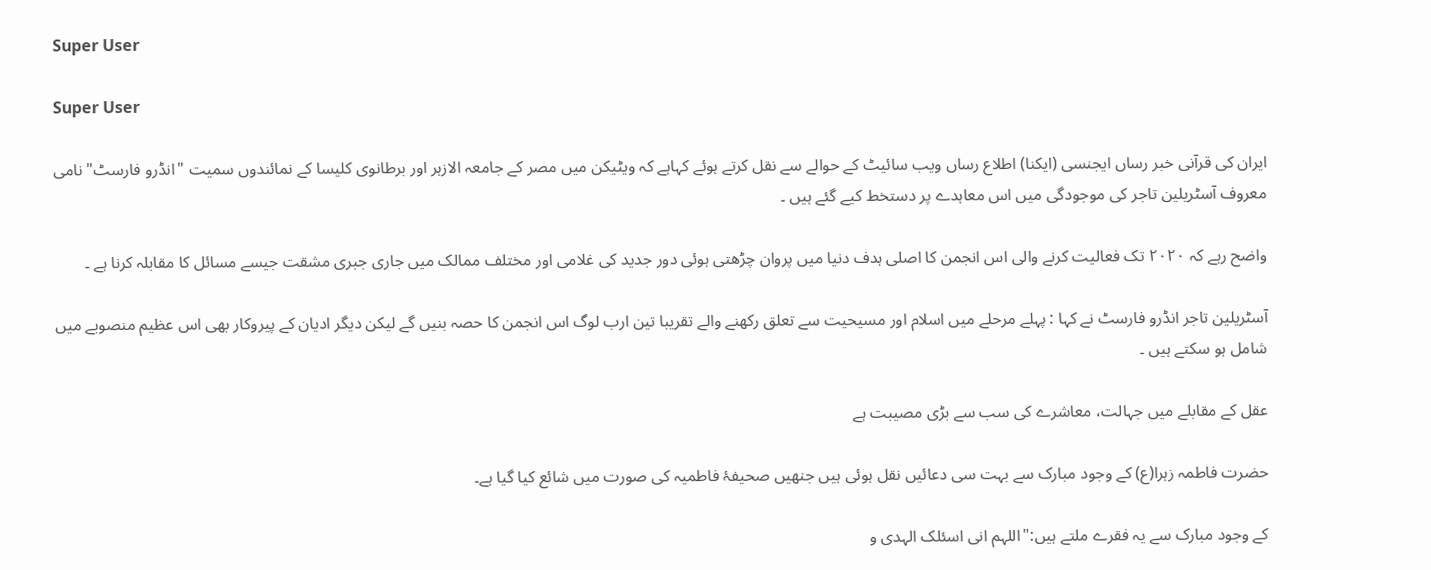Super User

Super User

ایران کی قرآنی خبر رساں ایجنسی (ایکنا) اطلاع رساں ویب سائیٹ کے حوالے سے نقل کرتے ہوئے کہاہے کہ ویٹیکن میں مصر کے جامعہ الازہر اور برطانوی کلیسا کے نمائندوں سمیت "انڈرو فارسٹ" نامی معروف آسٹریلین تاجر کی موجودگی میں اس معاہدے پر دستخط کیے گئے ہیں ۔

واضح رہے کہ ۲۰۲۰ تک فعالیت کرنے والی اس انجمن کا اصلی ہدف دنیا میں پروان چڑھتی ہوئی دور جدید کی غلامی اور مختلف ممالک میں جاری جبری مشقت جیسے مسائل کا مقابلہ کرنا ہے ۔

آسٹریلین تاجر انڈرو فارسٹ نے کہا : پہلے مرحلے میں اسلام اور مسیحیت سے تعلق رکھنے والے تقریبا تین ارب لوگ اس انجمن کا حصہ بنیں گے لیکن دیگر ادیان کے پیروکار بھی اس عظیم منصوبے میں شامل ہو سکتے ہیں ۔

عقل کے مقابلے میں جہالت، معاشرے کی سب سے بڑی مصیبت ہے

حضرت فاطمہ زہرا(ع) کے وجود مبارک سے بہت سی دعائیں نقل ہوئی ہیں جنھیں صحیفۂ فاطمیہ کی صورت میں شائع کیا گیا ہے۔

کے وجود مبارک سے یہ فقرے ملتے ہیں:"اللہم انی اسئلک الہدی و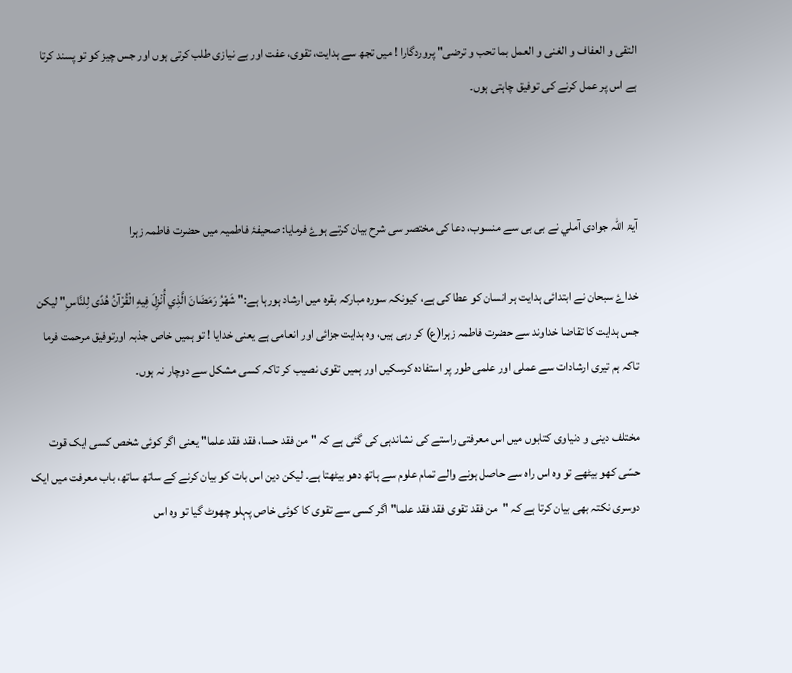التقی و العفاف و الغنی و العمل بما تحب و ترضی" پروردگارا ! میں تجھ سے ہدایت، تقوی، عفت اور بے نیازی طلب کرتی ہوں اور جس چیز کو تو پسند کرتا ہے اس پر عمل کرنے کی توفیق چاہتی ہوں۔



آیۃ اللہ جوادی آملي نے بی بی سے منسوب، دعا کی مختصر سی شرح بیان کرتے ہوۓ فرمایا: صحیفۂ فاطمیہ میں حضرت فاطمہ زہرا

خداۓ سبحان نے ابتدائی ہدایت ہر انسان کو عطا کی ہے، کیونکہ سورہ مبارکہ بقرہ میں ارشاد ہورہا ہے:" شَھْرُ رَمَضَانَ الَّذِي أُنْزِلَ فِيهِ الْقُرْآنُ هُدًى لِلنَّاسِ" لیکن جس ہدایت کا تقاضا خداوند سے حضرت فاطمہ زہرا(ع) کر رہی ہیں، وہ ہدایت جزائی اور انعامی ہے یعنی خدایا ! تو ہمیں خاص جذبہ اورتوفیق مرحمت فرما تاکہ ہم تیری ارشادات سے عملی اور علمی طور پر استفادہ کرسکیں اور ہمیں تقوی نصیب کر تاکہ کسی مشکل سے دوچار نہ ہوں۔

مختلف دینی و دنیاوی کتابوں میں اس معرفتی راستے کی نشاندہی کی گئی ہے کہ " من فقد حسا، فقد فقد علما" یعنی اگر کوئی شخص کسی ایک قوت حسّی کھو بیٹھے تو وہ اس راہ سے حاصل ہونے والے تمام علوم سے ہاتھ دھو بیٹھتا ہے۔ لیکن دین اس بات کو بیان کرنے کے ساتھ ساتھ، باب معرفت میں ایک دوسری نکتہ بھی بیان کرتا ہے کہ "من فقد تقوی فقد فقد علما" اگر کسی سے تقوی کا کوئی خاص پہلو چھوٹ گیا تو وہ اس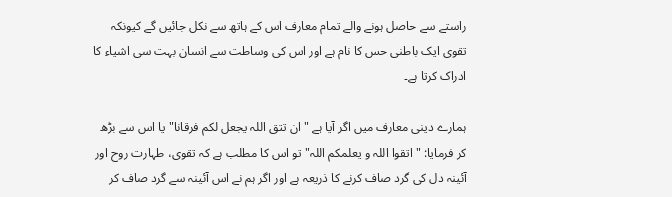راستے سے حاصل ہونے والے تمام معارف اس کے ہاتھ سے نکل جائیں گے کیونکہ تقوی ایک باطنی حس کا نام ہے اور اس کی وساطت سے انسان بہت سی اشیاء کا ادراک کرتا ہے۔

ہمارے دینی معارف میں اگر آیا ہے " ان تتق اللہ یجعل لکم فرقانا" یا اس سے بڑھ کر فرمایا: " اتقوا اللہ و یعلمکم اللہ" تو اس کا مطلب ہے کہ تقوی، طہارت روح اور آئینہ دل کی گرد صاف کرنے کا ذریعہ ہے اور اگر ہم نے اس آئینہ سے گرد صاف کر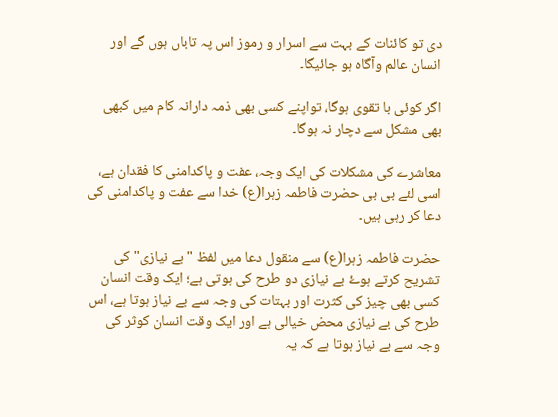دی تو کائنات کے بہت سے اسرار و رموز اس پہ تاباں ہوں گے اور انسان عالم وآگاہ ہو جائیگا۔

اگر کوئی با تقوی ہوگا، تواپنے کسی بھی ذمہ دارانہ کام میں کبھی بھی مشکل سے دچار نہ ہوگا۔

معاشرے کی مشکلات کی ایک وجہ، عفت و پاکدامنی کا فقدان ہے، اسی لئے بی بی حضرت فاطمہ زہرا(ع) خدا سے عفت و پاکدامنی کی دعا کر رہی ہیں۔

حضرت فاطمہ زہرا(ع) سے منقول دعا میں لفظ " بے نیازی" کی تشریح کرتے ہوۓ بے نیازی دو طرح کی ہوتی ہے؛ ایک وقت انسان کسی بھی چیز کی کثرت اور بہتات کی وجہ سے بے نیاز ہوتا ہے، اس طرح کی بے نیازی محض خیالی ہے اور ایک وقت انسان کوثر کی وجہ سے بے نیاز ہوتا ہے کہ یہ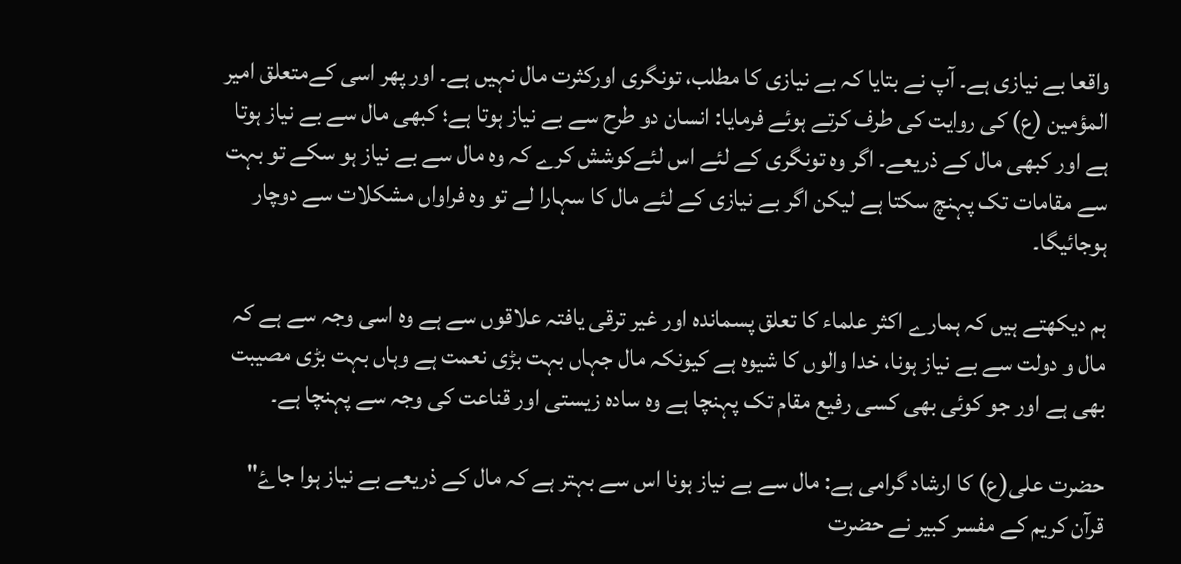واقعا بے نیازی ہے۔ آپ نے بتایا کہ بے نیازی کا مطلب، تونگری اورکثرت مال نہیں ہے۔ اور پھر اسی کےمتعلق امیر المؤمین (ع) کی روایت کی طرف کرتے ہوئے فرمایا: انسان دو طرح سے بے نیاز ہوتا ہے؛ کبھی مال سے بے نیاز ہوتا ہے اور کبھی مال کے ذریعے۔ اگر وہ تونگری کے لئے اس لئےکوشش کرے کہ وہ مال سے بے نیاز ہو سکے تو بہت سے مقامات تک پہنچ سکتا ہے لیکن اگر بے نیازی کے لئے مال کا سہارا لے تو وہ فراواں مشکلات سے دوچار ہوجائیگا۔

ہم دیکھتے ہیں کہ ہمارے اکثر علماء کا تعلق پسماندہ اور غیر ترقی یافتہ علاقوں سے ہے وہ اسی وجہ سے ہے کہ مال و دولت سے بے نیاز ہونا، خدا والوں کا شیوہ ہے کیونکہ مال جہاں بہت بڑی نعمت ہے وہاں بہت بڑی مصیبت بھی ہے اور جو کوئی بھی کسی رفیع مقام تک پہنچا ہے وہ سادہ زیستی اور قناعت کی وجہ سے پہنچا ہے۔

حضرت علی(ع) کا ارشاد گرامی ہے: مال سے بے نیاز ہونا اس سے بہتر ہے کہ مال کے ذریعے بے نیاز ہوا جاۓ" قرآن کریم کے مفسر کبیر نے حضرت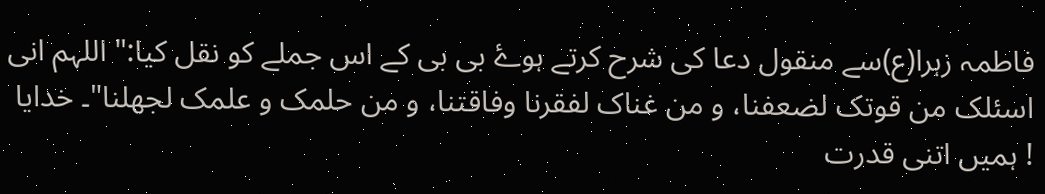فاطمہ زہرا(ع)سے منقول دعا کی شرح کرتے ہوۓ بی بی کے اس جملے کو نقل کیا:" اللہم انی اسئلک من قوتک لضعفنا، و من غناک لفقرنا وفاقتنا، و من حلمک و علمک لجھلنا"۔ خدایا ! ہمیں اتنی قدرت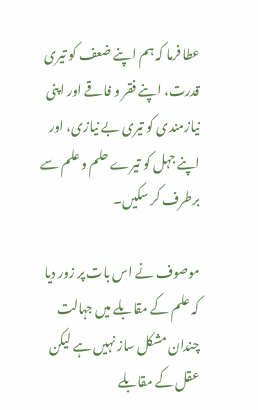عطا فرما کہ ہم اپنے ضعف کو تیری قدرت، اپنے فقر و فاقے اور اپنی نیازمندی کو تیری بے نیازی، اور اپنے جہل کو تیرے حلم و علم سے برطرف کر سکیں۔

موصوف نے اس بات پر زور دیا کہ علم کے مقابلے میں جہالت چندان مشکل ساز نہیں ہے لیکن عقل کے مقابلے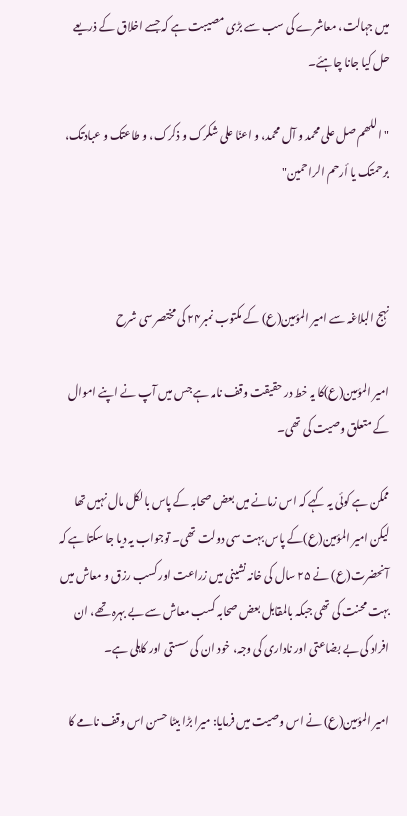میں جہالت، معاشرے کی سب سے بڑی مصیبت ہے کہ جسے اخلاق کے ذریعے حل کیا جانا چاہئے۔

" اللھم صل علی محمد و آل محمد، و اعنّا علی شکرک و ذکرک، و طاعتک و عبادتک، برحمتک یا أرحم الراحمین"



نہج البلاغہ سے امیر المؤمین(ع) کے مکتوب نمبر۲۴ کی مختصر سی شرح

امیر المؤمین(ع)کا یہ خط در حقیقت وقف نامہ ہے جس میں آپ نے اپنے اموال کے متعلق وصیت کی تھی۔

ممکن ہے کوئی یہ کہے کہ اس زمانے میں بعض صحابہ کے پاس بالکل مال نہیں تھا لیکن امیر المؤمین(ع)کے پاس بہت سی دولت تھی۔ توجواب یہ دیا جا سکتا ہے کہ آنحضرت(ع) نے ۲۵ سال کی خانہ نشینی میں زراعت اور کسب رزق و معاش میں بہت محنت کی تھی جبکہ بالمقابل بعض صحابہ کسب معاش سے بے بہرہ تھے، ان افراد کی بے بضاعتی اور ناداری کی وجہ، خود ان کی سستی اور کاہلی ہے۔

امیر المؤمین(ع) نے اس وصیت میں فرمایا: میرا بڑا بیٹا حسن اس وقف نامے کا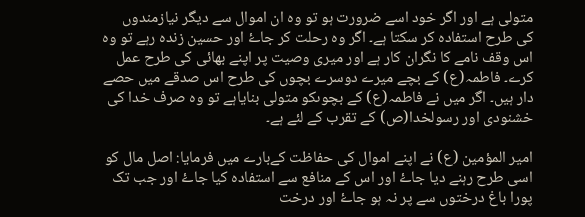متولی ہے اور اگر خود اسے ضرورت ہو تو وہ ان اموال سے دیگر نیازمندوں کی طرح استفادہ کر سکتا ہے۔ اگر وہ رحلت کر جاۓ اور حسین زندہ رہے تو وہ اس وقف نامے کا نگران کار ہے اور میری وصیت پر اپنے بھائی کی طرح عمل کرے۔ فاطمہ(ع) کے بچے میرے دوسرے بچوں کی طرح اس صدقے میں حصے دار ہیں۔ اگر میں نے فاطمہ(ع) کے بچوںکو متولی بنایاہے تو وہ صرف خدا کی خشنودی اور رسولخدا(ص) کے تقرب کے لئے ہے۔

امیر المؤمین (ع) نے اپنے اموال کی حفاظت کےبارے میں فرمایا: اصل مال کو اسی طرح رہنے دیا جاۓ اور اس کے منافع سے استفادہ کیا جاۓ اور جب تک پورا باغ درختوں سے پر نہ ہو جاۓ اور درخت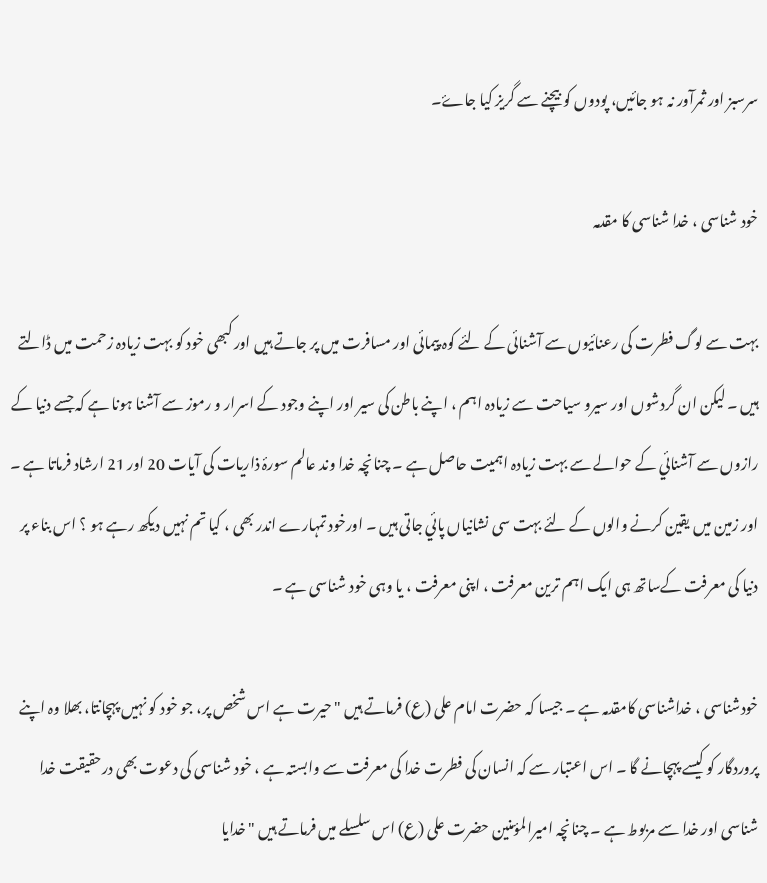سرسبز اور ثمرآور نہ ہو جائیں، پودوں کو بیچنے سے گریز کیا جاۓ۔

خود شناسی ، خدا شناسی کا مقدمہ

بہت سے لوگ فطرت کی رعنائیوں سے آشنائی کے لئے کوہ پیمائی اور مسافرت میں پر جاتے ہیں اور کبھی خود کو بہت زیادہ زحمت میں ڈالتے ہیں ۔ لیکن ان گردشوں اور سیرو سیاحت سے زيادہ اہم ، اپنے باطن کی سیر اور اپنے وجود کے اسرار و رموز سے آشنا ہونا ہے کہ جسے دنیا کے رازوں سے آشنائي کے حوالے سے بہت زیادہ اہمیت حاصل ہے ۔ چنانچہ خدا وند عالم سورۂ ذاریات کی آيات 20 اور 21 ارشاد فرماتا ہے ۔ اور زمین میں یقین کرنے والوں کے لئے بہت سی نشانیاں پائي جاتی ہیں ۔ اورخود تمہارے اندر بھی ، کیا تم نہيں دیکھ رہے ہو ؟ اس بناء پر دنیا کی معرفت کےساتھ ہی ایک اہم ترین معرفت ، اپنی معرفت ، یا وہی خود شناسی ہے ۔

خودشناسی ، خداشناسی کامقدمہ ہے ۔ جیسا کہ حضرت امام علی (ع) فرماتے ہیں "حیرت ہے اس شخص پر، جو خود کو نہیں پہچانتا، بھلا وہ اپنے پروردگار کو کیسے پہچانے گا ۔ اس اعتبار سے کہ انسان کی فطرت خدا کی معرفت سے وابستہ ہے ، خود شناسی کی دعوت بھی درحقیقت خدا شناسی اور خدا سے مربوط ہے ۔ چنانچہ امیرالمؤمنین حضرت علی (ع) اس سلسلے میں فرماتے ہیں "خدایا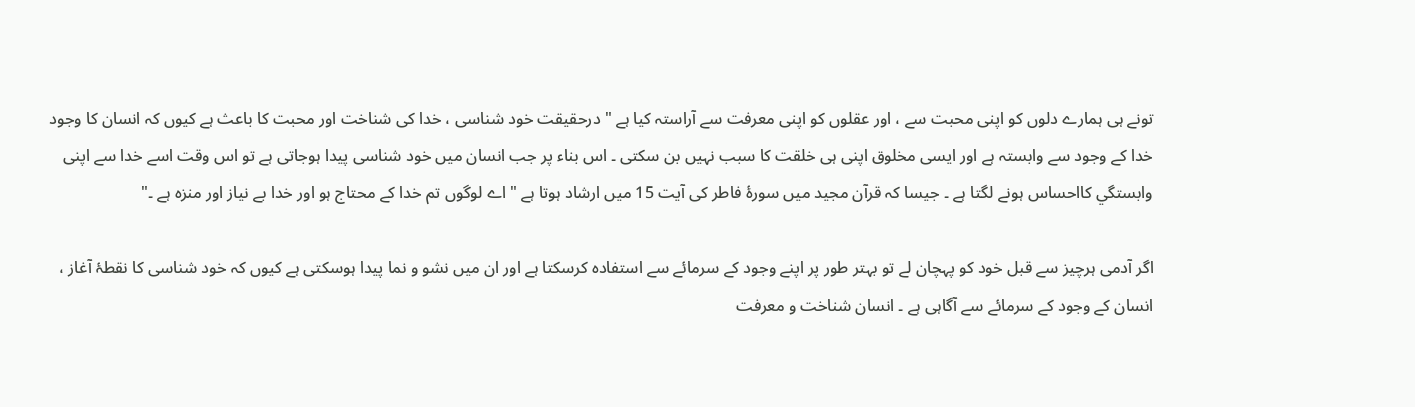تونے ہی ہمارے دلوں کو اپنی محبت سے ، اور عقلوں کو اپنی معرفت سے آراستہ کیا ہے " درحقیقت خود شناسی ، خدا کی شناخت اور محبت کا باعث ہے کیوں کہ انسان کا وجود خدا کے وجود سے وابستہ ہے اور ایسی مخلوق اپنی ہی خلقت کا سبب نہیں بن سکتی ۔ اس بناء پر جب انسان میں خود شناسی پیدا ہوجاتی ہے تو اس وقت اسے خدا سے اپنی وابستگي کااحساس ہونے لگتا ہے ۔ جیسا کہ قرآن مجید میں سورۂ فاطر کی آیت 15 ميں ارشاد ہوتا ہے " اے لوگوں تم خدا کے محتاج ہو اور خدا بے نیاز اور منزہ ہے ۔"

اگر آدمی ہرچیز سے قبل خود کو پہچان لے تو بہتر طور پر اپنے وجود کے سرمائے سے استفادہ کرسکتا ہے اور ان ميں نشو و نما پیدا ہوسکتی ہے کیوں کہ خود شناسی کا نقطۂ آغاز ، انسان کے وجود کے سرمائے سے آگاہی ہے ۔ انسان شناخت و معرفت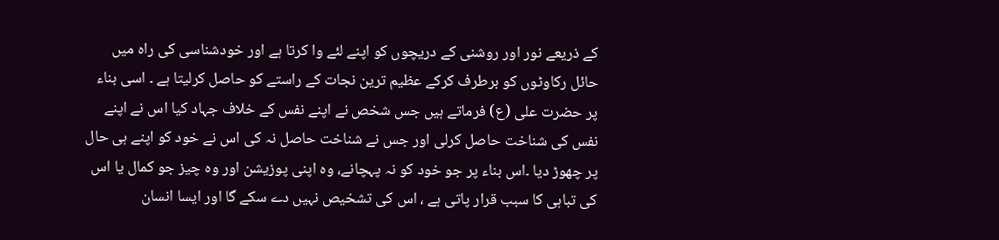کے ذریعے نور اور روشنی کے دریچوں کو اپنے لئے وا کرتا ہے اور خودشناسی کی راہ میں حائل رکاوٹوں کو برطرف کرکے عظیم ترین نجات کے راستے کو حاصل کرلیتا ہے ۔ اسی بناء پر حضرت علی (ع) فرماتے ہیں جس شخص نے اپنے نفس کے خلاف جہاد کیا اس نے اپنے نفس کی شناخت حاصل کرلی اور جس نے شناخت حاصل نہ کی اس نے خود کو اپنے ہی حال پر چھوڑ دیا ۔اس بناء پر جو خود کو نہ پہچانے، وہ اپنی پوزیشن اور وہ چیز جو کمال یا اس کی تباہی کا سبب قرار پاتی ہے ، اس کی تشخيص نہیں دے سکے گا اور ایسا انسان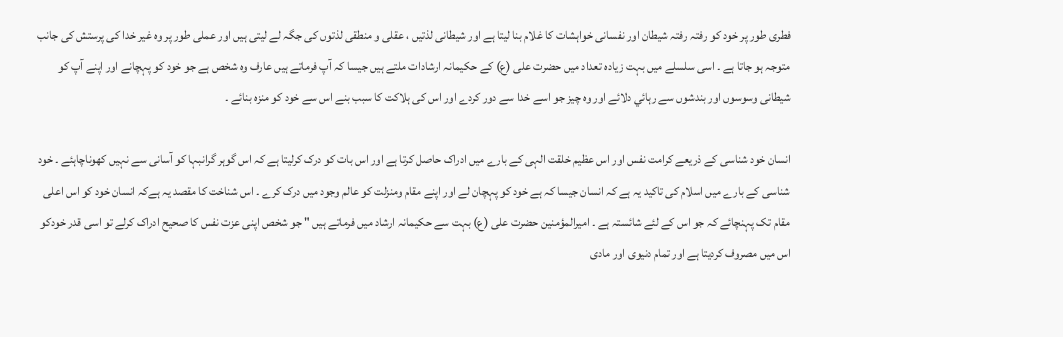فطری طور پر خود کو رفتہ رفتہ شیطان اور نفسانی خواہشات کا غلام بنا لیتا ہے اور شیطانی لذتیں ، عقلی و منطقی لذتوں کی جگہ لے لیتی ہیں اور عملی طور پر وہ غیر خدا کی پرستش کی جانب متوجہ ہو جاتا ہے ۔ اسی سلسلے میں بہت زیادہ تعداد میں حضرت علی (ع) کے حکیمانہ ارشادات ملتے ہیں جیسا کہ آپ فرماتے ہیں عارف وہ شخص ہے جو خود کو پہچانے اور اپنے آپ کو شیطانی وسوسوں اور بندشوں سے رہائي دلائے اور وہ چیز جو اسے خدا سے دور کردے اور اس کی ہلاکت کا سبب بنے اس سے خود کو منزہ بنائے ۔

انسان خود شناسی کے ذریعے کرامت نفس اور اس عظیم خلقت الہی کے بارے میں ادراک حاصل کرتا ہے اور اس بات کو درک کرلیتا ہے کہ اس گوہر گرانبہا کو آسانی سے نہیں کھوناچاہئے ۔ خود شناسی کے بارے میں اسلام کی تاکید یہ ہے کہ انسان جیسا کہ ہے خود کو پہچان لے اور اپنے مقام ومنزلت کو عالم وجود میں درک کرے ۔ اس شناخت کا مقصد یہ ہےکہ انسان خود کو اس اعلی مقام تک پہنچائے کہ جو اس کے لئے شائستہ ہے ۔ امیرالمؤمنین حضرت علی (ع) بہت سے حکیمانہ ارشاد میں فرماتے ہيں " جو شخص اپنی عزت نفس کا صحیح ادراک کرلے تو اسی قدر خودکو اس ميں مصروف کردیتا ہے اور تمام دنیوی اور مادی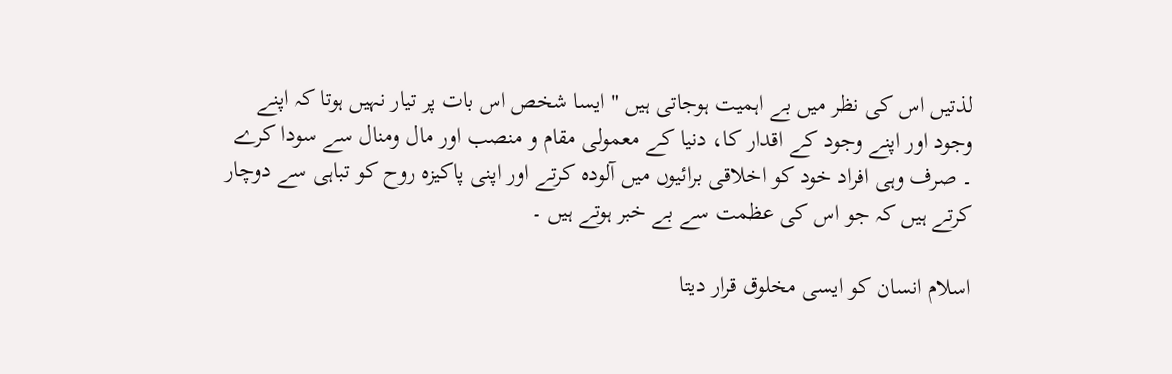لذتیں اس کی نظر ميں بے اہمیت ہوجاتی ہیں " ایسا شخص اس بات پر تیار نہیں ہوتا کہ اپنے وجود اور اپنے وجود کے اقدار کا، دنیا کے معمولی مقام و منصب اور مال ومنال سے سودا کرے ۔ صرف وہی افراد خود کو اخلاقی برائیوں میں آلودہ کرتے اور اپنی پاکیزہ روح کو تباہی سے دوچار کرتے ہيں کہ جو اس کی عظمت سے بے خبر ہوتے ہيں ۔

اسلام انسان کو ایسی مخلوق قرار دیتا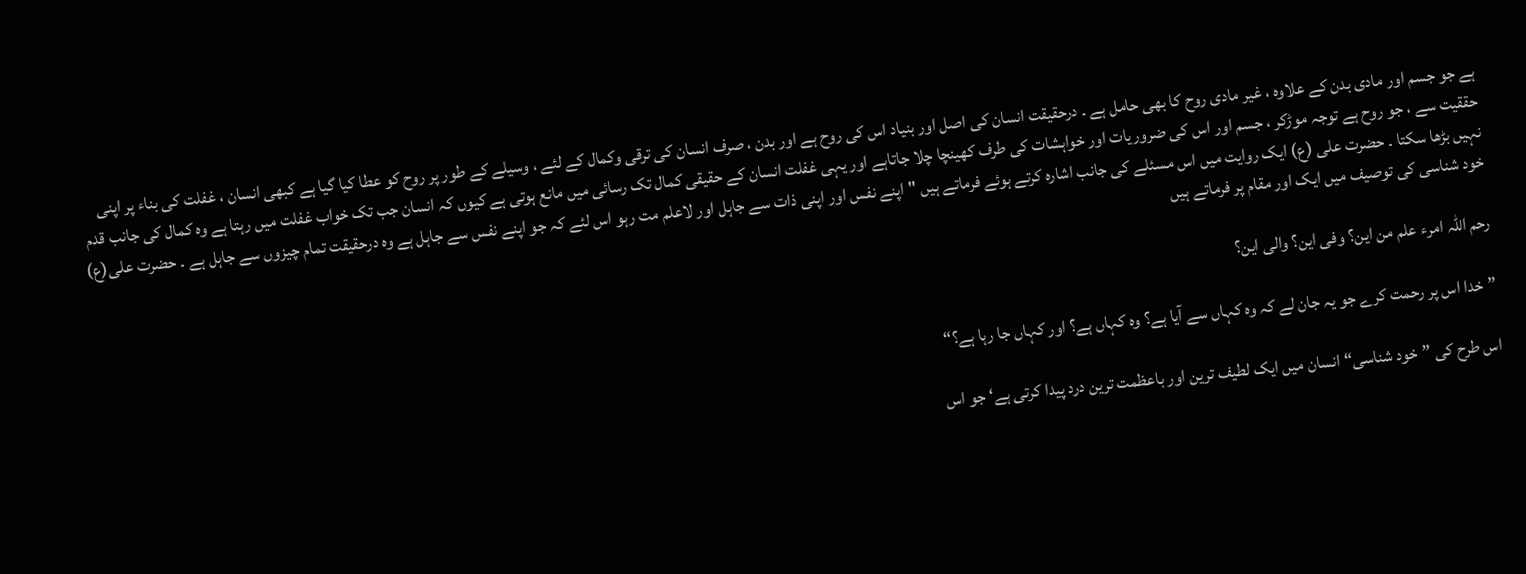ہے جو جسم اور مادی بدن کے علاوہ ، غیر مادی روح کا بھی حامل ہے ۔ درحقیقت انسان کی اصل اور بنیاد اس کی روح ہے اور بدن ، صرف انسان کی ترقی وکمال کے لئے ، وسیلے کے طور پر روح کو عطا کیا گيا ہے کبھی انسان ، غفلت کی بناء پر اپنی حققیت سے ، جو روح ہے توجہ موڑکر ، جسم اور اس کی ضروریات اور خواہشات کی طرف کھینچا چلا جاتاہے اور یہی غفلت انسان کے حقیقی کمال تک رسائی میں مانع ہوتی ہے کیوں کہ انسان جب تک خواب غفلت میں رہتا ہے وہ کمال کی جانب قدم نہيں بڑھا سکتا ۔ حضرت علی (ع) ایک روایت میں اس مسئلے کی جانب اشارہ کرتے ہوئے فرماتے ہیں "اپنے نفس اور اپنی ذات سے جاہل اور لاعلم مت رہو اس لئے کہ جو اپنے نفس سے جاہل ہے وہ درحقیقت تمام چیزوں سے جاہل ہے ۔ حضرت علی(ع) خود شناسی کی توصیف میں ایک اور مقام پر فرماتے ہیں

رحم اللہ امرء علم من این؟ وفی این؟ والی این؟

”خدا اس پر رحمت کرے جو یہ جان لے کہ وہ کہاں سے آیا ہے؟ وہ کہاں ہے؟ اور کہاں جا رہا ہے؟“

اس طرح کی ”خود شناسی“ انسان میں ایک لطیف ترین اور باعظمت ترین درد پیدا کرتی ہے‘ جو اس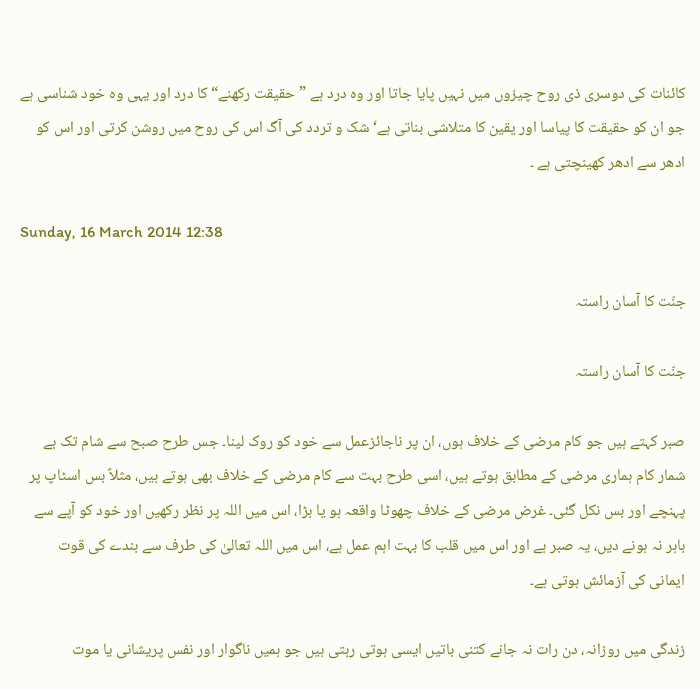کائنات کی دوسری ذی روح چیزوں میں نہیں پایا جاتا اور وہ درد ہے ”حقیقت رکھنے“ کا درد اور یہی وہ خود شناسی ہے جو ان کو حقیقت کا پیاسا اور یقین کا متلاشی بناتی ہے‘ شک و تردد کی آگ اس کی روح میں روشن کرتی اور اس کو ادھر سے ادھر کھینچتی ہے ۔

Sunday, 16 March 2014 12:38

جنّت کا آسان راستہ

جنّت کا آسان راستہ

صبر کہتے ہیں جو کام مرضی کے خلاف ہوں، ان پر ناجائزعمل سے خود کو روک لینا۔ جس طرح صبح سے شام تک بے شمار کام ہماری مرضی کے مطابق ہوتے ہیں، اسی طرح بہت سے کام مرضی کے خلاف بھی ہوتے ہیں، مثلاً بس اسٹاپ پر پہنچے اور بس نکل گئی۔ غرض مرضی کے خلاف چھوٹا واقعہ ہو یا بڑا، اس میں اللہ پر نظر رکھیں اور خود کو آپے سے باہر نہ ہونے دیں، یہ صبر ہے اور اس میں قلب کا بہت اہم عمل ہے، اس میں اللہ تعالیٰ کی طرف سے بندے کی قوت ایمانی کی آزمائش ہوتی ہے۔

زندگی میں روزانہ، دن رات نہ جانے کتنی باتیں ایسی ہوتی رہتی ہیں جو ہمیں ناگوار اور نفس پریشانی یا موت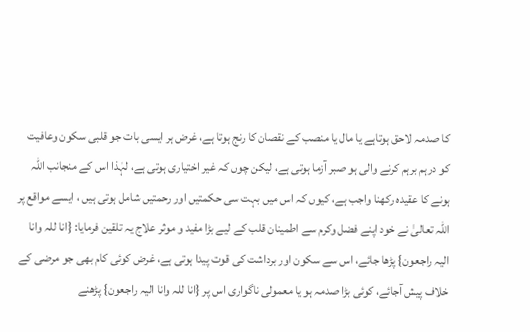کا صدمہ لاحق ہوتاہے یا مال یا منصب کے نقصان کا رنج ہوتا ہے، غرض ہر ایسی بات جو قلبی سکون وعافیت کو درہم برہم کرنے والی ہو صبر آزما ہوتی ہے، لیکن چوں کہ غیر اختیاری ہوتی ہے، لہٰذا اس کے منجانب اللہ ہونے کا عقیدہ رکھنا واجب ہے، کیوں کہ اس میں بہت سی حکمتیں اور رحمتیں شامل ہوتی ہیں ، ایسے مواقع پر اللہ تعالیٰ نے خود اپنے فضل وکرم سے اطمینان قلب کے لیے بڑا مفید و موثر علاج یہ تلقین فرمایا: {انا للہ وانا الیہ راجعون} پڑھا جائے، اس سے سکون اور برداشت کی قوت پیدا ہوتی ہے، غرض کوئی کام بھی جو مرضی کے خلاف پیش آجائے، کوئی بڑا صدمہ ہو یا معمولی ناگواری اس پر {انا للہ وانا الیہ راجعون} پڑھنے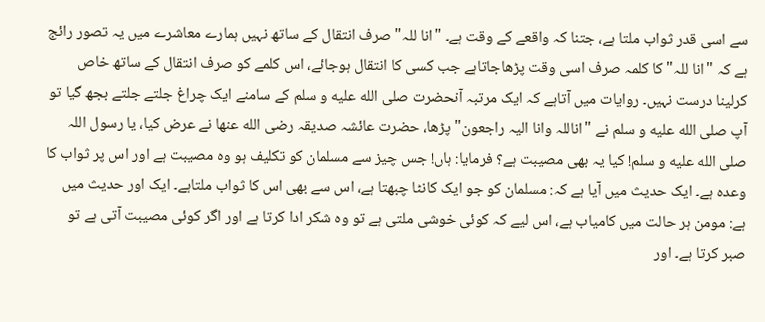سے اسی قدر ثواب ملتا ہے، جتنا کہ واقعے کے وقت ہے۔ "انا للہ" صرف انتقال کے ساتھ نہیں ہمارے معاشرے میں یہ تصور رائج ہے کہ "انا للہ" کا کلمہ صرف اسی وقت پڑھاجاتاہے جب کسی کا انتقال ہوجائے، اس کلمے کو صرف انتقال کے ساتھ خاص کرلینا درست نہیں۔ روایات میں آتاہے کہ ایک مرتبہ آنحضرت صلى الله عليه و سلم کے سامنے ایک چراغ جلتے جلتے بجھ گیا تو آپ صلى الله عليه و سلم نے "اناللہ وانا الیہ راجعون" پڑھا، حضرت عائشہ صدیقہ رضى الله عنها نے عرض کیا، یا رسول اللہ صلى الله عليه و سلم! کیا یہ بھی مصیبت ہے؟ فرمایا: ہاں! جس چیز سے مسلمان کو تکلیف ہو وہ مصیبت ہے اور اس پر ثواب کا وعدہ ہے۔ ایک حدیث میں آیا ہے کہ: مسلمان کو جو ایک کانٹا چبھتا ہے، اس سے بھی اس کا ثواب ملتاہے۔ ایک اور حدیث میں ہے: مومن ہر حالت میں کامیاب ہے، اس لیے کہ کوئی خوشی ملتی ہے تو وہ شکر ادا کرتا ہے اور اگر کوئی مصیبت آتی ہے تو صبر کرتا ہے۔ اور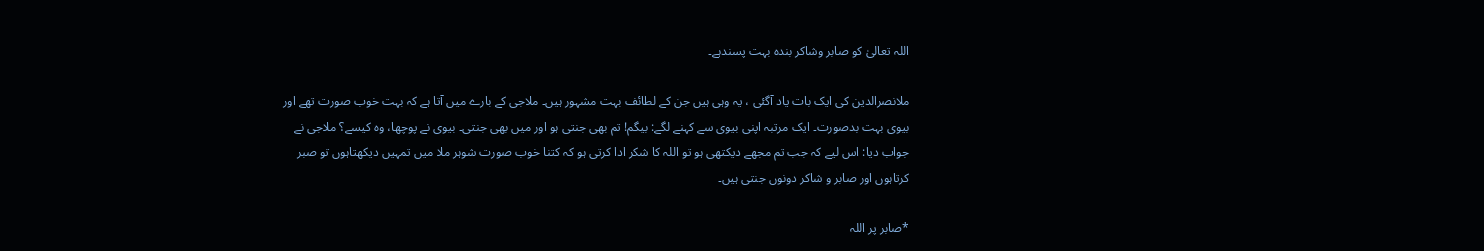اللہ تعالیٰ کو صابر وشاکر بندہ بہت پسندہے۔

ملانصرالدین کی ایک بات یاد آگئی ، یہ وہی ہیں جن کے لطائف بہت مشہور ہیں۔ ملاجی کے بارے میں آتا ہے کہ بہت خوب صورت تھے اور بیوی بہت بدصورت۔ ایک مرتبہ اپنی بیوی سے کہنے لگے: بیگم! تم بھی جنتی ہو اور میں بھی جنتی۔ بیوی نے پوچھا، وہ کیسے؟ ملاجی نے جواب دیا: اس لیے کہ جب تم مجھے دیکتھی ہو تو اللہ کا شکر ادا کرتی ہو کہ کتنا خوب صورت شوہر ملا میں تمہیں دیکھتاہوں تو صبر کرتاہوں اور صابر و شاکر دونوں جنتی ہیں۔

*صابر پر اللہ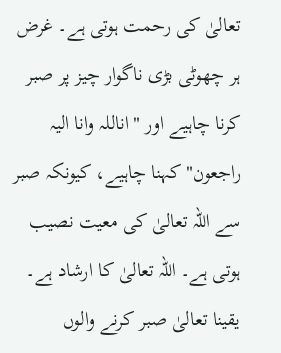تعالیٰ کی رحمت ہوتی ہے۔ غرض ہر چھوٹی بڑی ناگوار چیز پر صبر کرنا چاہیے اور "اناللہ وانا الیہ راجعون" کہنا چاہیے، کیونکہ صبر سے اللہ تعالیٰ کی معیت نصیب ہوتی ہے۔ اللہ تعالیٰ کا ارشاد ہے۔ یقینا تعالیٰ صبر کرنے والوں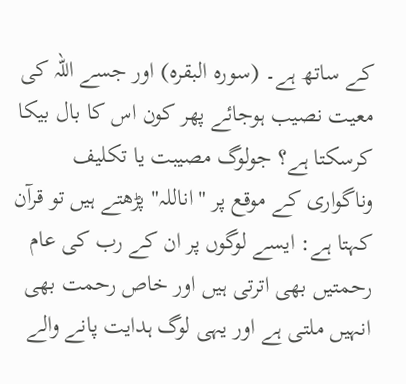کے ساتھ ہے۔ (سورہ البقرہ) اور جسے اللہ کی معیت نصیب ہوجائے پھر کون اس کا بال بیکا کرسکتا ہے؟ جولوگ مصیبت یا تکلیف وناگواری کے موقع پر "اناللہ" پڑھتے ہیں تو قرآن کہتا ہے: ایسے لوگوں پر ان کے رب کی عام رحمتیں بھی اترتی ہیں اور خاص رحمت بھی انہیں ملتی ہے اور یہی لوگ ہدایت پانے والے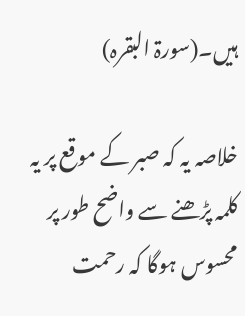ہیں۔(سورۃ البقرہ)

خلاصہ یہ کہ صبر کے موقع پر یہ کلمہ پڑھنے سے واضح طور پر محسوس ہوگا کہ رحمت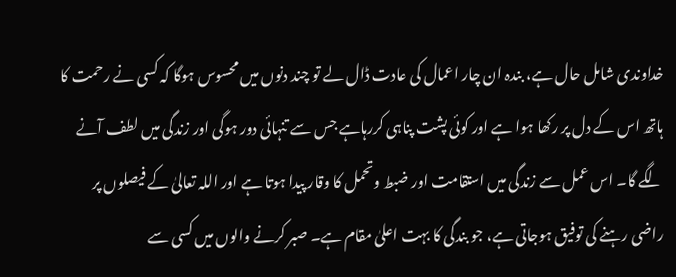خداوندی شامل حال ہے، بندہ ان چار اعمال کی عادت ڈال لے تو چند دنوں میں محسوس ہوگا کہ کسی نے رحمت کا ہاتھ اس کے دل پر رکھا ہوا ہے اور کوئی پشت پناہی کررہاہے جس سے تنہائی دور ہوگی اور زندگی میں لطف آنے لگے گا۔ اس عمل سے زندگی میں استقامت اور ضبط وتحمل کا وقار پیدا ہوتا ہے اور اللہ تعالیٰ کے فیصلوں پر راضی رہنے کی توفیق ہوجاتی ہے، جو بندگی کا بہت اعلیٰ مقام ہے۔ صبر کرنے والوں میں کسی سے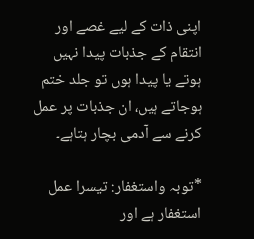اپنی ذات کے لیے غصے اور انتقام کے جذبات پیدا نہیں ہوتے یا پیدا ہوں تو جلد ختم ہوجاتے ہیں، ان جذبات پر عمل کرنے سے آدمی بچار ہتاہے۔

*توبہ واستغفار: تیسرا عمل استغفار ہے اور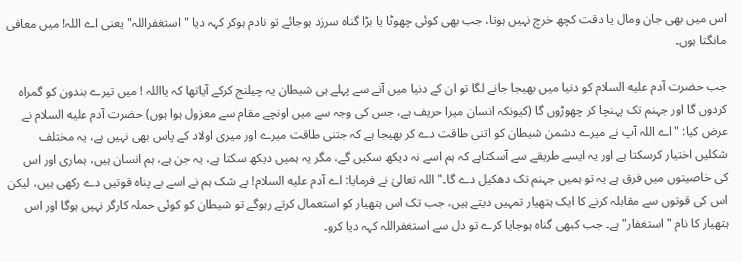اس میں بھی جان ومال یا دقت کچھ خرچ نہیں ہوتا، جب بھی کوئی چھوٹا یا بڑا گناہ سرزد ہوجائے تو نادم ہوکر کہہ دیا "استغفراللہ" یعنی اے اللہ! میں معافی مانگتا ہوں۔

جب حضرت آدم عليه السلام کو دنیا میں بھیجا جانے لگا تو ان کے دنیا میں آنے سے پہلے ہی شیطان یہ چیلنج کرکے آیاتھا کہ یااللہ ! میں تیرے بندون کو گمراہ کردوں گا اور جہنم تک پہنچا کر چھوڑوں گا (کیونکہ انسان میرا حریف ہے، جس کی وجہ سے میں اونچے مقام سے معزول ہوا ہوں) حضرت آدم عليه السلام نے عرض کیا: "اے اللہ آپ نے میرے دشمن شیطان کو اتنی طاقت دے کر بھیجا ہے کہ جتنی طاقت میرے اور میری اولاد کے پاس بھی نہیں ہے، یہ مختلف شکلیں اختیار کرسکتا ہے اور یہ ایسے طریقے سے آسکتاہے کہ ہم اسے نہ دیکھ سکیں گے، مگر یہ ہمیں دیکھ سکتا ہے، یہ جن ہے، ہم انسان ہیں، ہماری اور اس کی خاصیتوں میں فرق ہے یہ تو ہمیں جہنم تک دھکیل دے گا۔" اللہ تعالیٰ نے فرمایا: اے آدم عليه السلام! بے شک ہم نے اسے بے پناہ قوتیں دے رکھی ہیں، لیکن اس کی قوتوں سے مقابلہ کرنے کا ایک ہتھیار تمہیں دیتے ہیں، جب تک اس ہتھیار کو استعمال کرتے رہوگے تو شیطان کو کوئی حملہ کارگر نہیں ہوگا اور اس ہتھیار کا نام "استغفار" ہے۔ جب کبھی گناہ ہوجایا کرے تو دل سے استغفراللہ کہہ دیا کرو۔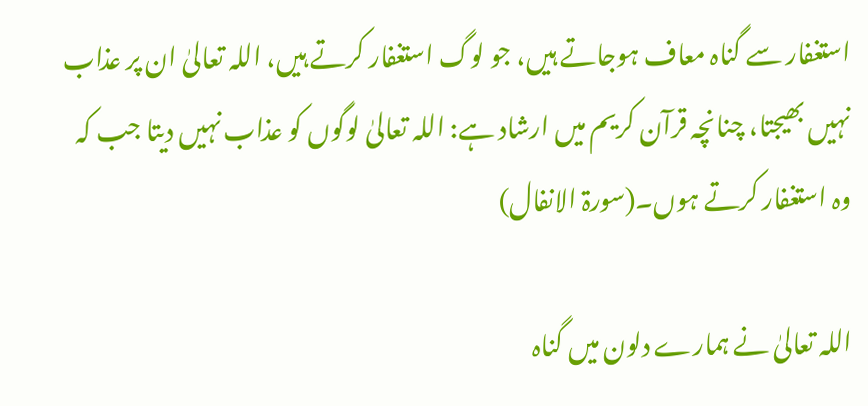استغفار سے گناہ معاف ہوجاتے ہیں، جو لوگ استغفار کرتے ہیں، اللہ تعالیٰ ان پر عذاب نہیں بھیجتا، چنانچہ قرآن کریم میں ارشاد ہے: اللہ تعالیٰ لوگوں کو عذاب نہیں دیتا جب کہ وہ استغفار کرتے ہوں۔(سورۃ الانفال)

اللہ تعالیٰ نے ہمارے دلون میں گناہ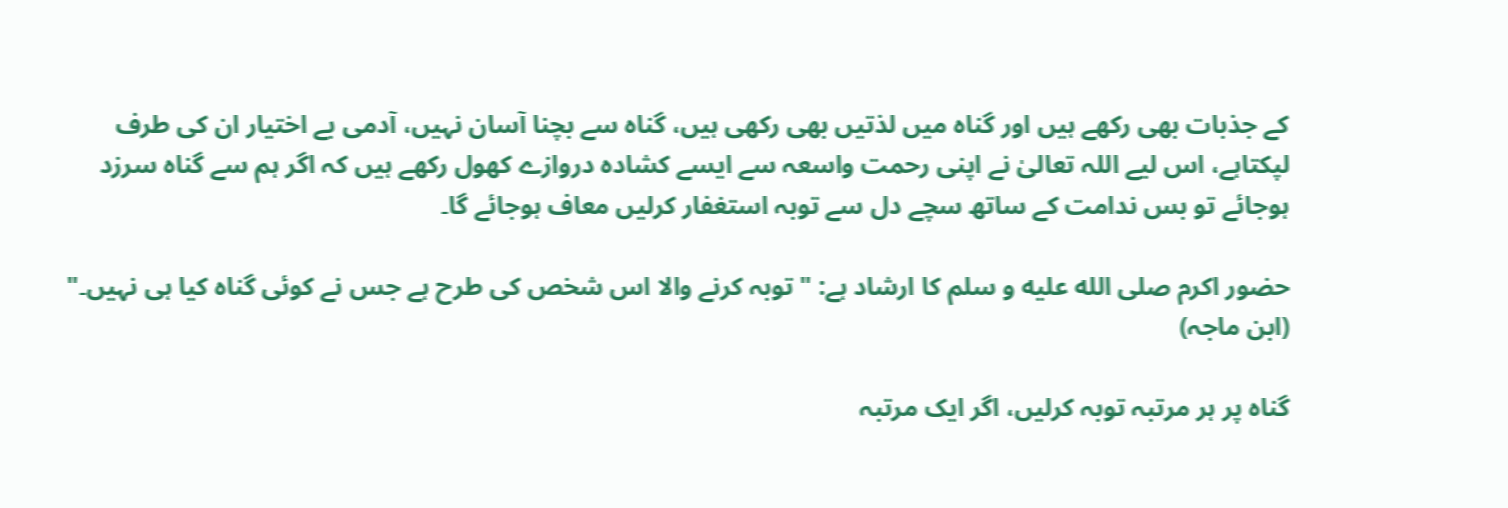کے جذبات بھی رکھے ہیں اور گناہ میں لذتیں بھی رکھی ہیں، گناہ سے بچنا آسان نہیں، آدمی بے اختیار ان کی طرف لپکتاہے، اس لیے اللہ تعالیٰ نے اپنی رحمت واسعہ سے ایسے کشادہ دروازے کھول رکھے ہیں کہ اگر ہم سے گناہ سرزد ہوجائے تو بس ندامت کے ساتھ سچے دل سے توبہ استغفار کرلیں معاف ہوجائے گا۔

حضور اکرم صلى الله عليه و سلم کا ارشاد ہے: "توبہ کرنے والا اس شخص کی طرح ہے جس نے کوئی گناہ کیا ہی نہیں۔" (ابن ماجہ)

گناہ پر ہر مرتبہ توبہ کرلیں، اگر ایک مرتبہ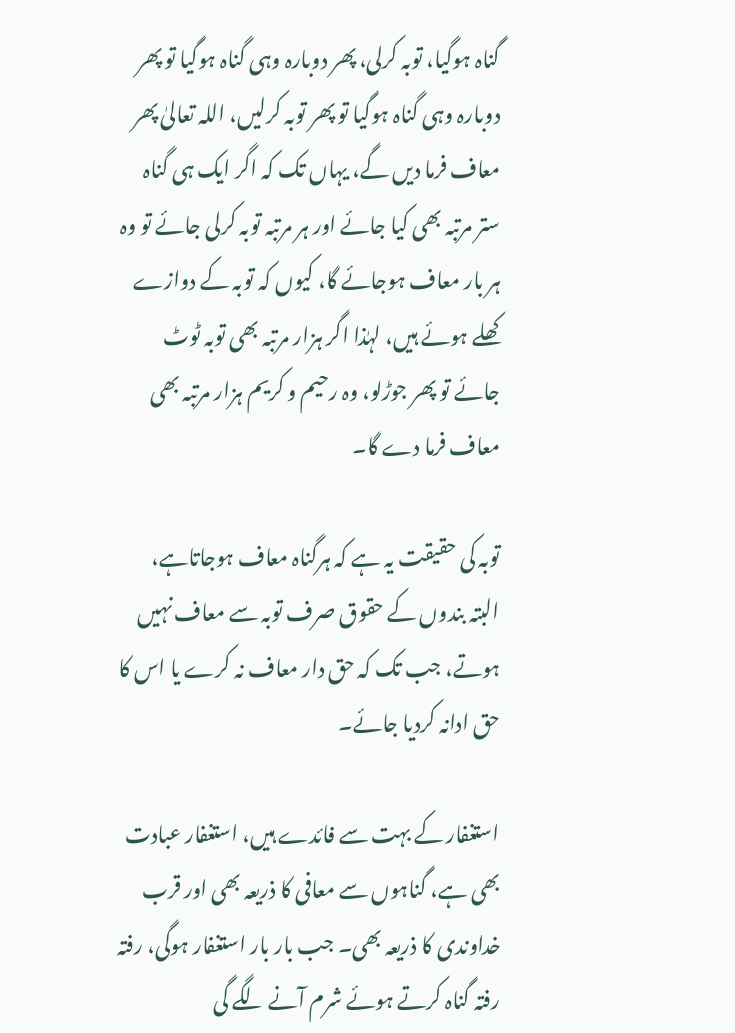گناہ ہوگیا، توبہ کرلی، پھر دوبارہ وہی گناہ ہوگیا تو پھر دوبارہ وہی گناہ ہوگیا تو پھر توبہ کرلیں، اللہ تعالیٰ پھر معاف فرما دیں گے، یہاں تک کہ اگر ایک ہی گناہ ستر مرتبہ بھی کیا جائے اور ہر مرتبہ توبہ کرلی جائے تو وہ ہر بار معاف ہوجائے گا، کیوں کہ توبہ کے دوازے کھلے ہوئے ہیں، لہٰذا اگر ہزار مرتبہ بھی توبہ ٹوٹ جائے تو پھر جوڑلو، وہ رحیم و کریم ہزار مرتبہ بھی معاف فرما دے گا۔

توبہ کی حقیقت یہ ہے کہ ہرگناہ معاف ہوجاتاہے، البتہ بندوں کے حقوق صرف توبہ سے معاف نہیں ہوتے، جب تک کہ حق دار معاف نہ کرے یا اس کا حق ادانہ کردیا جائے۔

استغفار کے بہت سے فائدے ہیں، استغفار عبادت بھی ہے، گناہوں سے معافی کا ذریعہ بھی اور قرب خداوندی کا ذریعہ بھی۔ جب بار بار استغفار ہوگی، رفتہ رفتہ گناہ کرتے ہوئے شرم آنے لگے گی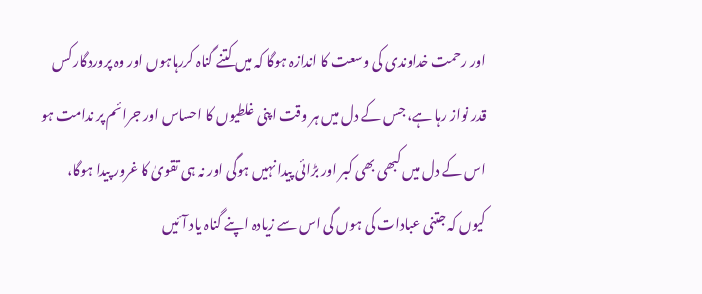اور رحمت خداوندی کی وسعت کا اندازہ ہوگا کہ میں کتنے گناہ کررہاہوں اور وہ پروردگار کس قدر نواز رہا ہے، جس کے دل میں ہر وقت اپنی غلطیوں کا احساس اور جرائم پر ندامت ہو اس کے دل میں کبھی بھی کبر اور بڑائی پیدا نہیں ہوگی اور نہ ہی تقویٰ کا غرور پیدا ہوگا، کیوں کہ جتنی عبادات کی ہوں گی اس سے زیادہ اپنے گناہ یاد آئیں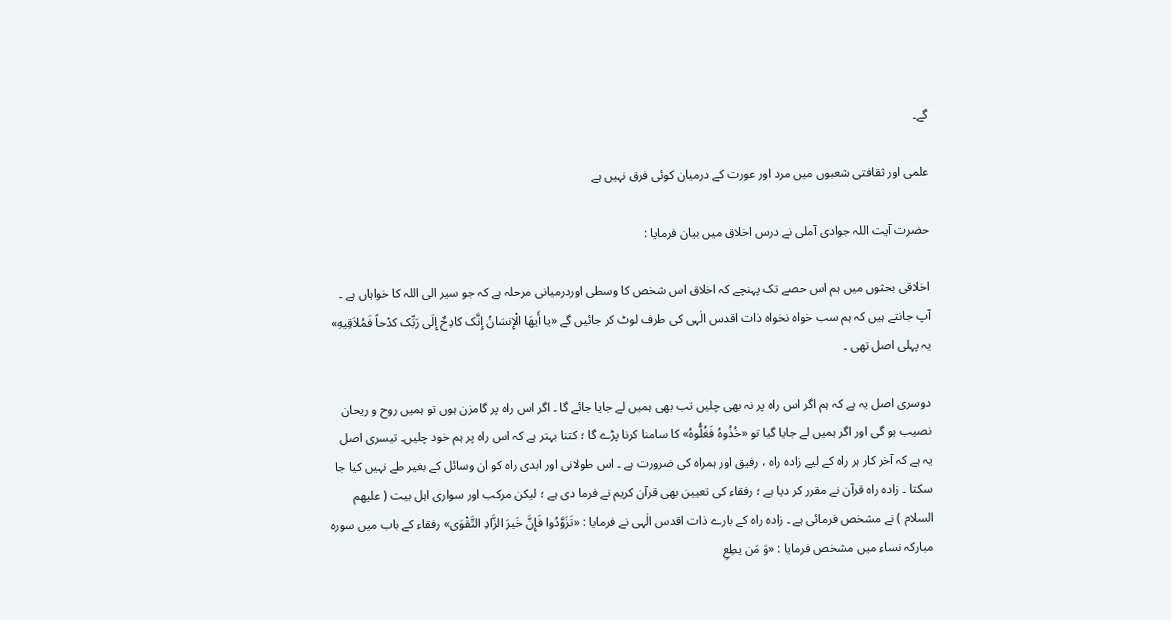گے۔

علمی اور ثقافتی شعبوں میں مرد اور عورت کے درمیان کوئی فرق نہیں ہے

حضرت آیت اللہ جوادی آملی نے درس اخلاق میں بیان فرمایا :

اخلاقی بحثوں میں ہم اس حصے تک پہنچے کہ اخلاق اس شخص کا وسطی اوردرمیانی مرحلہ ہے کہ جو سیر الی اللہ کا خواہاں ہے ۔ آپ جانتے ہیں کہ ہم سب خواہ نخواہ ذات اقدس الٰہی کی طرف لوٹ کر جائیں گے «یا أَیهَا الْإِنسَانُ إِنَّک کادِحٌ إِلَی رَبِّک کدْحاً فَمُلاَقِیهِ» یہ پہلی اصل تھی ۔

دوسری اصل یہ ہے کہ ہم اگر اس راہ پر نہ بھی چلیں تب بھی ہمیں لے جایا جائے گا ۔ اگر اس راہ پر گامزن ہوں تو ہمیں روح و ریحان نصیب ہو گی اور اگر ہمیں لے جایا گیا تو «خُذُوهُ فَغُلُّوهُ» کا سامنا کرنا پڑے گا ؛ کتنا بہتر ہے کہ اس راہ پر ہم خود چلیں۔ تیسری اصل یہ ہے کہ آخر کار ہر راہ کے لیے زادہ راہ ، رفیق اور ہمراہ کی ضرورت ہے ۔ اس طولانی اور ابدی راہ کو ان وسائل کے بغیر طے نہیں کیا جا سکتا ۔ زادہ راہ قرآن نے مقرر کر دیا ہے ؛ رفقاء کی تعیین بھی قرآن کریم نے فرما دی ہے ؛ لیکن مرکب اور سواری اہل بیت ( علیھم السلام ) نے مشخص فرمائی ہے ۔ زادہ راہ کے بارے ذات اقدس الٰہی نے فرمایا : «تَزَوَّدُوا فَإِنَّ خَیرَ الزَّادِ التَّقْوَی» رفقاء کے باب میں سورہ مبارکہ نساء میں مشخص فرمایا : «وَ مَن یطِعِ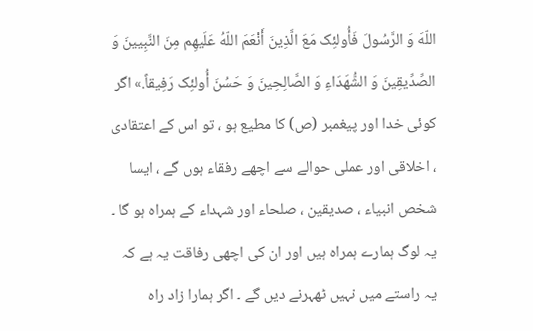اللّهَ وَ الرَّسُولَ فَأُولئِک مَعَ الَّذِینَ أَنْعَمَ اللّهُ عَلَیهِم مِنَ النَّبِیینَ وَ الصِّدِّیقِینَ وَ الشُّهَدَاءِ وَ الصَّالِحِینَ وَ حَسُنَ أُولئِک رَفِیقاً.» اگر کوئی خدا اور پیغمبر (ص) کا مطیع ہو ، تو اس کے اعتقادی ، اخلاقی اور عملی حوالے سے اچھے رفقاء ہوں گے ، ایسا شخص انبیاء ، صدیقین ، صلحاء اور شہداء کے ہمراہ ہو گا ۔ یہ لوگ ہمارے ہمراہ ہیں اور ان کی اچھی رفاقت یہ ہے کہ یہ راستے میں نہیں ٹھہرنے دیں گے ۔ اگر ہمارا زاد راہ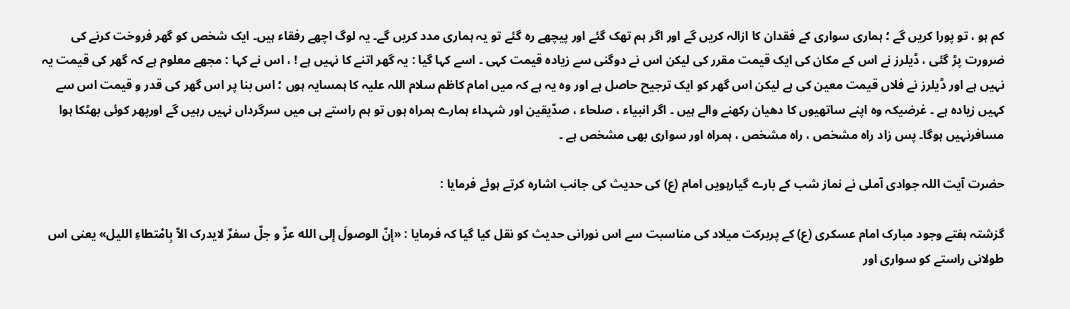کم ہو ، تو پورا کریں گے ؛ ہماری سواری کے فقدان کا ازالہ کریں گے اور اگر ہم تھک گئے اور پیچھے رہ گئے تو یہ ہماری مدد کریں گے۔ یہ لوگ اچھے رفقاء ہیں۔ ایک شخص کو گھر فروخت کرنے کی ضرورت پڑ گئی ، ڈیلرز نے اس کے مکان کی ایک قیمت مقرر کی لیکن اس نے دوگنی سے زیادہ قیمت کہی ۔ اسے کہا گیا : یہ گھر اتنے کا نہیں ہے ! ، اس نے کہا : مجھے معلوم ہے کہ گھر کی قیمت یہ نہیں ہے اور ڈیلرز نے فلاں قیمت معین کی ہے لیکن اس گھر کو ایک ترجیح حاصل ہے اور وہ یہ ہے کہ میں امام کاظم سلام اللہ علیہ کا ہمسایہ ہوں ؛ اس بنا پر اس گھر کی قدر و قیمت اس سے کہیں زیادہ ہے ۔ غرضیکہ وہ اپنے ساتھیوں کا دھیان رکھنے والے ہیں ۔ اگر انبیاء ، صلحاء ، صدّیقین اور شہداء ہمارے ہمراہ ہوں تو ہم راستے ہی میں سرگرداں نہیں رہیں گے اورپھر کوئی بھٹکا ہوا مسافرنہیں ہوگا۔ پس زاد راہ مشخص ، راہ مشخص ، ہمراہ اور سواری بھی مشخص ہے ۔

حضرت آیت اللہ جوادی آملی نے نماز شب کے بارے گیارہویں امام (ع) کی حدیث کی جانب اشارہ کرتے ہوئے فرمایا :

گزشتہ ہفتے وجود مبارک امام عسکری (ع) کے پربرکت میلاد کی مناسبت سے اس نورانی حدیث کو نقل کیا گیا کہ فرمایا : «إنّ الوصولَ إلی الله عزّ و جلّ سفرٌ لایدرک الاّ بِامْتطاءِ اللیل» یعنی اس طولانی راستے کو سواری اور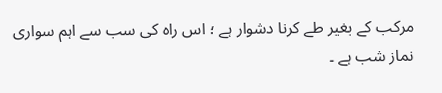مرکب کے بغیر طے کرنا دشوار ہے ؛ اس راہ کی سب سے اہم سواری نماز شب ہے ۔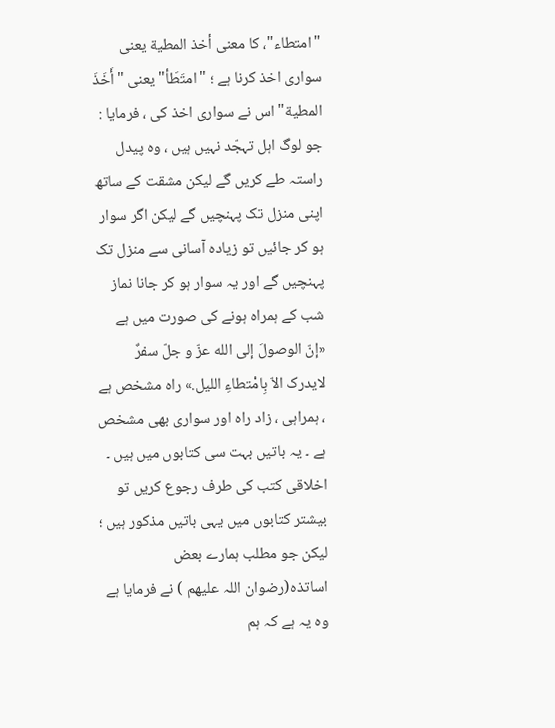"امتطاء"، کا معنی أخذ المطیة یعنی سواری اخذ کرنا ہے ؛ "امتَطَأ" یعنی "أَخَذَ المطیة" اس نے سواری اخذ کی ، فرمایا : جو لوگ اہل تہجّد نہیں ہیں ، وہ پیدل راستہ طے کریں گے لیکن مشقت کے ساتھ اپنی منزل تک پہنچیں گے لیکن اگر سوار ہو کر جائیں تو زیادہ آسانی سے منزل تک پہنچیں گے اور یہ سوار ہو کر جانا نماز شب کے ہمراہ ہونے کی صورت میں ہے «إنّ الوصولَ إلی الله عزّ و جلّ سفرٌ لایدرک الاّ بِامْتطاءِ اللیل.» راہ مشخص ہے ، ہمراہی ، زاد راہ اور سواری بھی مشخص ہے ۔ یہ باتیں بہت سی کتابوں میں ہیں ۔ اخلاقی کتب کی طرف رجوع کریں تو بیشتر کتابوں میں یہی باتیں مذکور ہیں ؛ لیکن جو مطلب ہمارے بعض اساتذہ(رضوان اللہ علیھم ) نے فرمایا ہے وہ یہ ہے کہ ہم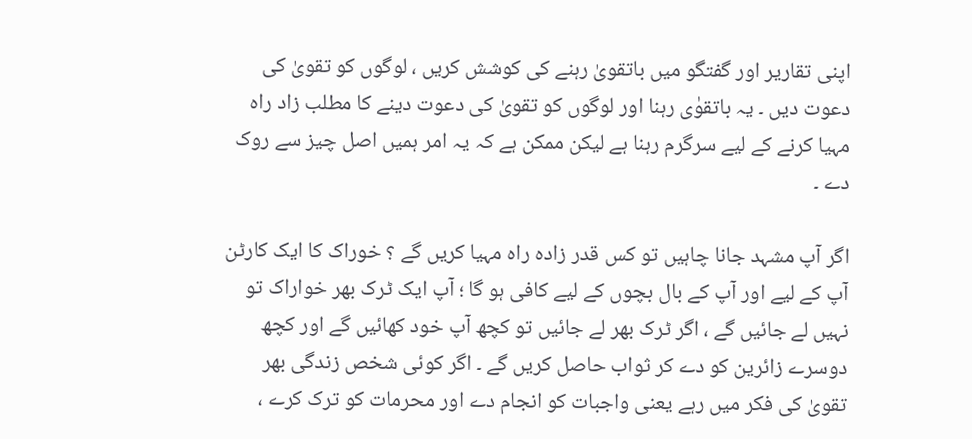اپنی تقاریر اور گفتگو میں باتقویٰ رہنے کی کوشش کریں ، لوگوں کو تقویٰ کی دعوت دیں ۔ یہ باتقوٰی رہنا اور لوگوں کو تقویٰ کی دعوت دینے کا مطلب زاد راہ مہیا کرنے کے لیے سرگرم رہنا ہے لیکن ممکن ہے کہ یہ امر ہمیں اصل چیز سے روک دے ۔

اگر آپ مشہد جانا چاہیں تو کس قدر زادہ راہ مہیا کریں گے ؟ خوراک کا ایک کارٹن آپ کے لیے اور آپ کے بال بچوں کے لیے کافی ہو گا ؛ آپ ایک ٹرک بھر خواراک تو نہیں لے جائیں گے ، اگر ٹرک بھر لے جائیں تو کچھ آپ خود کھائیں گے اور کچھ دوسرے زائرین کو دے کر ثواب حاصل کریں گے ۔ اگر کوئی شخص زندگی بھر تقویٰ کی فکر میں رہے یعنی واجبات کو انجام دے اور محرمات کو ترک کرے ،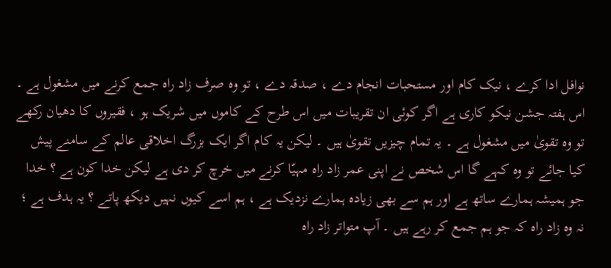نوافل ادا کرے ، نیک کام اور مستحبات انجام دے ، صدقہ دے ، تو وہ صرف زاد راہ جمع کرنے میں مشغول ہے ۔ اس ہفتہ جشن نیکو کاری ہے اگر کوئی ان تقریبات میں اس طرح کے کاموں میں شریک ہو ، فقیروں کا دھیان رکھے تو وہ تقویٰ میں مشغول ہے ۔ یہ تمام چیزیں تقویٰ ہیں ۔ لیکن یہ کام اگر ایک بزرگ اخلاقی عالم کے سامنے پیش کیا جائے تو وہ کہے گا اس شخص نے اپنی عمر زاد راہ مہیّا کرنے میں خرچ کر دی ہے لیکن خدا کون ہے ؟ خدا جو ہمیشہ ہمارے ساتھ ہے اور ہم سے بھی زیادہ ہمارے نزدیک ہے ، ہم اسے کیوں نہیں دیکھ پاتے ؟ یہ ہدف ہے ؛ نہ وہ زاد راہ کہ جو ہم جمع کر رہے ہیں ۔ آپ متواتر زاد راہ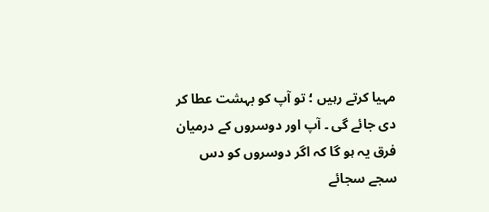مہیا کرتے رہیں ؛ تو آپ کو بہشت عطا کر دی جائے گی ۔ آپ اور دوسروں کے درمیان فرق یہ ہو گا کہ اگر دوسروں کو دس سجے سجائے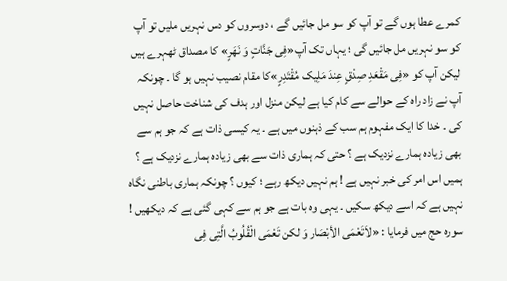کمرے عطا ہوں گے تو آپ کو سو مل جائیں گے ، دوسروں کو دس نہریں ملیں تو آپ کو سو نہریں مل جائیں گی ؛ یہاں تک آپ«فِی جَنَّاتٍ وَ نَهَرٍ» کا مصداق ٹھہرے ہیں لیکن آپ کو «فِی مَقْعَدِ صِدْقٍ عِندَ مَلِیک مُقْتَدِرٍ»کا مقام نصیب نہیں ہو گا ۔ چونکہ آپ نے زاد راہ کے حوالے سے کام کیا ہے لیکن منزل اور ہدف کی شناخت حاصل نہیں کی ۔ خدا کا ایک مفہوم ہم سب کے ذہنوں میں ہے ۔ یہ کیسی ذات ہے کہ جو ہم سے بھی زیادہ ہمارے نزدیک ہے ؟ حتی کہ ہماری ذات سے بھی زیادہ ہمارے نزدیک ہے ؟ ہمیں اس امر کی خبر نہیں ہے ! ہم نہیں دیکھ رہے ؛ کیوں ؟ چونکہ ہماری باطنی نگاہ نہیں ہے کہ اسے دیکھ سکیں ۔ یہی وہ بات ہے جو ہم سے کہی گئی ہے کہ دیکھیں ! سورہ حج میں فرمایا : «لاَتَعْمَی الأبْصَار وَ لکن تَعْمَی الْقُلُوبُ الَّتِی فِی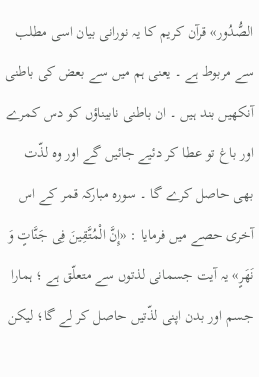الصُّدُور» قرآن کریم کا یہ نورانی بیان اسی مطلب سے مربوط ہے ۔ یعنی ہم میں سے بعض کی باطنی آنکھیں بند ہیں ۔ ان باطنی نابیناؤں کو دس کمرے اور باغ تو عطا کر دئیے جائیں گے اور وہ لذّت بھی حاصل کرے گا ۔ سورہ مبارکہ قمر کے اس آخری حصے میں فرمایا : «إِنَّ الْمُتَّقِینَ فِی جَنَّاتٍ وَ نَهَرٍ» یہ آیت جسمانی لذتوں سے متعلّق ہے ؛ ہمارا جسم اور بدن اپنی لذّتیں حاصل کر لے گا؛ لیکن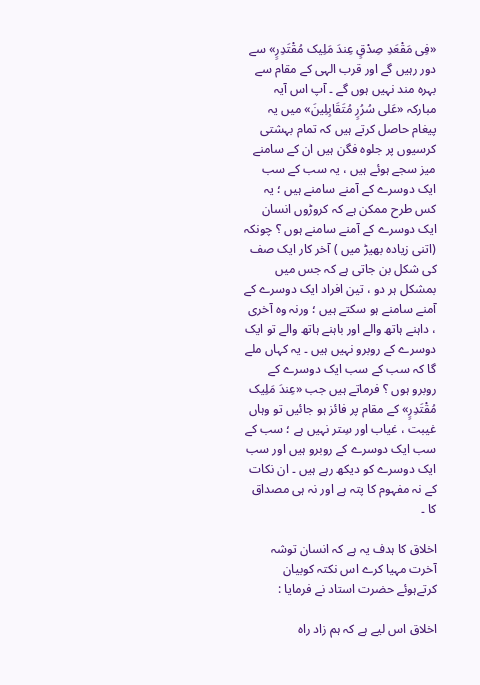«فِی مَقْعَدِ صِدْقٍ عِندَ مَلِیک مُقْتَدِرٍ» سے دور رہیں گے اور قرب الہی کے مقام سے بہرہ مند نہیں ہوں گے ۔ آپ اس آیہ مبارکہ «عَلی سُرُرٍ مُتَقَابِلِینَ» میں یہ پیغام حاصل کرتے ہیں کہ تمام بہشتی کرسیوں پر جلوہ فگن ہیں ان کے سامنے میز سجے ہوئے ہیں ، یہ سب کے سب ایک دوسرے کے آمنے سامنے ہیں ؛ یہ کس طرح ممکن ہے کہ کروڑوں انسان ایک دوسرے کے آمنے سامنے ہوں ؟ چونکہ (اتنی زیادہ بھیڑ میں ) آخر کار ایک صف کی شکل بن جاتی ہے کہ جس میں بمشکل ہر دو ، تین افراد ایک دوسرے کے آمنے سامنے ہو سکتے ہیں ؛ ورنہ وہ آخری ، داہنے ہاتھ والے اور باہنے ہاتھ والے تو ایک دوسرے کے روبرو نہیں ہیں ۔ یہ کہاں ملے گا کہ سب کے سب ایک دوسرے کے روبرو ہوں ؟ فرماتے ہیں جب «عِندَ مَلِیک مُقْتَدِرٍ» کے مقام پر فائز ہو جائیں تو وہاں غیبت ، غیاب اور سِتر نہیں ہے ؛ سب کے سب ایک دوسرے کے روبرو ہیں اور سب ایک دوسرے کو دیکھ رہے ہیں ۔ ان نکات کے نہ مفہوم کا پتہ ہے اور نہ ہی مصداق کا ۔

اخلاق کا ہدف یہ ہے کہ انسان توشہ آخرت مہیا کرے اس نکتہ کوبیان کرتےہوئے حضرت استاد نے فرمایا :

اخلاق اس لیے ہے کہ ہم زاد راہ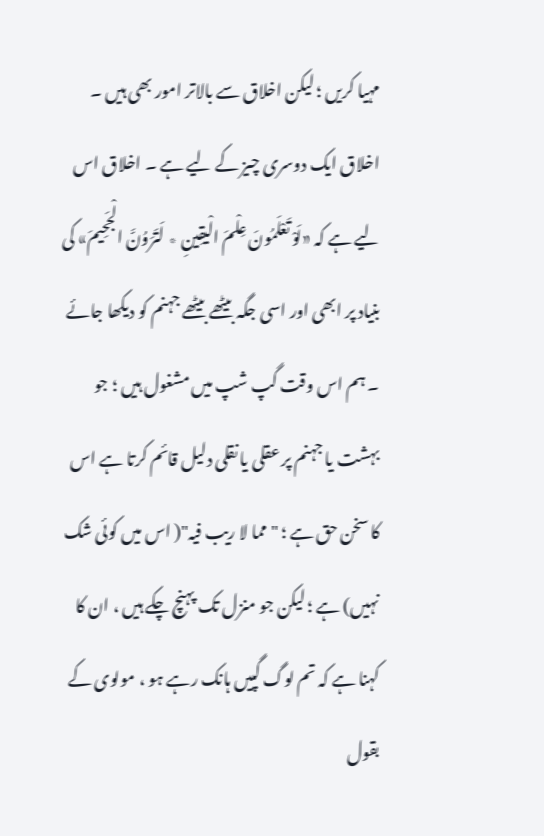مہیا کریں ؛ لیکن اخلاق سے بالاتر امور بھی ہیں ۔ اخلاق ایک دوسری چیز کے لیے ہے ۔ اخلاق اس لیے ہے کہ «لَوْ تَعْلَمُونَ عِلْمَ الْیقِینِ ٭ لَتَرَوُنَّ الْجَحِیمَ» کی بنیاد پر ابھی اور اسی جگہ بیٹھے بیٹھے جہنم کو دیکھا جائے ۔ ہم اس وقت گپ شپ میں مشغول ہیں ؛ جو بہشت یا جہنم پر عقلی یا نقلی دلیل قائم کرتا ہے اس کا سخن حق ہے ؛ "مما لا ریب فیہ"( اس میں کوئی شک نہیں) ہے ؛ لیکن جو منزل تک پہنچ چکے ہیں ، ان کا کہنا ہے کہ تم لوگ گپیں ہانک رہے ہو ، مولوی کے بقول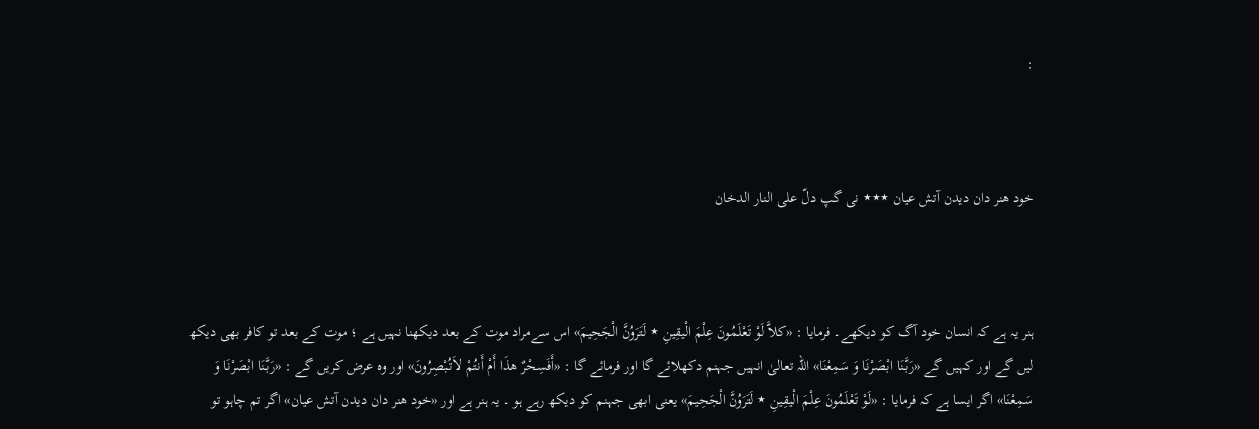:



خود هنر دان دیدن آتش عیان ٭٭٭ نی گپ دلّ علی النار الدخان



ہنر یہ ہے کہ انسان خود آگ کو دیکھے۔ فرمایا : «کلاَّ لَوْ تَعْلَمُونَ عِلْمَ الْیقِینِ ٭ لَتَرَوُنَّ الْجَحِیمَ» اس سےمراد موت کے بعد دیکھنا نہیں ہے ؛ موت کے بعد تو کافر بھی دیکھ لیں گے اور کہیں گے «رَبَّنَا ابْصَرْنَا وَ سَمِعْنَا» اللہ تعالیٰ انہیں جہنم دکھلائے گا اور فرمائے گا : «أَفَسِحْرٌ هذَا أَمْ أَنتُمْ لاَتُبْصِرُونَ» اور وہ عرض کریں گے : «رَبَّنَا ابْصَرْنَا وَ سَمِعْنَا» اگر ایسا ہے کہ فرمایا : «لَوْ تَعْلَمُونَ عِلْمَ الْیقِینِ ٭ لَتَرَوُنَّ الْجَحِیمَ» یعنی ابھی جہنم کو دیکھ رہے ہو ۔ یہ ہنر ہے اور «خود هنر دان دیدن آتش عیان» اگر تم چاہو تو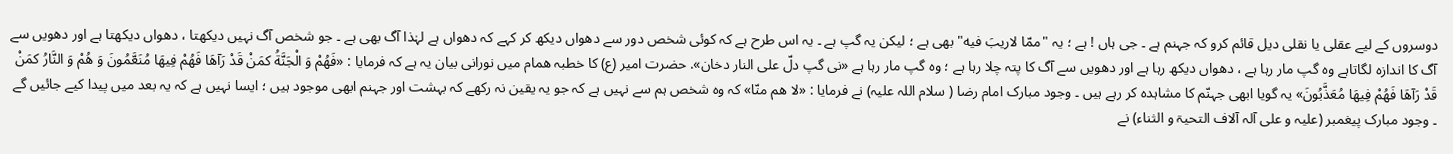دوسروں کے لیے عقلی یا نقلی دیل قائم کرو کہ جہنم ہے ۔ جی ہاں ! ہے ؛ یہ "ممّا لاریبَ فیه" بھی ہے ؛ لیکن یہ گپ ہے ۔ یہ اس طرح ہے کہ کوئی شخص دور سے دھواں دیکھ کر کہے کہ دھواں ہے لہٰذا آگ بھی ہے ۔ جو شخص آگ نہیں دیکھتا ، دھواں دیکھتا ہے اور دھویں سے آگ کا اندازہ لگاتاہے وہ گپ مار رہا ہے ، دھواں دیکھ رہا ہے اور دھویں سے آگ کا پتہ چلا رہا ہے ؛ وہ گپ مار رہا ہے «نی گپ دلّ علی النار دخان». حضرت امیر (ع) کا خطبہ ھمام میں نورانی بیان یہ ہے کہ فرمایا : «فَهُمْ وَ الْجَنَّةُ کمَنْ قَدْ رَآهَا فَهُمْ فِیهَا مُنَعَّمُونَ وَ هُمْ وَ النَّارُ کمَنْ قَدْ رَآهَا فَهُمْ فِیهَا مُعَذَّبُونَ» یہ گویا ابھی جہنّم کا مشاہدہ کر رہے ہیں ۔ وجود مبارک امام رضا ( سلام اللہ علیہ) نے فرمایا : «لا هم منّا» کہ وہ شخص ہم سے نہیں ہے کہ جو یہ یقین نہ رکھے کہ بہشت اور جہنم ابھی موجود ہیں ؛ ایسا نہیں ہے کہ یہ بعد میں پیدا کیے جائیں گے ۔ وجود مبارک پیغمبر (علیہ و علی آلہ آلاف التحیۃ و الثناء) نے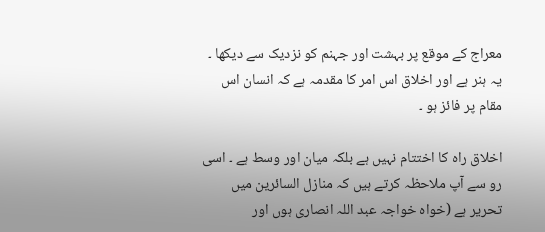معراج کے موقع پر بہشت اور جہنم کو نزدیک سے دیکھا ۔ یہ ہنر ہے اور اخلاق اس امر کا مقدمہ ہے کہ انسان اس مقام پر فائز ہو ۔

اخلاق راہ کا اختتام نہیں ہے بلکہ میان اور وسط ہے ۔ اسی رو سے آپ ملاحظہ کرتے ہیں کہ منازل السائرین میں تحریر ہے (خواہ خواجہ عبد اللہ انصاری ہوں اور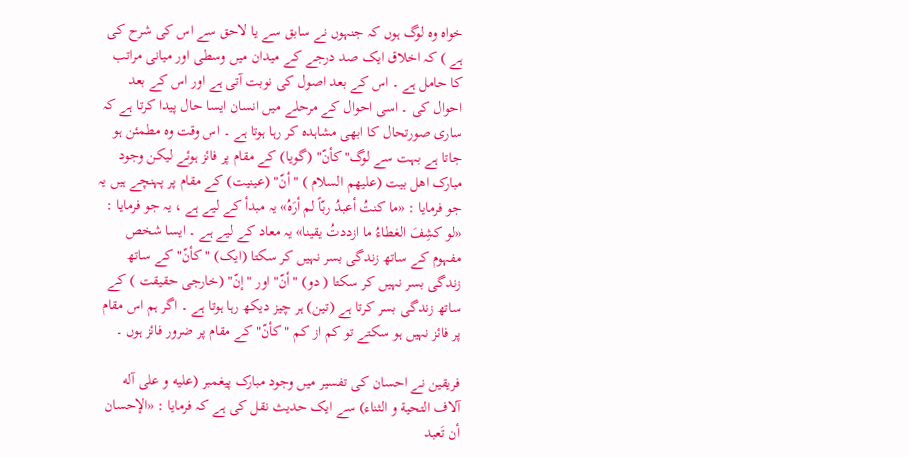خواہ وہ لوگ ہوں کہ جنہوں نے سابق سے یا لاحق سے اس کی شرح کی ہے ) کہ اخلاق ایک صد درجے کے میدان میں وسطی اور میانی مراتب کا حامل ہے ۔ اس کے بعد اصول کی نوبت آتی ہے اور اس کے بعد احوال کی ۔ اسی احوال کے مرحلے میں انسان ایسا حال پیدا کرتا ہے کہ ساری صورتحال کا ابھی مشاہدہ کر رہا ہوتا ہے ۔ اس وقت وہ مطمئن ہو جاتا ہے بہت سے لوگ"کأنّ" (گویا) کے مقام پر فائز ہوئے لیکن وجود مبارک اھل بیت (علیھم السلام ) "أنّ" (عینیت) کے مقام پر پہنچے ہیں یہ جو فرمایا : «ما کنتُ أعبدُ ربّاً لم أرَهُ» یہ مبدأ کے لیے ہے ، یہ جو فرمایا : «لو کشِفَ الغطاءُ ما ازددتُ یقینا» یہ معاد کے لیے ہے ۔ ایسا شخص مفہوم کے ساتھ زندگی بسر نہیں کر سکتا (ایک) "کأنّ" کے ساتھ زندگی بسر نہیں کر سکتا ( دو) "أنّ" اور "إنّ" (خارجی حقیقت ) کے ساتھ زندگی بسر کرتا ہے (تین) ہر چیز دیکھ رہا ہوتا ہے ۔ اگر ہم اس مقام پر فائز نہیں ہو سکتے تو کم از کم "کأنّ" کے مقام پر ضرور فائز ہوں ۔

فریقین نے احسان کی تفسیر میں وجود مبارک پیغمبر (علیه و علی آله آلاف التحیة و الثناء) سے ایک حدیث نقل کی ہے کہ فرمایا : «الإحسان أن تَعبد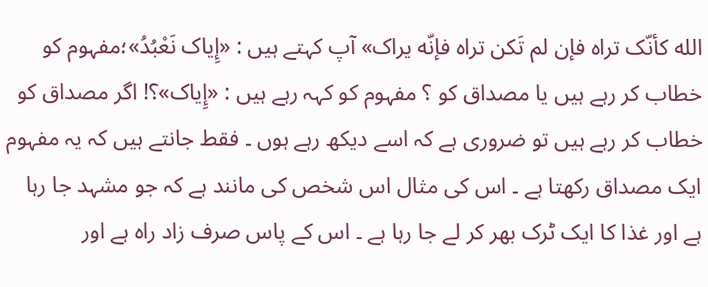الله کأنّک تراه فإن لم تَکن تراه فإنّه یراک» آپ کہتے ہیں : «إِیاک نَعْبُدُ»؛مفہوم کو خطاب کر رہے ہیں یا مصداق کو ؟ مفہوم کو کہہ رہے ہیں : «إِیاک»؟! اگر مصداق کو خطاب کر رہے ہیں تو ضروری ہے کہ اسے دیکھ رہے ہوں ۔ فقط جانتے ہیں کہ یہ مفہوم ایک مصداق رکھتا ہے ۔ اس کی مثال اس شخص کی مانند ہے کہ جو مشہد جا رہا ہے اور غذا کا ایک ٹرک بھر کر لے جا رہا ہے ۔ اس کے پاس صرف زاد راہ ہے اور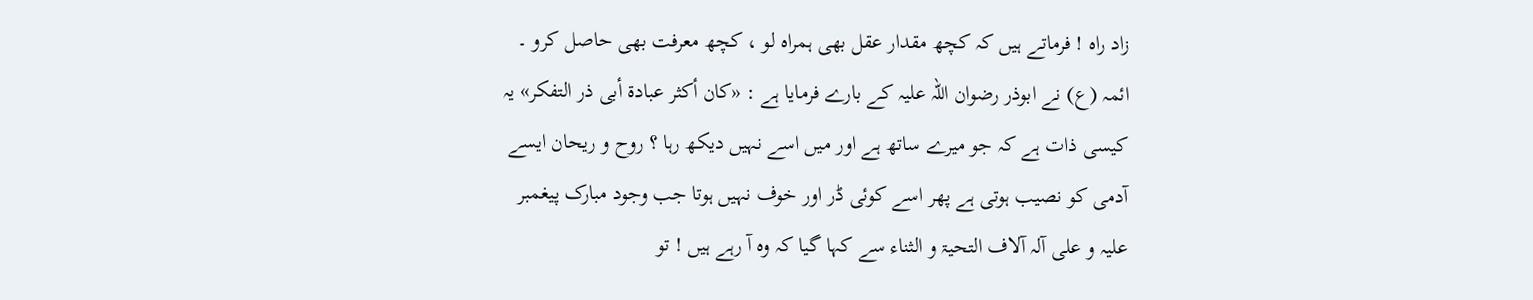زاد راہ ! فرماتے ہیں کہ کچھ مقدار عقل بھی ہمراہ لو ، کچھ معرفت بھی حاصل کرو ۔ ائمہ (ع) نے ابوذر رضوان اللہ علیہ کے بارے فرمایا ہے : «کان أکثر عبادة أبی ذر التفکر» یہ کیسی ذات ہے کہ جو میرے ساتھ ہے اور میں اسے نہیں دیکھ رہا ؟ روح و ریحان ایسے آدمی کو نصیب ہوتی ہے پھر اسے کوئی ڈر اور خوف نہیں ہوتا جب وجود مبارک پیغمبر علیہ و علی آلہ آلاف التحیۃ و الثناء سے کہا گیا کہ وہ آ رہے ہیں ! تو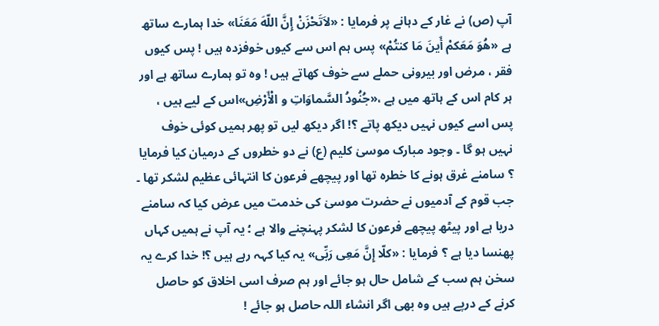آپ (ص) نے غار کے دہانے پر فرمایا : «لاَتَحْزَنْ إِنَّ اللّهَ مَعَنَا» خدا ہمارے ساتھ ہے «هُوَ مَعَکمْ أَینَ مَا کنتُمْ» پس ہم اس سے کیوں خوفزدہ ہیں ! پس کیوں فقر ، مرض اور بیرونی حملے سے خوف کھاتے ہیں ! وہ تو ہمارے ساتھ ہے اور ہر کام اس کے ہاتھ میں ہے ،«جُنُودُ السَّماوَاتِ و الْأَرْضِ»اس کے لیے ہیں ، پس اسے کیوں نہیں دیکھ پاتے ؟! اگر دیکھ لیں تو پھر ہمیں کوئی خوف نہیں ہو گا ۔ وجود مبارک موسیٰ کلیم (ع) نے دو خطروں کے درمیان کیا فرمایا ؟ سامنے غرق ہونے کا خطرہ تھا اور پیچھے فرعون کا انتہائی عظیم لشکر تھا ۔ جب قوم کے آدمیوں نے حضرت موسیٰ کی خدمت میں عرض کیا کہ سامنے دریا ہے اور پیٹھ پیچھے فرعون کا لشکر پہنچنے والا ہے ؛ یہ آپ نے ہمیں کہاں پھنسا دیا ہے ؟ فرمایا : «کلّا إِنَّ مَعِی رَبِّی» یہ کیا کہہ رہے ہیں ؟! خدا کرے یہ سخن ہم سب کے شامل حال ہو جائے اور ہم صرف اسی اخلاق کو حاصل کرنے کے درپے ہیں وہ بھی اگر انشاء اللہ حاصل ہو جائے !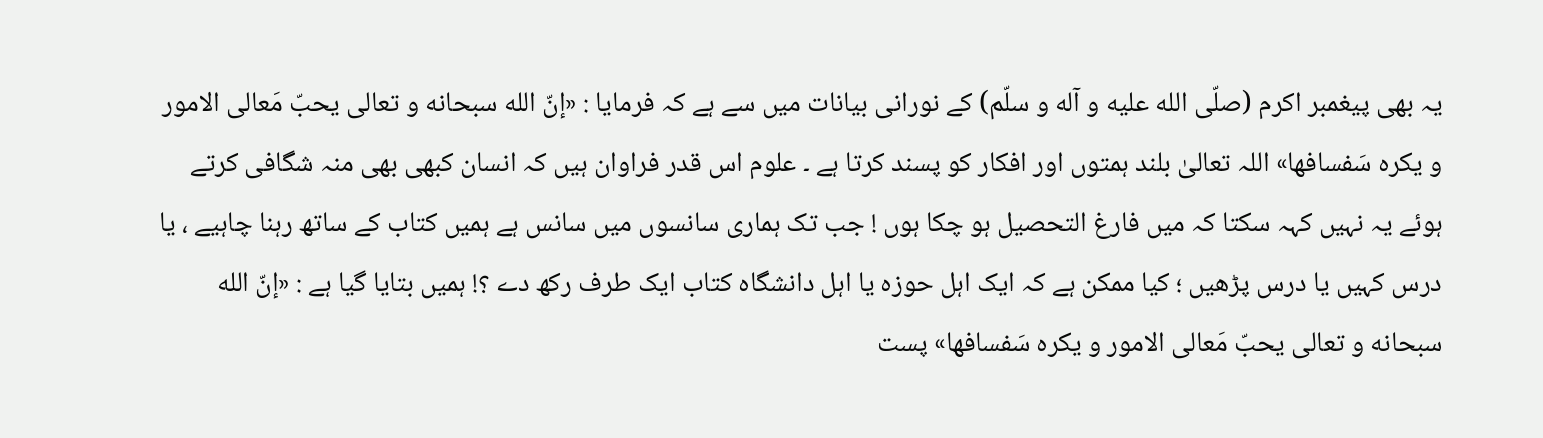یہ بھی پیغمبر اکرم (صلّی الله علیه و آله و سلّم) کے نورانی بیانات میں سے ہے کہ فرمایا : «إنّ الله سبحانه و تعالی یحبّ مَعالی الامور و یکره سَفسافها» اللہ تعالیٰ بلند ہمتوں اور افکار کو پسند کرتا ہے ۔ علوم اس قدر فراوان ہیں کہ انسان کبھی بھی منہ شگافی کرتے ہوئے یہ نہیں کہہ سکتا کہ میں فارغ التحصیل ہو چکا ہوں ! جب تک ہماری سانسوں میں سانس ہے ہمیں کتاب کے ساتھ رہنا چاہیے ، یا درس کہیں یا درس پڑھیں ؛ کیا ممکن ہے کہ ایک اہل حوزہ یا اہل دانشگاہ کتاب ایک طرف رکھ دے ؟! ہمیں بتایا گیا ہے : «إنّ الله سبحانه و تعالی یحبّ مَعالی الامور و یکره سَفسافها» پست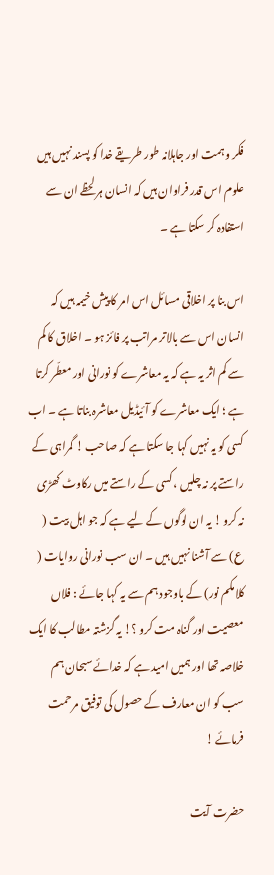فکر و ہمت اور جاہلانہ طور طریقے خدا کو پسند نہیں ہیں علوم اس قدر فراوان ہیں کہ انسان ہر لحظے ان سے استفادہ کر سکتا ہے ۔

اس بنا پر اخلاقی مسائل اس امر کا پیش خیمہ ہیں کہ انسان اس سے بالاتر مراتب پر فائز ہو ۔ اخلاق کا کم سے کم اثر یہ ہے کہ یہ معاشرے کو نورانی اور معطّر کرتا ہے ؛ ایک معاشرے کو آئیڈیل معاشرہ بناتا ہے ۔ اب کسی کو یہ نہیں کہا جا سکتا ہے کہ صاحب ! گمراہی کے راستے پر نہ چلیں ، کسی کے راستے میں رکاوٹ کھڑی نہ کرو ! یہ ان لوگوں کے لیے ہے کہ جو اہل بیت ( ع) سے آشنا نہیں ہیں ۔ ان سب نورانی روایات ( کلامکم نور) کے باوجود ہم سے یہ کہا جائے : فلاں معصیت اور گناہ مت کرو ؟! یہ گزشتہ مطالب کا ایک خلاصہ تھا اور ہمیں امید ہے کہ خدائے سبحان ہم سب کو ان معارف کے حصول کی توفیق مرحمت فرمائے !

حضرت آیت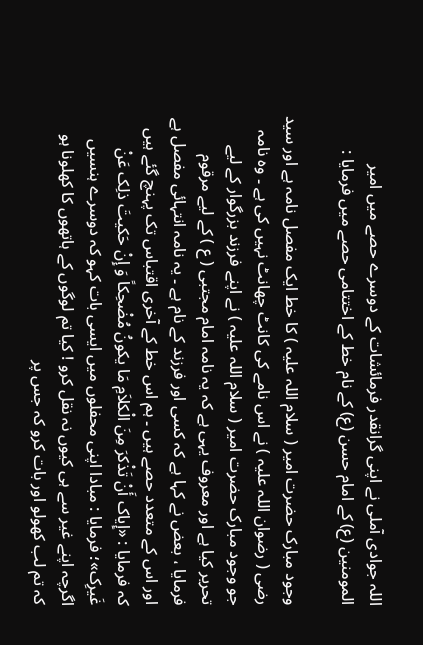اللہ جوادی آملی نے اپنی گرانقدر فرمائشات کے دوسرے حصے میں امیر المومنین (ع) کے امام حسن (ع) کے نام خط کے اختتامی حصے میں فرمایا :

وجود مبارک حضرت امیر ( سلام اللہ علیہ ) کا خط ایک مفصل نامہ ہے اور سید رضی ( رضوان اللہ علیہ ) نے اس نامے کی کانٹ چھانٹ نہیں کی ہے ۔ وہ نامہ جو وجود مبارک حضرت امیر ( سلام اللہ علیہ ) نے اپنے فرزند بزرگوار کے لیے تحریر کیا ہے اور معروف یہی ہے کہ یہ نامہ امام مجتبی ( ع ) کے لیے مرقوم فرمایا ، بعض نے کہا ہے کہ کسی اور فرزند کے نام ہے ۔ یہ نامہ انتہائی مفصل ہے اور اس کے متعدد حصے ہیں ۔ ہم اس خط کے آخری اقتباس تک پہنچ گئے ہیں کہ فرمایا : «إِیاک أَنْ تَذْکرَ مِنَ الْکلاَمِ مَا یکونُ مُضْحِکاً وَ إِنْ حَکیتَ ذلِک عَنْ غَیرِک»؛ فرمایا : مبادا اپنی محفلوں میں ایسی بات کہو کہ دوسرے ہنسیں اگرچہ اپنے غیر سے ہی کیوں نہ نقل کرو ! کیا تم لوگوں کے ہاتھوں کا کھلونا ہو کہ تم لب کھولو اور بات کرو کہ جس پر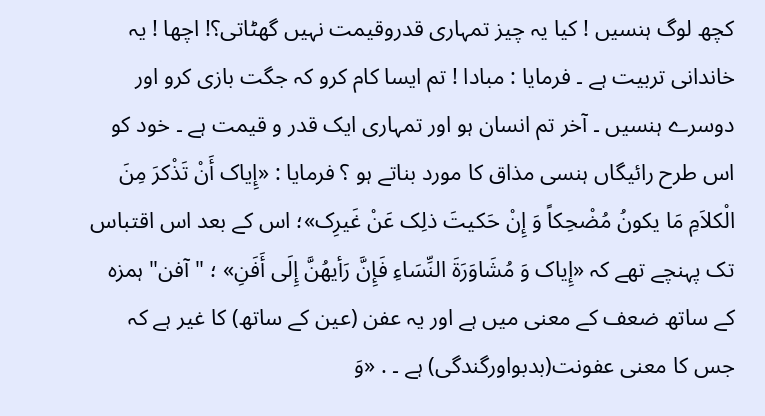کچھ لوگ ہنسیں ! کیا یہ چیز تمہاری قدروقیمت نہیں گھٹاتی؟! اچھا ! یہ خاندانی تربیت ہے ۔ فرمایا : مبادا ! تم ایسا کام کرو کہ جگت بازی کرو اور دوسرے ہنسیں ۔ آخر تم انسان ہو اور تمہاری ایک قدر و قیمت ہے ۔ خود کو اس طرح رائیگاں ہنسی مذاق کا مورد بناتے ہو ؟ فرمایا : «إِیاک أَنْ تَذْکرَ مِنَ الْکلاَمِ مَا یکونُ مُضْحِکاً وَ إِنْ حَکیتَ ذلِک عَنْ غَیرِک»؛ اس کے بعد اس اقتباس تک پہنچے تھے کہ «إِیاک وَ مُشَاوَرَةَ النِّسَاءِ فَإِنَّ رَأیهُنَّ إِلَی أَفَنِ» ؛ "آفن" ہمزہ کے ساتھ ضعف کے معنی میں ہے اور یہ عفن (عین کے ساتھ) کا غیر ہے کہ جس کا معنی عفونت(بدبواورگندگی) ہے ۔ . «وَ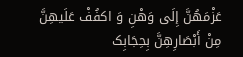عَزْمَهُنَّ إِلَی وَهْنِ وَ اکفُفْ عَلَیهِنَّ مِنْ أَبْصَارِهِنَّ بِحِجَابِک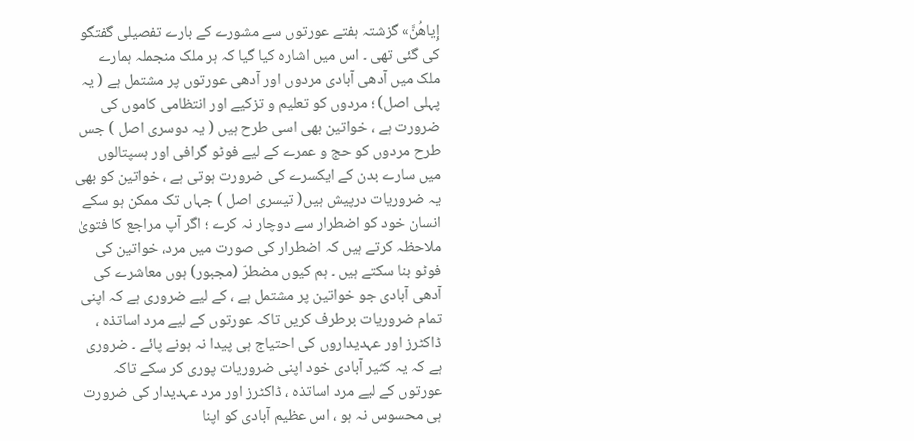إِیاهُنَّ» گزشتہ ہفتے عورتوں سے مشورے کے بارے تفصیلی گفتگو کی گئی تھی ۔ اس میں اشارہ کیا گیا کہ ہر ملک منجملہ ہمارے ملک میں آدھی آبادی مردوں اور آدھی عورتوں پر مشتمل ہے ( یہ پہلی اصل) ؛ مردوں کو تعلیم و تزکیے اور انتظامی کاموں کی ضرورت ہے ، خواتین بھی اسی طرح ہیں ( یہ دوسری اصل ) جس طرح مردوں کو حج و عمرے کے لیے فوٹو گرافی اور ہسپتالوں میں سارے بدن کے ایکسرے کی ضرورت ہوتی ہے ، خواتین کو بھی یہ ضروریات درپیش ہیں( تیسری اصل ) جہاں تک ممکن ہو سکے انسان خود کو اضطرار سے دوچار نہ کرے ؛ اگر آپ مراجع کا فتویٰ ملاحظہ کرتے ہیں کہ اضطرار کی صورت میں مرد، خواتین کی فوٹو بنا سکتے ہیں ۔ ہم کیوں مضطرّ (مجبور) ہوں معاشرے کی آدھی آبادی جو خواتین پر مشتمل ہے ، کے لیے ضروری ہے کہ اپنی تمام ضروریات برطرف کریں تاکہ عورتوں کے لیے مرد اساتذہ ، ڈاکٹرز اور عہدیداروں کی احتیاج ہی پیدا نہ ہونے پائے ۔ ضروری ہے کہ یہ کثیر آبادی خود اپنی ضروریات پوری کر سکے تاکہ عورتوں کے لیے مرد اساتذہ ، ڈاکٹرز اور مرد عہدیدار کی ضرورت ہی محسوس نہ ہو ، اس عظیم آبادی کو اپنا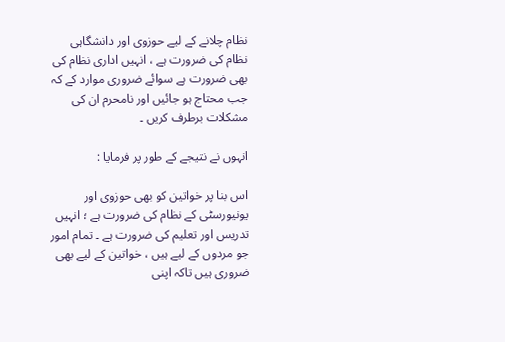نظام چلانے کے لیے حوزوی اور دانشگاہی نظام کی ضرورت ہے ، انہیں اداری نظام کی بھی ضرورت ہے سوائے ضروری موارد کے کہ جب محتاج ہو جائیں اور نامحرم ان کی مشکلات برطرف کریں ۔

انہوں نے نتیجے کے طور پر فرمایا :

اس بنا پر خواتین کو بھی حوزوی اور یونیورسٹی کے نظام کی ضرورت ہے ؛ انہیں تدریس اور تعلیم کی ضرورت ہے ۔ تمام امور جو مردوں کے لیے ہیں ، خواتین کے لیے بھی ضروری ہیں تاکہ اپنی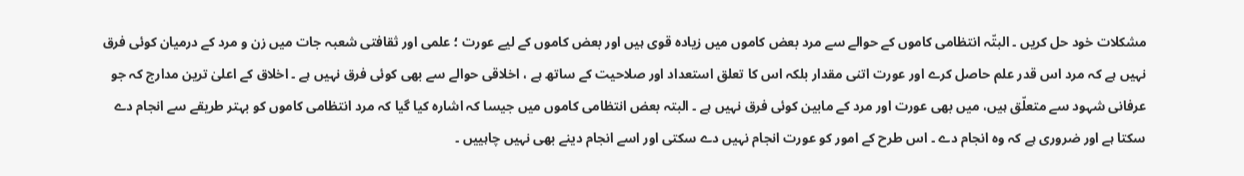مشکلات خود حل کریں ۔ البتّہ انتظامی کاموں کے حوالے سے مرد بعض کاموں میں زیادہ قوی ہیں اور بعض کاموں کے لیے عورت ؛ علمی اور ثقافتی شعبہ جات میں زن و مرد کے درمیان کوئی فرق نہیں ہے کہ مرد اس قدر علم حاصل کرے اور عورت اتنی مقدار بلکہ اس کا تعلق استعداد اور صلاحیت کے ساتھ ہے ، اخلاقی حوالے سے بھی کوئی فرق نہیں ہے ۔ اخلاق کے اعلیٰ ترین مدارج کہ جو عرفانی شہود سے متعلّق ہیں، میں بھی عورت اور مرد کے مابین کوئی فرق نہیں ہے ۔ البتہ بعض انتظامی کاموں میں جیسا کہ اشارہ کیا گیا کہ مرد انتظامی کاموں کو بہتر طریقے سے انجام دے سکتا ہے اور ضروری ہے کہ وہ انجام دے ۔ اس طرح کے امور کو عورت انجام نہیں دے سکتی اور اسے انجام دینے بھی نہیں چاہییں ۔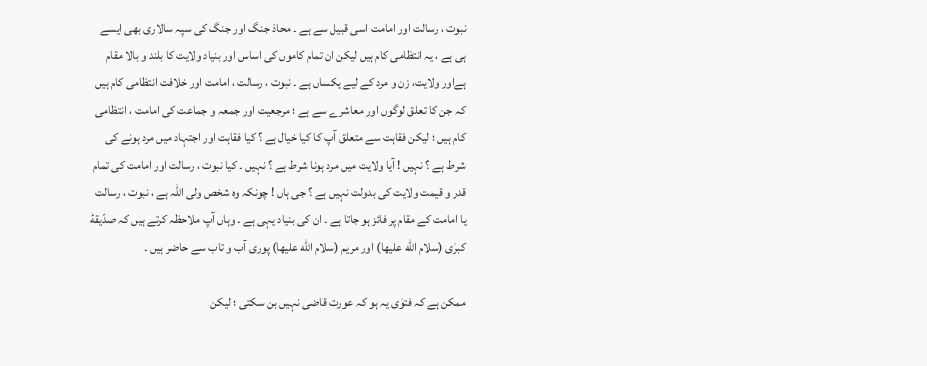نبوت ، رسالت اور امامت اسی قبیل سے ہے ۔ محاذ جنگ اور جنگ کی سپہ سالاری بھی ایسے ہی ہے ، یہ انتظامی کام ہیں لیکن ان تمام کاموں کی اساس اور بنیاد ولایت کا بلند و بالا مقام ہےاور ولایت، زن و مرد کے لیے یکساں ہے ۔ نبوت ، رسالت ، امامت اور خلافت انتظامی کام ہیں کہ جن کا تعلق لوگوں اور معاشرے سے ہے ؛ مرجعیت اور جمعہ و جماعت کی امامت ، انتظامی کام ہیں ؛ لیکن فقاہت سے متعلق آپ کا کیا خیال ہے ؟ کیا فقاہت اور اجتہاد میں مرد ہونے کی شرط ہے ؟ نہیں ! آیا ولایت میں مرد ہونا شرط ہے ؟ نہیں ۔ کیا نبوت ، رسالت اور امامت کی تمام قدر و قیمت ولایت کی بدولت نہیں ہے ؟ جی ہاں ! چونکہ وہ شخص ولی اللہ ہے ، نبوت ، رسالت یا امامت کے مقام پر فائز ہو جاتا ہے ۔ ان کی بنیاد یہی ہے ۔ وہاں آپ ملاحظہ کرتے ہیں کہ صدّیقۀ کبرٰی (سلام الله علیها) اور مریم (سلام الله علیها) پوری آب و تاب سے حاضر ہیں ۔

ممکن ہے کہ فتوٰی یہ ہو کہ عورت قاضی نہیں بن سکتی ؛ لیکن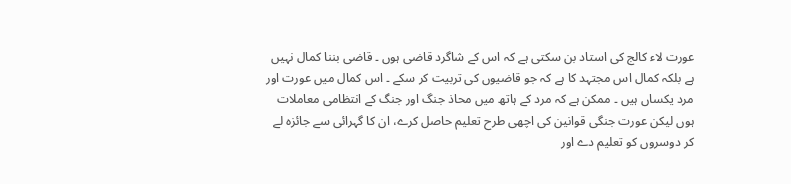عورت لاء کالج کی استاد بن سکتی ہے کہ اس کے شاگرد قاضی ہوں ۔ قاضی بننا کمال نہیں ہے بلکہ کمال اس مجتہد کا ہے کہ جو قاضیوں کی تربیت کر سکے ۔ اس کمال میں عورت اور مرد یکساں ہیں ۔ ممکن ہے کہ مرد کے ہاتھ میں محاذ جنگ اور جنگ کے انتظامی معاملات ہوں لیکن عورت جنگی قوانین کی اچھی طرح تعلیم حاصل کرے، ان کا گہرائی سے جائزہ لے کر دوسروں کو تعلیم دے اور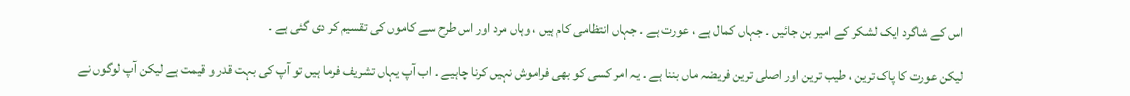اس کے شاگرد ایک لشکر کے امیر بن جائیں ۔ جہاں کمال ہے ، عورت ہے ۔ جہاں انتظامی کام ہیں ، وہاں مرد اور اس طرح سے کاموں کی تقسیم کر دی گئی ہے ۔

لیکن عورت کا پاک ترین ، طیب ترین اور اصلی ترین فریضہ ماں بننا ہے ۔ یہ امر کسی کو بھی فراموش نہیں کرنا چاہیے ۔ اب آپ یہاں تشریف فرما ہیں تو آپ کی بہت قدر و قیمت ہے لیکن آپ لوگوں نے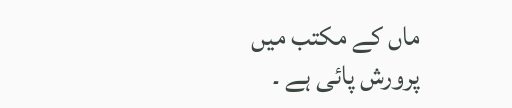ماں کے مکتب میں پرورش پائی ہے ۔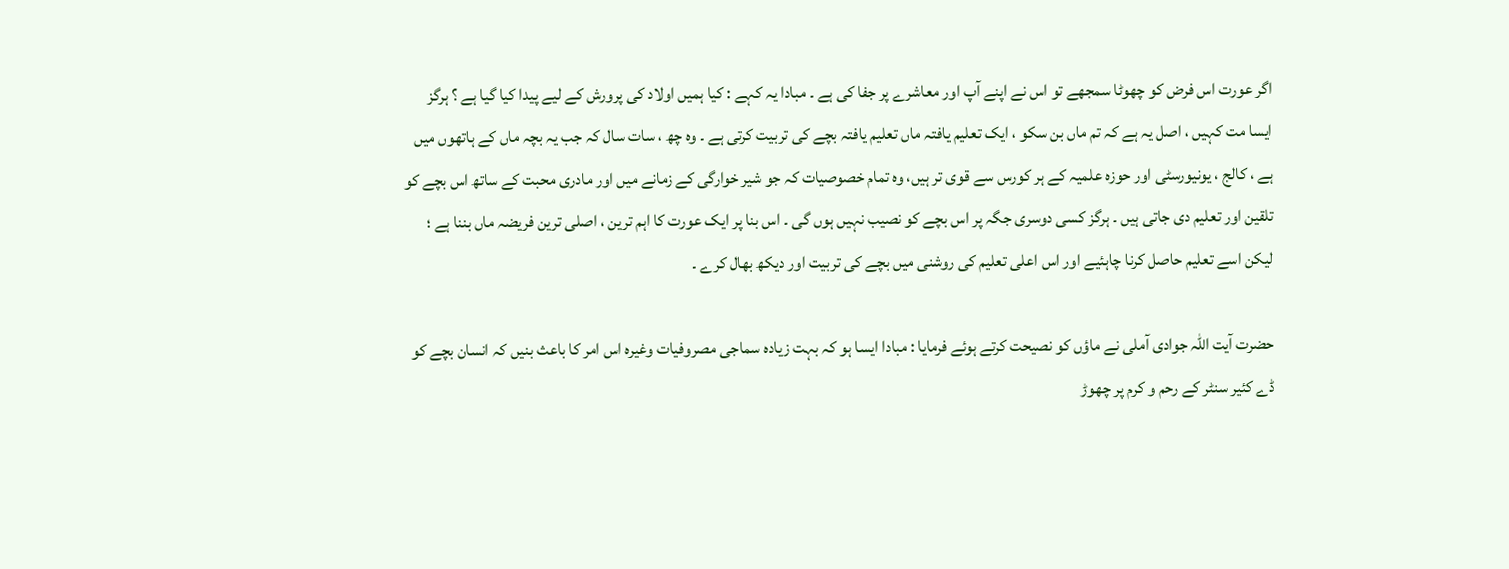اگر عورت اس فرض کو چھوٹا سمجھے تو اس نے اپنے آپ اور معاشرے پر جفا کی ہے ۔ مبادا یہ کہے : کیا ہمیں اولاد کی پرورش کے لیے پیدا کیا گیا ہے ؟ ہرگز ایسا مت کہیں ، اصل یہ ہے کہ تم ماں بن سکو ، ایک تعلیم یافتہ ماں تعلیم یافتہ بچے کی تربیت کرتی ہے ۔ وہ چھ ، سات سال کہ جب یہ بچہ ماں کے ہاتھوں میں ہے ، کالج ، یونیورسٹی اور حوزہ علمیہ کے ہر کورس سے قوی تر ہیں، وہ تمام خصوصیات کہ جو شیر خوارگی کے زمانے میں اور مادری محبت کے ساتھ اس بچے کو تلقین اور تعلیم دی جاتی ہیں ۔ ہرگز کسی دوسری جگہ پر اس بچے کو نصیب نہیں ہوں گی ۔ اس بنا پر ایک عورت کا اہم ترین ، اصلی ترین فریضہ ماں بننا ہے ؛ لیکن اسے تعلیم حاصل کرنا چاہئیے اور اس اعلی تعلیم کی روشنی میں بچے کی تربیت اور دیکھ بھال کرے ۔

حضرت آیت اللہ جوادی آملی نے ماؤں کو نصیحت کرتے ہوئے فرمایا : مبادا ایسا ہو کہ بہت زیادہ سماجی مصروفیات وغیرہ اس امر کا باعث بنیں کہ انسان بچے کو ڈے کئیر سنٹر کے رحم و کرم پر چھوڑ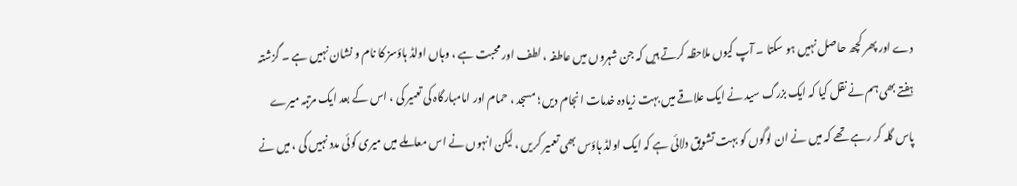دے اور پھر کچھ حاصل نہیں ہو سکتا ۔ آپ کیوں ملاحظہ کرتے ہیں کہ جن شہروں میں عاطفہ ، لطف اور محبت ہے ، وہاں اولڈ ہاؤسز کا نام و نشان نہیں ہے ۔ گزشتہ ہفتے بھی ہم نے نقل کیا کہ ایک بزرگ سید نے ایک علاقے میں بہت زیادہ خدمات انجام دیں ؛ مسجد ، حمام اور امامبارگاہ کی تعمیر کی ، اس کے بعد ایک مرتبہ میرے پاس گلہ کر رہے تھے کہ میں نے ان لوگوں کو بہت تشویق دلائی ہے کہ ایک اولڈ ہاؤس بھی تعمیر کریں ، لیکن انہوں نے اس معاملے میں میری کوئی مدد نہیں کی ، میں نے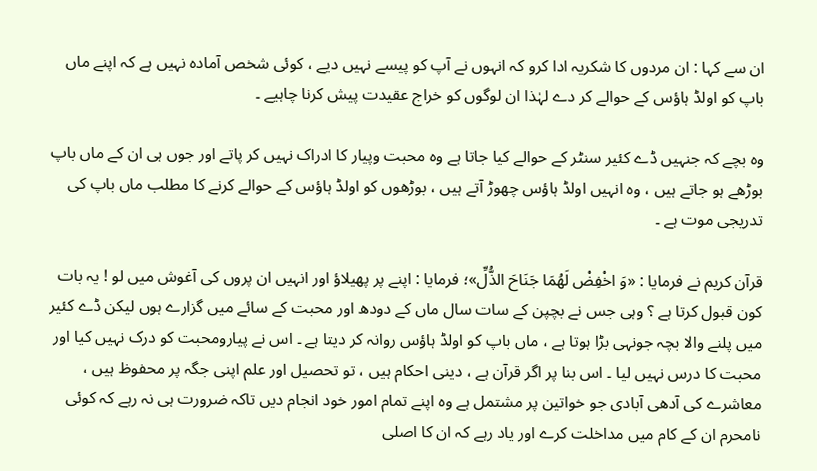ان سے کہا : ان مردوں کا شکریہ ادا کرو کہ انہوں نے آپ کو پیسے نہیں دیے ، کوئی شخص آمادہ نہیں ہے کہ اپنے ماں باپ کو اولڈ ہاؤس کے حوالے کر دے لہٰذا ان لوگوں کو خراج عقیدت پیش کرنا چاہیے ۔

وہ بچے کہ جنہیں ڈے کئیر سنٹر کے حوالے کیا جاتا ہے وہ محبت وپیار کا ادراک نہیں کر پاتے اور جوں ہی ان کے ماں باپ بوڑھے ہو جاتے ہیں ، وہ انہیں اولڈ ہاؤس چھوڑ آتے ہیں ، بوڑھوں کو اولڈ ہاؤس کے حوالے کرنے کا مطلب ماں باپ کی تدریجی موت ہے ۔

قرآن کریم نے فرمایا : «وَ اخْفِضْ لَهُمَا جَنَاحَ الذُّلِّ»؛ فرمایا : اپنے پر پھیلاؤ اور انہیں ان پروں کی آغوش میں لو ! یہ بات کون قبول کرتا ہے ؟ وہی جس نے بچپن کے سات سال ماں کے دودھ اور محبت کے سائے میں گزارے ہوں لیکن ڈے کئیر میں پلنے والا بچہ جونہی بڑا ہوتا ہے ، ماں باپ کو اولڈ ہاؤس روانہ کر دیتا ہے ۔ اس نے پیارومحبت کو درک نہیں کیا اور محبت کا درس نہیں لیا ۔ اس بنا پر اگر قرآن ہے ، دینی احکام ہیں ، تو تحصیل اور علم اپنی جگہ پر محفوظ ہیں ، معاشرے کی آدھی آبادی جو خواتین پر مشتمل ہے وہ اپنے تمام امور خود انجام دیں تاکہ ضرورت ہی نہ رہے کہ کوئی نامحرم ان کے کام میں مداخلت کرے اور یاد رہے کہ ان کا اصلی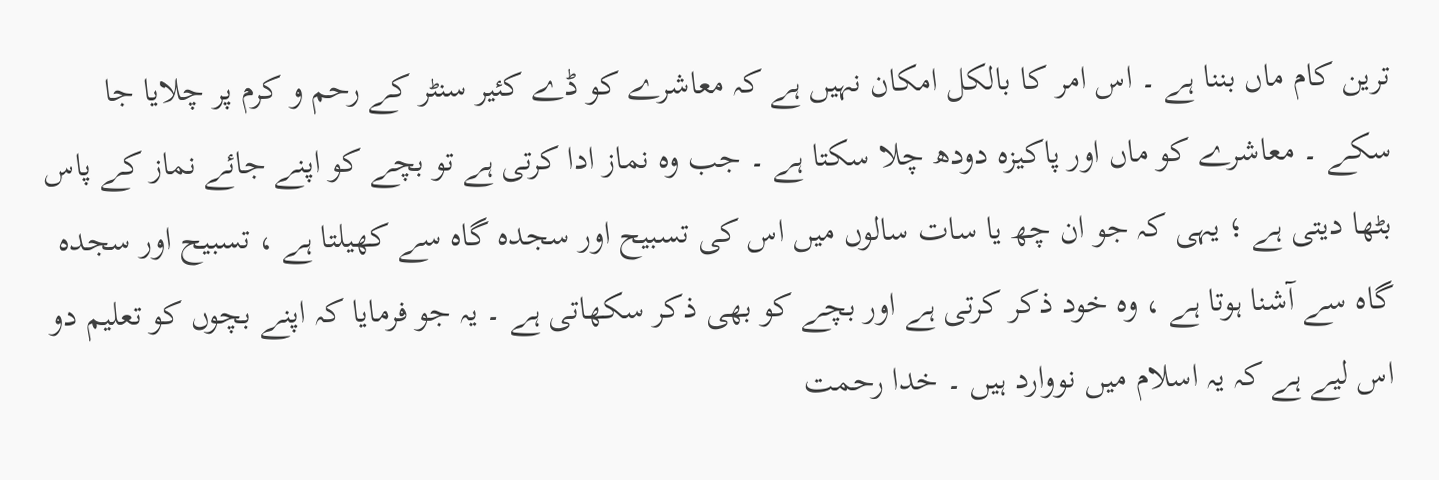ترین کام ماں بننا ہے ۔ اس امر کا بالکل امکان نہیں ہے کہ معاشرے کو ڈے کئیر سنٹر کے رحم و کرم پر چلایا جا سکے ۔ معاشرے کو ماں اور پاکیزہ دودھ چلا سکتا ہے ۔ جب وہ نماز ادا کرتی ہے تو بچے کو اپنے جائے نماز کے پاس بٹھا دیتی ہے ؛ یہی کہ جو ان چھ یا سات سالوں میں اس کی تسبیح اور سجدہ گاہ سے کھیلتا ہے ، تسبیح اور سجدہ گاہ سے آشنا ہوتا ہے ، وہ خود ذکر کرتی ہے اور بچے کو بھی ذکر سکھاتی ہے ۔ یہ جو فرمایا کہ اپنے بچوں کو تعلیم دو اس لیے ہے کہ یہ اسلام میں نووارد ہیں ۔ خدا رحمت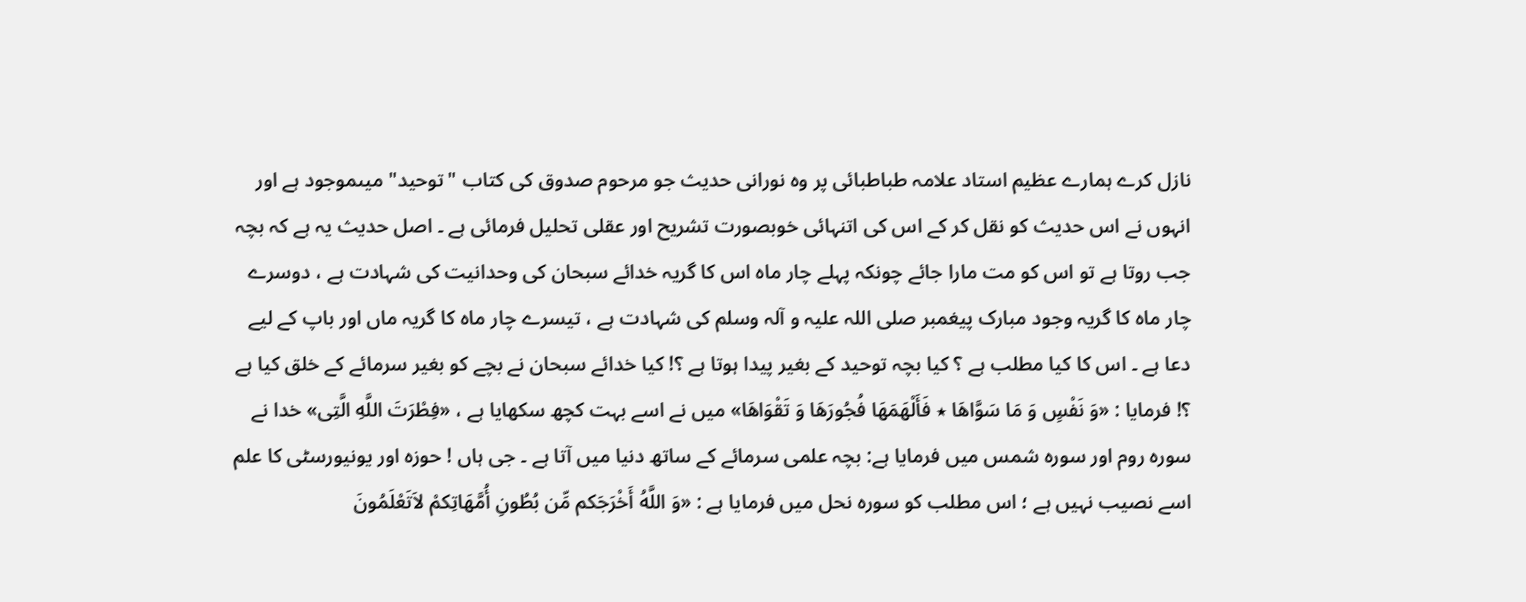نازل کرے ہمارے عظیم استاد علامہ طباطبائی پر وہ نورانی حدیث جو مرحوم صدوق کی کتاب "توحید" میںموجود ہے اور انہوں نے اس حدیث کو نقل کر کے اس کی اتنہائی خوبصورت تشریح اور عقلی تحلیل فرمائی ہے ۔ اصل حدیث یہ ہے کہ بچہ جب روتا ہے تو اس کو مت مارا جائے چونکہ پہلے چار ماہ اس کا گریہ خدائے سبحان کی وحدانیت کی شہادت ہے ، دوسرے چار ماہ کا گریہ وجود مبارک پیغمبر صلی اللہ علیہ و آلہ وسلم کی شہادت ہے ، تیسرے چار ماہ کا گریہ ماں اور باپ کے لیے دعا ہے ۔ اس کا کیا مطلب ہے ؟ کیا بچہ توحید کے بغیر پیدا ہوتا ہے ؟! کیا خدائے سبحان نے بچے کو بغیر سرمائے کے خلق کیا ہے ؟! فرمایا : «وَ نَفْسٍ وَ مَا سَوَّاهَا ٭ فَأَلْهَمَهَا فُجُورَهَا وَ تَقْوَاهَا» میں نے اسے بہت کچھ سکھایا ہے ، «فِطْرَتَ اللَّهِ الَّتِی» خدا نے سورہ روم اور سورہ شمس میں فرمایا ہے: بچہ علمی سرمائے کے ساتھ دنیا میں آتا ہے ۔ جی ہاں ! حوزہ اور یونیورسٹی کا علم اسے نصیب نہیں ہے ؛ اس مطلب کو سورہ نحل میں فرمایا ہے : «وَ اللَّهُ أَخْرَجَکم مِّن بُطُونِ أُمَّهَاتِکمْ لاَتَعْلَمُونَ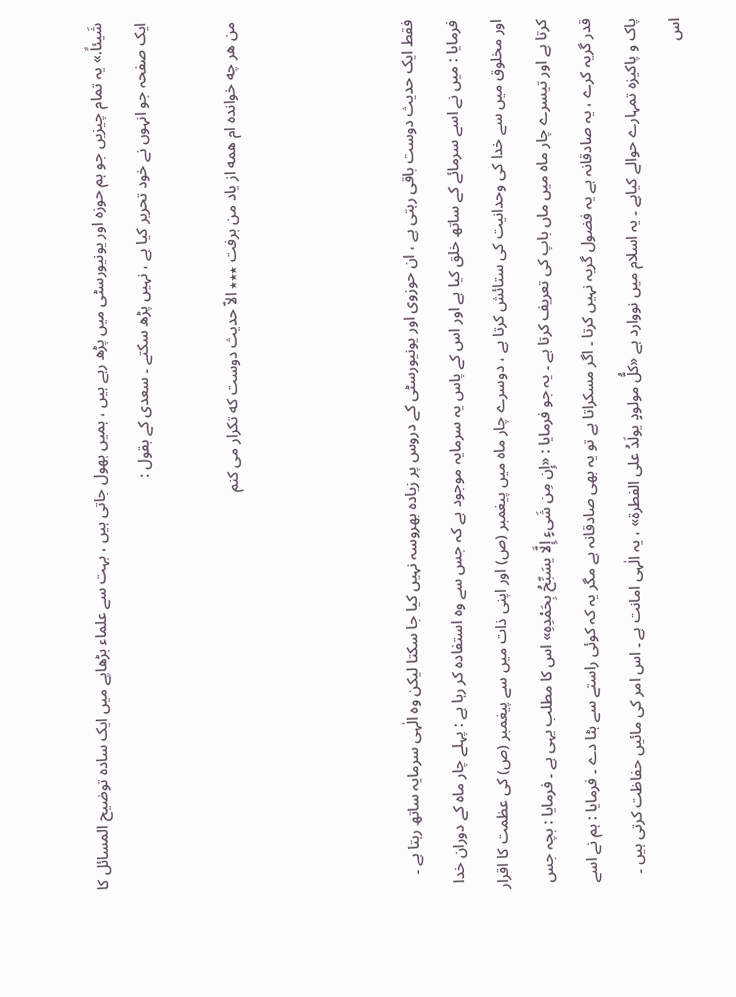شَیئاً.» یہ تمام چیزیں جو ہم حوزہ اور یونیورسٹی میں پڑھ رہے ہیں ، ہمیں بھول جاتی ہیں ، بہت سے علماء بڑھاپے میں ایک سادہ توضیح المسائل کا ایک صفحہ جو انہوں نے خود تحریر کیا ہے ، نہیں پڑھ سکتے ۔ سعدی کے بقول :

من هر چه خوانده ام همه از یاد من برفت ٭٭٭ الاّ حدیث دوست که تکرار می کنم



فقط ایک حدیث دوست باقی رہتی ہے ، ان حوزوی اور یونیورسٹی کے دروس پر زیادہ بھروسہ نہیں کیا جا سکتا لیکن وہ الٰہی سرمایہ ساتھ رہتا ہے ۔ فرمایا : میں نے اسے سرمائے کے ساتھ خلق کیا ہے اور اس کے پاس یہ سرمایہ موجود ہے کہ جس سے وہ استفادہ کر رہا ہے : پہلے چار ماہ کے دوران خدا اور مخلوق میں سے خدا کی وحدانیت کی ستائش کرتا ہے ، دوسرے چار ماہ میں پیغمبر (ص) اور اپنی ذات میں سے پیغمبر (ص) کی عظمت کا اقرار کرتا ہے اور تیسرے چار ماہ میں ماں باپ کی تعریف کرتا ہے ۔ یہ جو فرمایا : «إِن مِن شَیءٍ إِلَّا یسَبِّحُ بِحَمْدِهِ» اس کا مطلب یہی ہے ۔ فرمایا : بچہ جس قدر گریہ کرے ، یہ صادقانہ ہے یہ فضول گریہ نہیں کرتا ۔ اگر مسکراتا ہے تو یہ بھی صادقانہ ہے مگر یہ کہ کوئی راستے سے ہٹا دے ۔ فرمایا : ہم نے اسے پاک و پاکیزہ تمہارے حوالے کیاہے ۔ یہ اسلام میں نووارد ہے «کلُّ مولودٍ یولَدُ علی الفطرة» ، یہ الٰہی امانت ہے ۔ اس امر کی مائیں حفاظت کرتی ہیں ۔ اس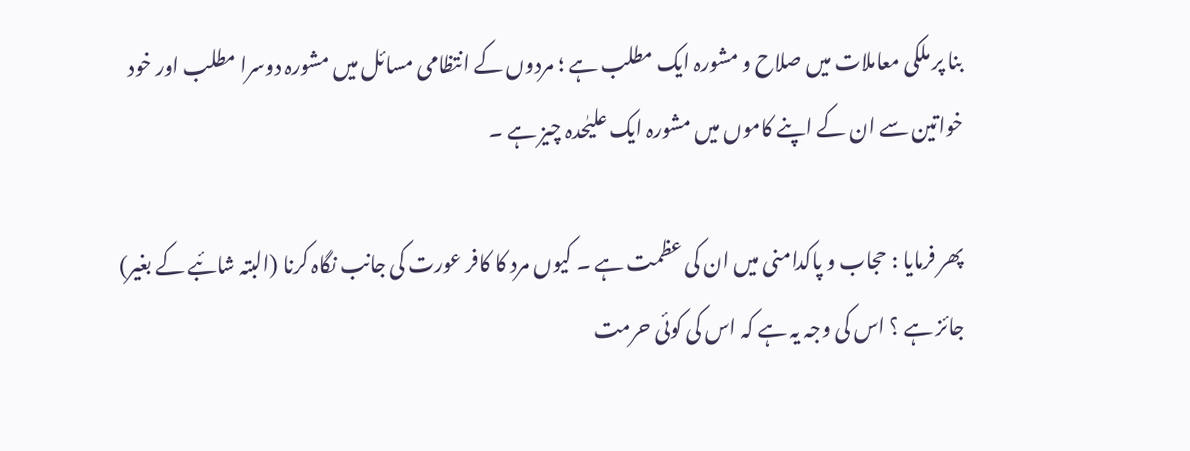بنا پر ملکی معاملات میں صلاح و مشورہ ایک مطلب ہے ؛ مردوں کے انتظامی مسائل میں مشورہ دوسرا مطلب اور خود خواتین سے ان کے اپنے کاموں میں مشورہ ایک علیٰحدہ چیز ہے ۔

پھر فرمایا : حجاب و پاکدامنی میں ان کی عظمت ہے ۔ کیوں مرد کا کافر عورت کی جانب نگاہ کرنا (البتہ شائبے کے بغیر) جائز ہے ؟ اس کی وجہ یہ ہے کہ اس کی کوئی حرمت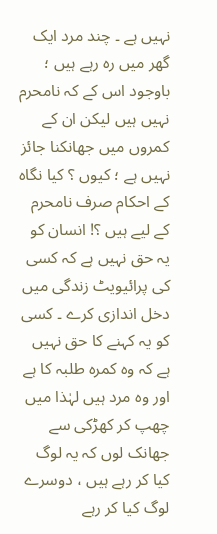نہیں ہے ۔ چند مرد ایک گھر میں رہ رہے ہیں ؛ باوجود اس کے کہ نامحرم نہیں ہیں لیکن ان کے کمروں میں جھانکنا جائز نہیں ہے ؛ کیوں ؟ کیا نگاہ کے احکام صرف نامحرم کے لیے ہیں ؟! انسان کو یہ حق نہیں ہے کہ کسی کی پرائیویٹ زندگی میں دخل اندازی کرے ۔ کسی کو یہ کہنے کا حق نہیں ہے کہ وہ کمرہ طلبہ کا ہے اور وہ مرد ہیں لہٰذا میں چھپ کر کھڑکی سے جھانک لوں کہ یہ لوگ کیا کر رہے ہیں ، دوسرے لوگ کیا کر رہے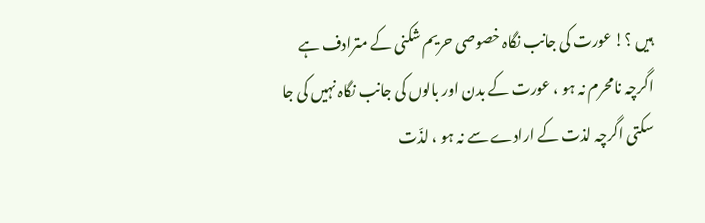ہیں ؟! عورت کی جانب نگاہ خصوصی حریم شکنی کے مترادف ہے اگرچہ نامحرم نہ ہو ، عورت کے بدن اور بالوں کی جانب نگاہ نہیں کی جا سکتی اگرچہ لذت کے ارادے سے نہ ہو ، لذّت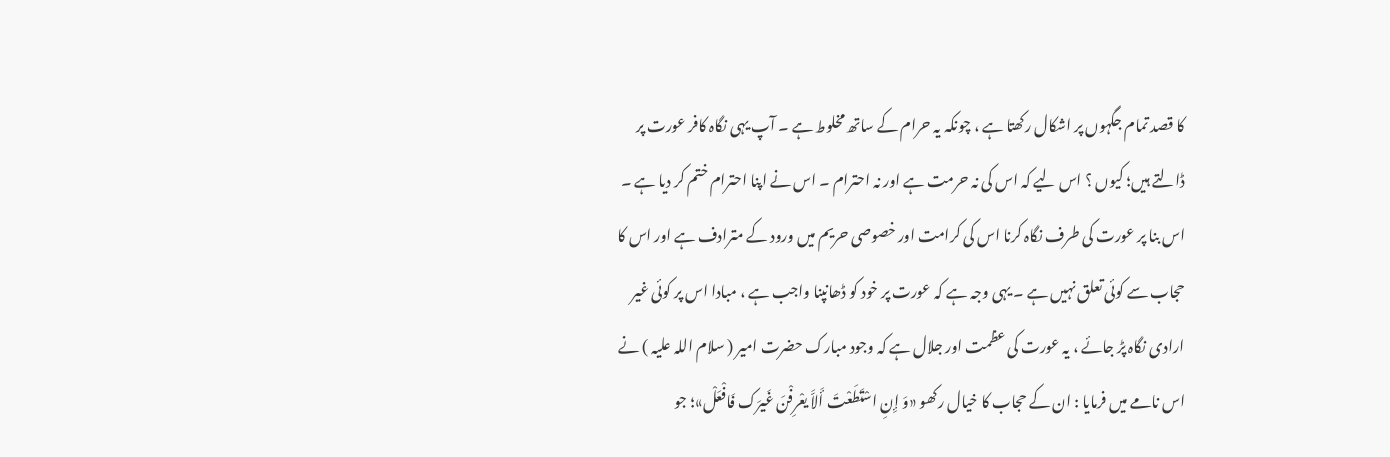کا قصد تمام جگہوں پر اشکال رکھتا ہے ، چونکہ یہ حرام کے ساتھ مخلوط ہے ۔ آپ یہی نگاہ کافر عورت پر ڈالتے ہیں؛ کیوں ؟ اس لیے کہ اس کی نہ حرمت ہے اور نہ احترام ۔ اس نے اپنا احترام ختم کر دیا ہے ۔ اس بنا پر عورت کی طرف نگاہ کرنا اس کی کرامت اور خصوصی حریم میں ورود کے مترادف ہے اور اس کا حجاب سے کوئی تعلق نہیں ہے ۔ یہی وجہ ہے کہ عورت پر خود کو ڈھانپنا واجب ہے ، مبادا اس پر کوئی غیر ارادی نگاہ پڑ جائے ، یہ عورت کی عظمت اور جلال ہے کہ وجود مبارک حضرت امیر ( سلام اللہ علیہ ) نے اس نامے میں فرمایا : ان کے حجاب کا خیال رکھو «وَ إِنِ اسْتَطَعْتَ أَلاَّ یعْرِفْنَ غَیرَک فَافْعَلْ»؛ جو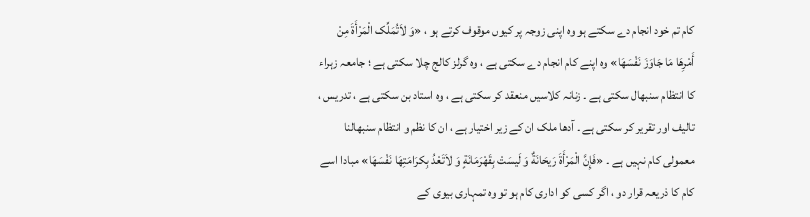کام تم خود انجام دے سکتے ہو وہ اپنی زوجہ پر کیوں موقوف کرتے ہو ، «وَ لاَتُمَلِّک الْمَرْأَةَ مِنْ أَمْرِهَا مَا جَاوَزَ نَفْسَهَا» وہ اپنے کام انجام دے سکتی ہے ، وہ گرلز کالج چلا سکتی ہے ؛ جامعہ زہراء کا انتظام سنبھال سکتی ہے ۔ زنانہ کلاسیں منعقد کر سکتی ہے ، وہ استاد بن سکتی ہے ، تدریس ، تالیف اور تقریر کر سکتی ہے ۔ آدھا ملک ان کے زیر اختیار ہے ، ان کا نظم و انتظام سنبھالنا معمولی کام نہیں ہے ۔ «فَإِنَّ الْمَرْأَةَ رَیحَانَةٌ وَ لَیسَتْ بِقَهْرَمَانَةٍ وَ لاَتَعْدُ بِکرَامَتِهَا نَفْسَهَا» مبادا اسے کام کا ذریعہ قرار دو ، اگر کسی کو اداری کام ہو تو وہ تمہاری بیوی کے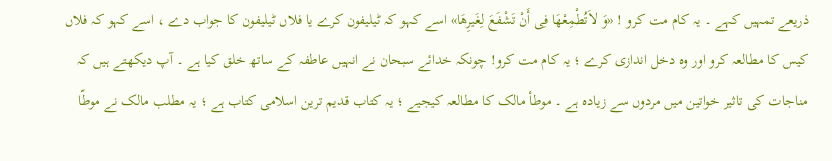ذریعے تمہیں کہے ۔ یہ کام مت کرو ! «وَ لاَتُطْمِعْهَا فِی أَنْ تَشْفَعَ لِغَیرِهَا» اسے کہو کہ ٹیلیفون کرے یا فلاں ٹیلیفون کا جواب دے ، اسے کہو کہ فلاں کیس کا مطالعہ کرو اور وہ دخل اندازی کرے ؛ یہ کام مت کرو! چونکہ خدائے سبحان نے انہیں عاطفہ کے ساتھ خلق کیا ہے ۔ آپ دیکھتے ہیں کہ مناجات کی تاثیر خواتین میں مردوں سے زیادہ ہے ۔ موطأ مالک کا مطالعہ کیجیے ؛ یہ کتاب قدیم ترین اسلامی کتاب ہے ؛ یہ مطلب مالک نے موطّا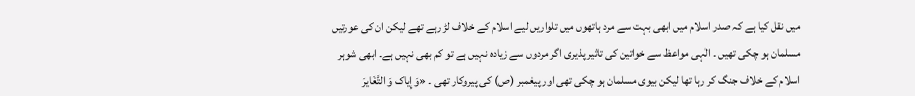میں نقل کیا ہے کہ صدر اسلام میں ابھی بہت سے مرد ہاتھوں میں تلواریں لیے اسلام کے خلاف لڑ رہے تھے لیکن ان کی عورتیں مسلمان ہو چکی تھیں ۔ الٰہی مواعظ سے خواتین کی تاثیر پذیری اگر مردوں سے زیادہ نہیں ہے تو کم بھی نہیں ہے۔ ابھی شوہر اسلام کے خلاف جنگ کر رہا تھا لیکن بیوی مسلمان ہو چکی تھی اور پیغمبر (ص) کی پیروکار تھی ۔ «وَ إِیاک وَ التَّغَایرَ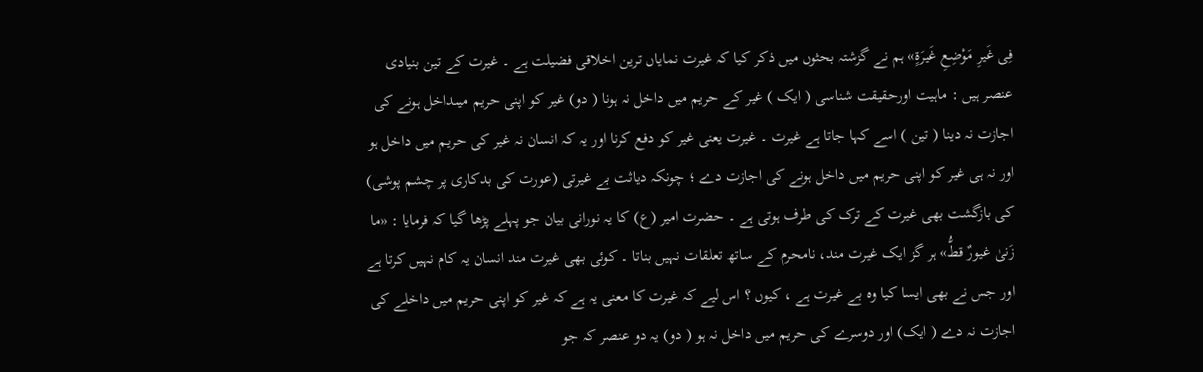فِی غَیرِ مَوْضِعِ غَیرَةٍ» ہم نے گزشتہ بحثوں میں ذکر کیا کہ غیرت نمایاں ترین اخلاقی فضیلت ہے ۔ غیرت کے تین بنیادی عنصر ہیں : ماہیت اورحقیقت شناسی ( ایک ) غیر کے حریم میں داخل نہ ہونا ( دو) غیر کو اپنی حریم میںداخل ہونے کی اجازت نہ دینا ( تین ) اسے کہا جاتا ہے غیرت ۔ غیرت یعنی غیر کو دفع کرنا اور یہ کہ انسان نہ غیر کی حریم میں داخل ہو اور نہ ہی غیر کو اپنی حریم میں داخل ہونے کی اجازت دے ؛ چونکہ دیاثت بے غیرتی (عورت کی بدکاری پر چشم پوشی) کی بازگشت بھی غیرت کے ترک کی طرف ہوتی ہے ۔ حضرت امیر (ع) کا یہ نورانی بیان جو پہلے پڑھا گیا کہ فرمایا : «ما زَنیٰ غیورٌ قطُّ» ہر گز ایک غیرت مند، نامحرم کے ساتھ تعلقات نہیں بناتا ۔ کوئی بھی غیرت مند انسان یہ کام نہیں کرتا ہے اور جس نے بھی ایسا کیا وہ بے غیرت ہے ، کیوں ؟ اس لیے کہ غیرت کا معنی یہ ہے کہ غیر کو اپنی حریم میں داخلے کی اجازت نہ دے ( ایک) اور دوسرے کی حریم میں داخل نہ ہو ( دو) یہ دو عنصر کہ جو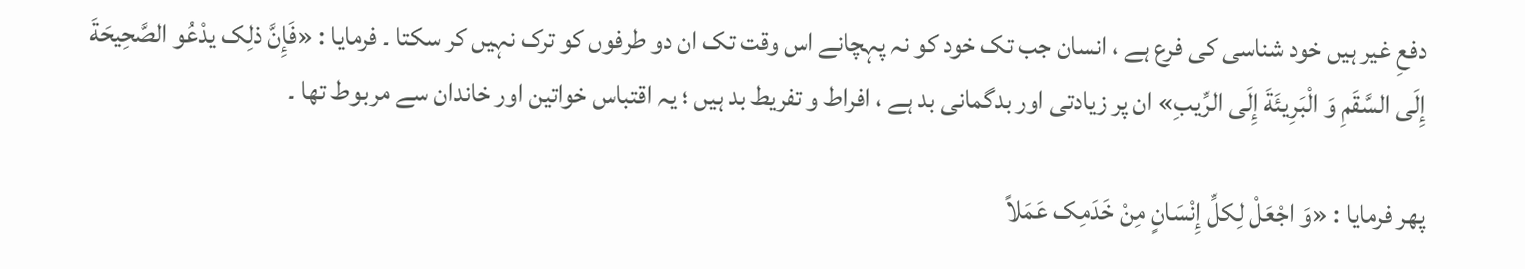دفعِ غیر ہیں خود شناسی کی فرع ہے ، انسان جب تک خود کو نہ پہچانے اس وقت تک ان دو طرفوں کو ترک نہیں کر سکتا ۔ فرمایا : «فَإِنَّ ذلِک یدْعُو الصَّحِیحَةَ إِلَی السَّقَمِ وَ الْبَرِیئَةَ إِلَی الرِّیبِ» ان پر زیادتی اور بدگمانی بد ہے ، افراط و تفریط بد ہیں ؛ یہ اقتباس خواتین اور خاندان سے مربوط تھا ۔

پھر فرمایا : «وَ اجْعَلْ لِکلِّ إِنْسَانٍ مِنْ خَدَمِک عَمَلاً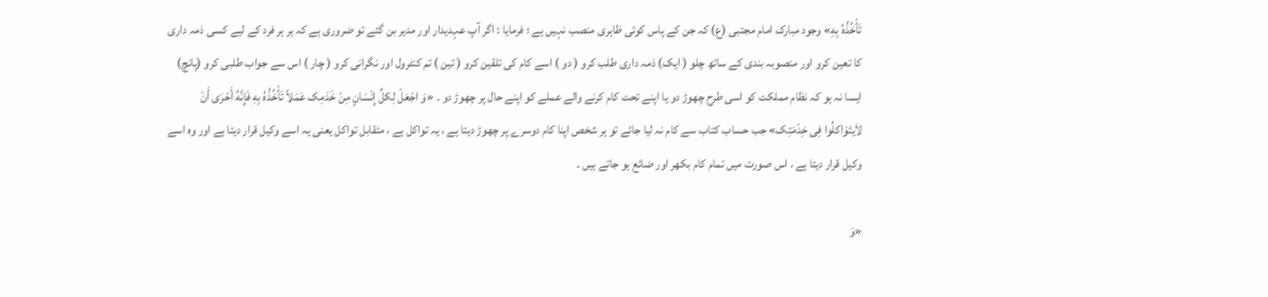تَأْخُذُهُ بِهِ» وجود مبارک امام مجتبی (ع) کہ جن کے پاس کوئی ظاہری منصب نہیں ہے ؛ فرمایا : اگر آپ عہدیدار اور مدیر بن گئے تو ضروری ہے کہ ہر ہر فرد کے لیے کسی ذمہ داری کا تعین کرو اور منصوبہ بندی کے ساتھ چلو ( ایک) ذمہ داری طلب کرو ( دو ) اسے کام کی تلقین کرو ( تین ) تم کنٹرول اور نگرانی کرو ( چار ) اس سے جواب طلبی کرو (پانچ) ایسا نہ ہو کہ نظام مملکت کو اسی طرح چھوڑ دو یا اپنے تحت کام کرنے والے عملے کو اپنے حال پر چھوڑ دو ۔ «وَ اجْعَلْ لِکلِّ إِنْسَانٍ مِنْ خَدَمِک عَمَلاً تَأْخُذُهُ بِهِ فَإِنَّهُ أَحْرَی أَنْ لاَیتَوَاکلُوا فِی خِدْمَتِک» جب حساب کتاب سے کام نہ لیا جائے تو ہر شخص اپنا کام دوسرے پر چھوڑ دیتا ہے ، یہ تواکل ہے ، متقابل تواکل یعنی یہ اسے وکیل قرار دیتا ہے اور وہ اسے وکیل قرار دیتا ہے ، اس صورت میں تمام کام بکھر اور ضائع ہو جاتے ہیں ۔

«وَ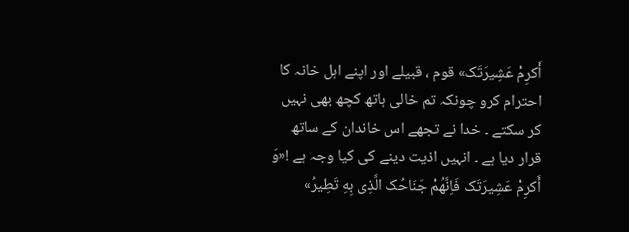أَکرِمْ عَشِیرَتَک» قوم ، قبیلے اور اپنے اہل خانہ کا احترام کرو چونکہ تم خالی ہاتھ کچھ بھی نہیں کر سکتے ۔ خدا نے تجھے اس خاندان کے ساتھ قرار دیا ہے ۔ انہیں اذیت دینے کی کیا وجہ ہے !«وَ أَکرِمْ عَشِیرَتَک فَاِنَّهُمْ جَنَاحُک الَّذِی بِهِ تَطِیرُ»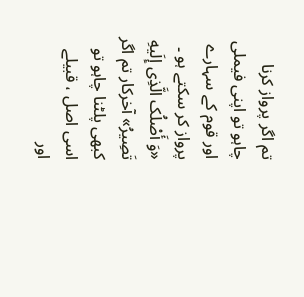تم اگر پرواز کرنا چاہو تو اپنی فیملی اور قوم کے سہارے پرواز کر سکتے ہو ۔ «وَ أَصْلُک الَّذِی إِلَیهِ تَصِیرُ» آخرکار تم اگر کبھی پلٹنا چاہو تو اسی اصل ، قبیلے اور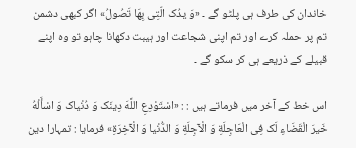خاندان کی طرف ہی پلٹو گے ۔ «وَ یدُک الّتِی بِهَا تَصُولُ» اگر کبھی دشمن تم پر حملہ کرے اور تم اپنی شجاعت اور ہیبت دکھانا چاہو تو وہ اپنے قبیلے کے ذریعے ہی کر سکو گے ۔

اس خط کے آخر میں فرماتے ہیں : : «اسْتَوْدِعِ اللَّهَ دِینَک وَ دُنْیاک وَ اسْأَلْهُ خَیرَ الْقَضَاءِ لَک فِی الْعَاجِلَةِ وَ الْآجِلَةِ وَ الدُّنْیا وَ الْآخِرَةِ» فرمایا : تمہارا دین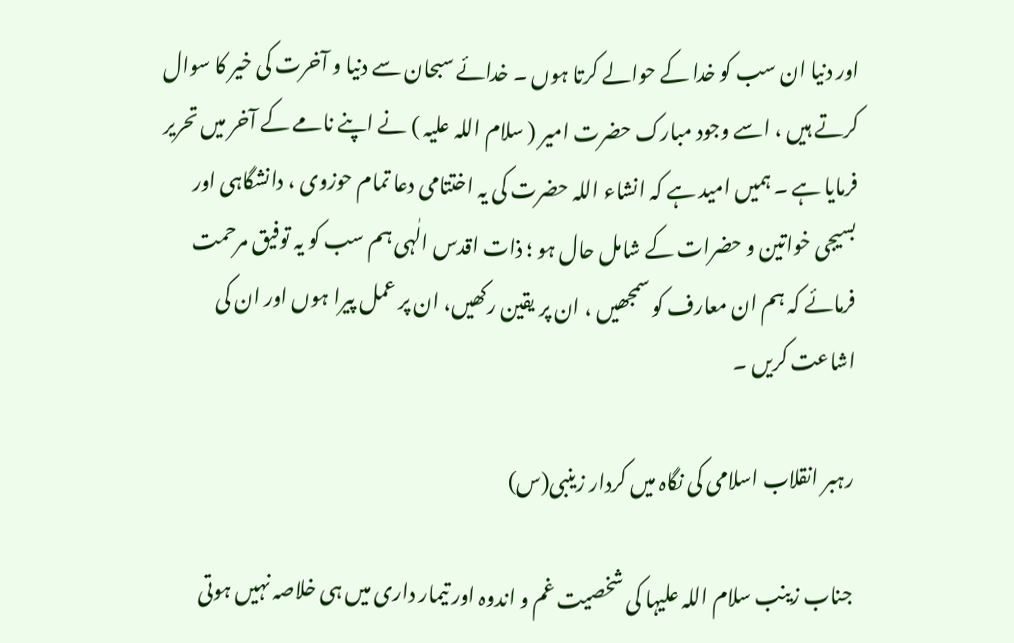اور دنیا ان سب کو خدا کے حوالے کرتا ہوں ۔ خدائے سبحان سے دنیا و آخرت کی خیر کا سوال کرتے ہیں ، اسے وجود مبارک حضرت امیر ( سلام اللہ علیہ ) نے اپنے نامے کے آخر میں تحریر فرمایا ہے ۔ ہمیں امید ہے کہ انشاء اللہ حضرت کی یہ اختتامی دعا تمام حوزوی ، دانشگاہی اور بسیجی خواتین و حضرات کے شامل حال ہو ؛ ذات اقدس الٰہی ہم سب کو یہ توفیق مرحمت فرمائے کہ ہم ان معارف کو سمجھیں ، ان پر یقین رکھیں، ان پر عمل پیرا ہوں اور ان کی اشاعت کریں ۔

رہبر انقلاب اسلامی کی نگاہ میں کردار زینبی(س)

جناب زینب سلام اللہ علیہا کی شخصیت غم و اندوہ اور تیمار داری میں ہی خلاصہ نہیں ہوتی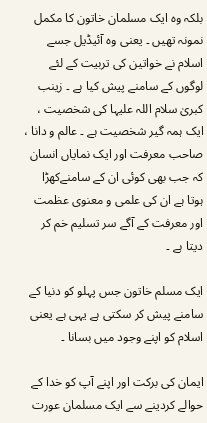بلکہ وہ ایک مسلمان خاتون کا مکمل نمونہ تھیں ۔ یعنی وہ آئیڈیل جسے اسلام نے خواتین کی تربیت کے لئے لوگوں کے سامنے پیش کیا ہے ۔ زینب کبریٰ سلام اللہ علیہا کی شخصیت ، ایک ہمہ گیر شخصیت ہے ۔ عالم و دانا ، صاحب معرفت اور ایک نمایاں انسان کہ جب بھی کوئی ان کے سامنےکھڑا ہوتا ہے ان کی علمی و معنوی عظمت اور معرفت کے آگے سر تسلیم خم کر دیتا ہے ۔

ایک مسلم خاتون جس پہلو کو دنیا کے سامنے پیش کر سکتی ہے یہی ہے یعنی اسلام کو اپنے وجود میں بسانا ۔

ایمان کی برکت اور اپنے آپ کو خدا کے حوالے کردینے سے ایک مسلمان عورت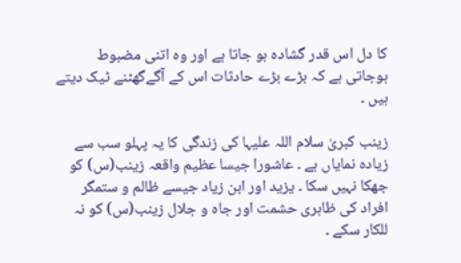کا دل اس قدر گشادہ ہو جاتا ہے اور وہ اتنی مضبوط ہوجاتی ہے کہ بڑے بڑے حادثات اس کے آگےگھٹنے ٹیک دیتے ہیں ۔

زینب کبریٰ سلام اللہ علیہا کی زندگی کا یہ پہلو سب سے زیادہ نمایاں ہے ۔ عاشورا جیسا عظیم واقعہ زینب(س) کو جھکا نہیں سکا ۔ یزید اور ابن زیاد جیسے ظالم و ستمگر افراد کی ظاہری حشمت اور جاہ و جلال زینب(س) کو نہ للکار سکے ۔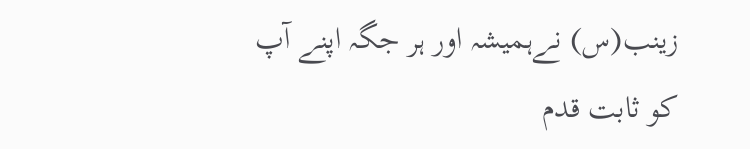زینب(س) نےہمیشہ اور ہر جگہ اپنے آپ کو ثابت قدم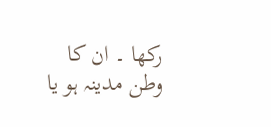رکھا ۔ ان کا وطن مدینہ ہو یا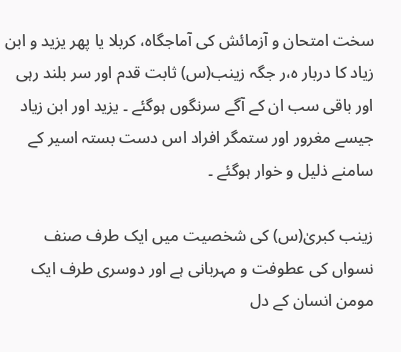سخت امتحان و آزمائش کی آماجگاہ، کربلا یا پھر یزید و ابن زیاد کا دربار ہ،ر جگہ زینب(س) ثابت قدم اور سر بلند رہی اور باقی سب ان کے آگے سرنگوں ہوگئے ۔ یزید اور ابن زیاد جیسے مغرور اور ستمگر افراد اس دست بستہ اسیر کے سامنے ذلیل و خوار ہوگئے ۔

زینب کبریٰ(س) کی شخصیت میں ایک طرف صنف نسواں کی عطوفت و مہربانی ہے اور دوسری طرف ایک مومن انسان کے دل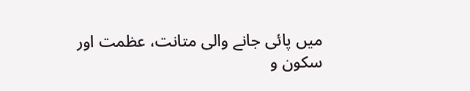میں پائی جانے والی متانت، عظمت اور سکون و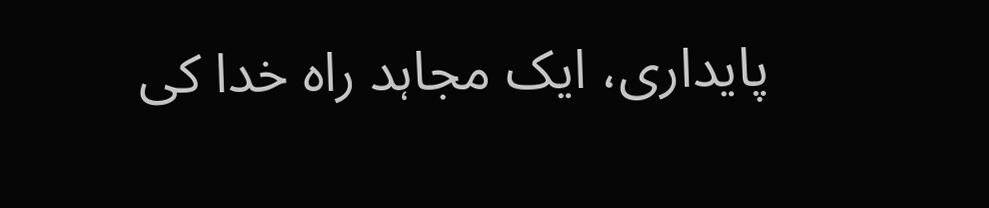پایداری، ایک مجاہد راہ خدا کی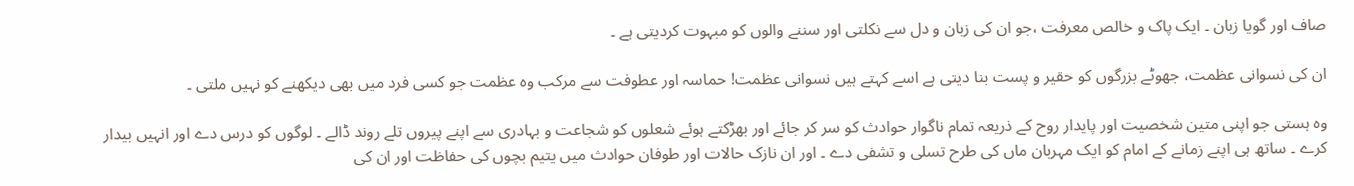صاف اور گویا زبان ۔ ایک پاک و خالص معرفت ،جو ان کی زبان و دل سے نکلتی اور سننے والوں کو مبہوت کردیتی ہے ۔

ان کی نسوانی عظمت، جھوٹے بزرگوں کو حقیر و پست بنا دیتی ہے اسے کہتے ہیں نسوانی عظمت! حماسہ اور عطوفت سے مرکب وہ عظمت جو کسی فرد میں بھی دیکھنے کو نہیں ملتی ۔

وہ ہستی جو اپنی متین شخصیت اور پایدار روح کے ذریعہ تمام ناگوار حوادث کو سر کر جائے اور بھڑکتے ہوئے شعلوں کو شجاعت و بہادری سے اپنے پیروں تلے روند ڈالے ۔ لوگوں کو درس دے اور انہیں بیدار کرے ۔ ساتھ ہی اپنے زمانے کے امام کو ایک مہربان ماں کی طرح تسلی و تشفی دے ۔ اور ان نازک حالات اور طوفان حوادث میں یتیم بچوں کی حفاظت اور ان کی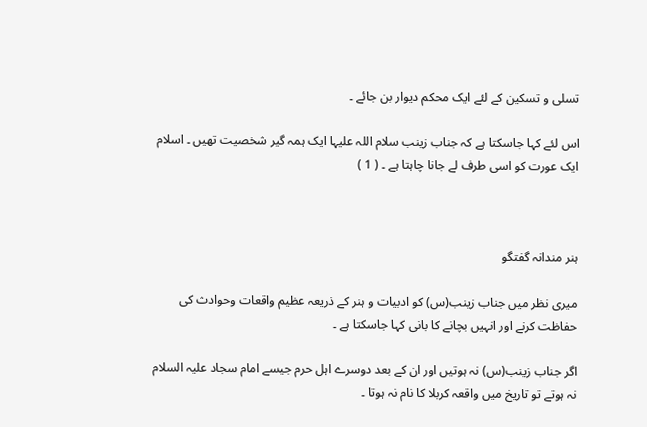تسلی و تسکین کے لئے ایک محکم دیوار بن جائے ۔

اس لئے کہا جاسکتا ہے کہ جناب زینب سلام اللہ علیہا ایک ہمہ گیر شخصیت تھیں ۔ اسلام ایک عورت کو اسی طرف لے جانا چاہتا ہے ۔ ( 1 )



ہنر مندانہ گفتگو

میری نظر میں جناب زینب(س) کو ادبیات و ہنر کے ذریعہ عظیم واقعات وحوادث کی حفاظت کرنے اور انہیں بچانے کا بانی کہا جاسکتا ہے ۔

اگر جناب زینب(س) نہ ہوتیں اور ان کے بعد دوسرے اہل حرم جیسے امام سجاد علیہ السلام نہ ہوتے تو تاریخ میں واقعہ کربلا کا نام نہ ہوتا ۔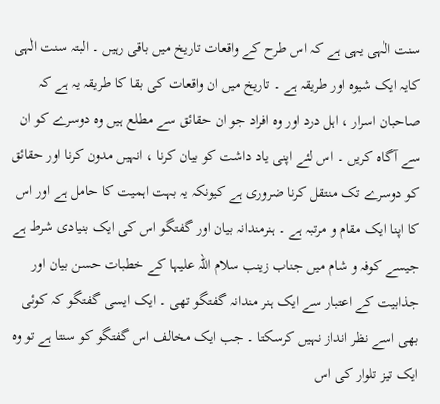سنت الٰہی یہی ہے کہ اس طرح کے واقعات تاریخ میں باقی رہیں ۔ البتہ سنت الٰہی کایہ ایک شیوہ اور طریقہ ہے ۔ تاریخ میں ان واقعات کی بقا کا طریقہ یہ ہے کہ صاحبان اسرار ، اہل درد اور وہ افراد جو ان حقائق سے مطلع ہیں وہ دوسرے کو ان سے آگاہ کریں ۔ اس لئے اپنی یاد داشت کو بیان کرنا ، انہیں مدون کرنا اور حقائق کو دوسرے تک منتقل کرنا ضروری ہے کیونکہ یہ بہت اہمیت کا حامل ہے اور اس کا اپنا ایک مقام و مرتبہ ہے ۔ ہنرمندانہ بیان اور گفتگو اس کی ایک بنیادی شرط ہے جیسے کوفہ و شام میں جناب زینب سلام اللہ علیہا کے خطبات حسن بیان اور جذابیت کے اعتبار سے ایک ہنر مندانہ گفتگو تھی ۔ ایک ایسی گفتگو کہ کوئی بھی اسے نظر انداز نہیں کرسکتا ۔ جب ایک مخالف اس گفتگو کو سنتا ہے تو وہ ایک تیز تلوار کی اس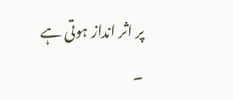پر اثر انداز ہوتی ہے ۔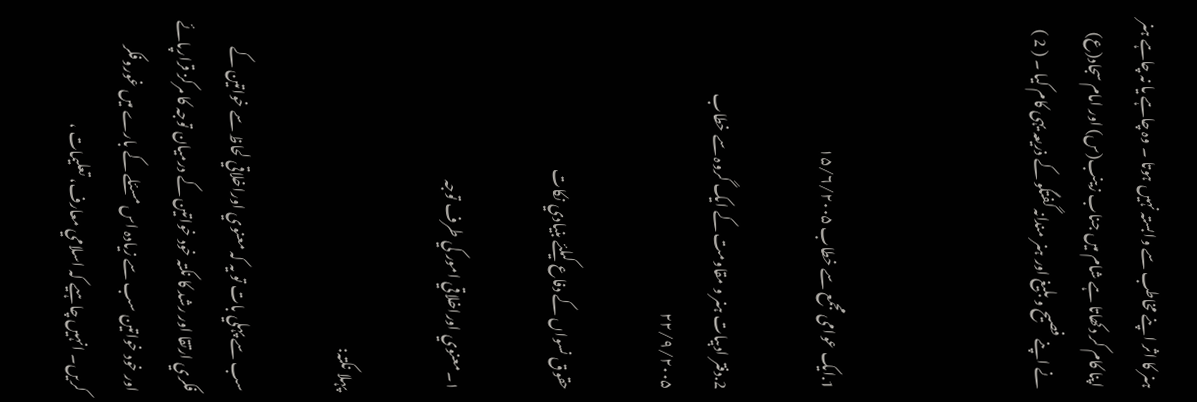ہنر کا اثر اپنے مخاطب سے وابستہ نہیں ہوتا ۔ وہ چاہے یا نہ چاہے ہنر اپنا کام کر دکھاتا ہے شام میں جناب زینب(س) اور امام سجاد(ع) نے اپنے فصیح و بلیغ اور ہنر مندانہ گفتگو کے ذریعہ یہی کام کیا ۔ ( 2 )



1.ایک عوامی مجمع سے خطاب ۱۵/۶/۲۰۰۵

2.دفتر ادبیات ہنر و مقاومت کے ایک گروہ سے خطاب ۲۲/۹/۲۰۰۵

حقوق نسواں کے دفاع کيلئے بنيادي نکات

١۔معنوي اوراخلاقي امور کي طرف توجہ

پہلا نکتہ:

سب سے پہلي بات تو يہ کہ معنوي اوراخلاقي لحاظ سے خواتين کے فکري ارتقا اور رشد کا نکتہ خود خواتين کے درميان توجہ کا مرکز قرارپائے اور خود خواتين سب سے زيادہ اس مسئلے کے بارے ميں غوروفکر کريں۔ انہيں چاہيے کہ اسلامي معارف، تعليمات ،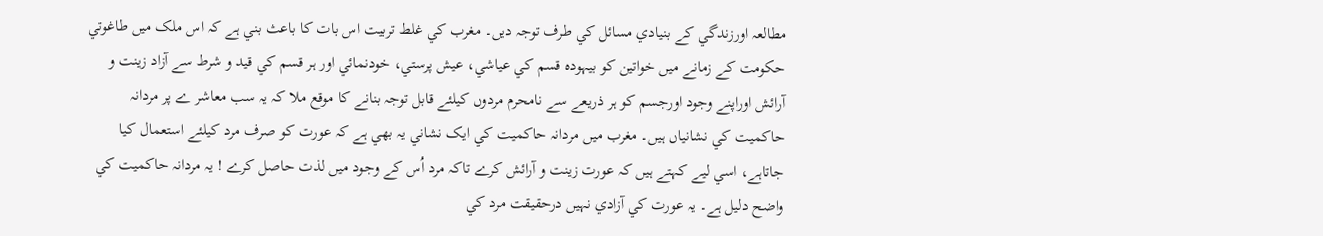مطالعہ اورزندگي کے بنيادي مسائل کي طرف توجہ ديں۔ مغرب کي غلط تربيت اس بات کا باعث بني ہے کہ اس ملک ميں طاغوتي حکومت کے زمانے ميں خواتين کو بيہودہ قسم کي عياشي، عيش پرستي، خودنمائي اور ہر قسم کي قيد و شرط سے آزاد زينت و آرائش اوراپنے وجود اورجسم کو ہر ذريعے سے نامحرم مردوں کيلئے قابل توجہ بنانے کا موقع ملا کہ يہ سب معاشر ے پر مردانہ حاکميت کي نشانياں ہيں۔ مغرب ميں مردانہ حاکميت کي ايک نشاني يہ بھي ہے کہ عورت کو صرف مرد کيلئے استعمال کيا جاتاہے، اسي ليے کہتے ہيں کہ عورت زينت و آرائش کرے تاکہ مرد اُس کے وجود ميں لذت حاصل کرے ! يہ مردانہ حاکميت کي واضح دليل ہے۔ يہ عورت کي آزادي نہيں درحقيقت مرد کي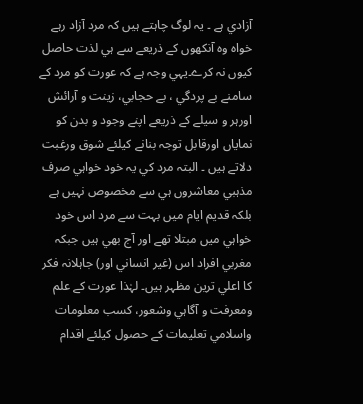آزادي ہے ۔ يہ لوگ چاہتے ہيں کہ مرد آزاد رہے خواہ وہ آنکھوں کے ذريعے سے ہي لذت حاصل کيوں نہ کرے۔يہي وجہ ہے کہ عورت کو مرد کے سامنے بے پردگي ، بے حجابي، زينت و آرائش اورہر و سيلے کے ذريعے اپنے وجود و بدن کو نماياں اورقابل توجہ بنانے کيلئے شوق ورغبت دلاتے ہيں ۔ البتہ مرد کي يہ خود خواہي صرف مذہبي معاشروں ہي سے مخصوص نہيں ہے بلکہ قديم ايام ميں بہت سے مرد اس خود خواہي ميں مبتلا تھے اور آج بھي ہيں جبکہ مغربي افراد اس (غير انساني اور) جاہلانہ فکر کا اعلي ترين مظہر ہيں۔ لہٰذا عورت کے علم ومعرفت و آگاہي وشعور، کسب معلومات واسلامي تعليمات کے حصول کيلئے اقدام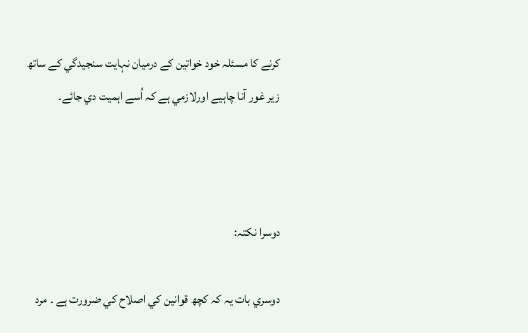کرنے کا مسئلہ خود خواتين کے درميان نہايت سنجيدگي کے ساتھ زير غور آنا چاہيے اورلازمي ہے کہ اُسے اہميت دي جائے۔



دوسرا نکتہ:

دوسري بات يہ کہ کچھ قوانين کي اصلاح کي ضرورت ہے ۔ مرد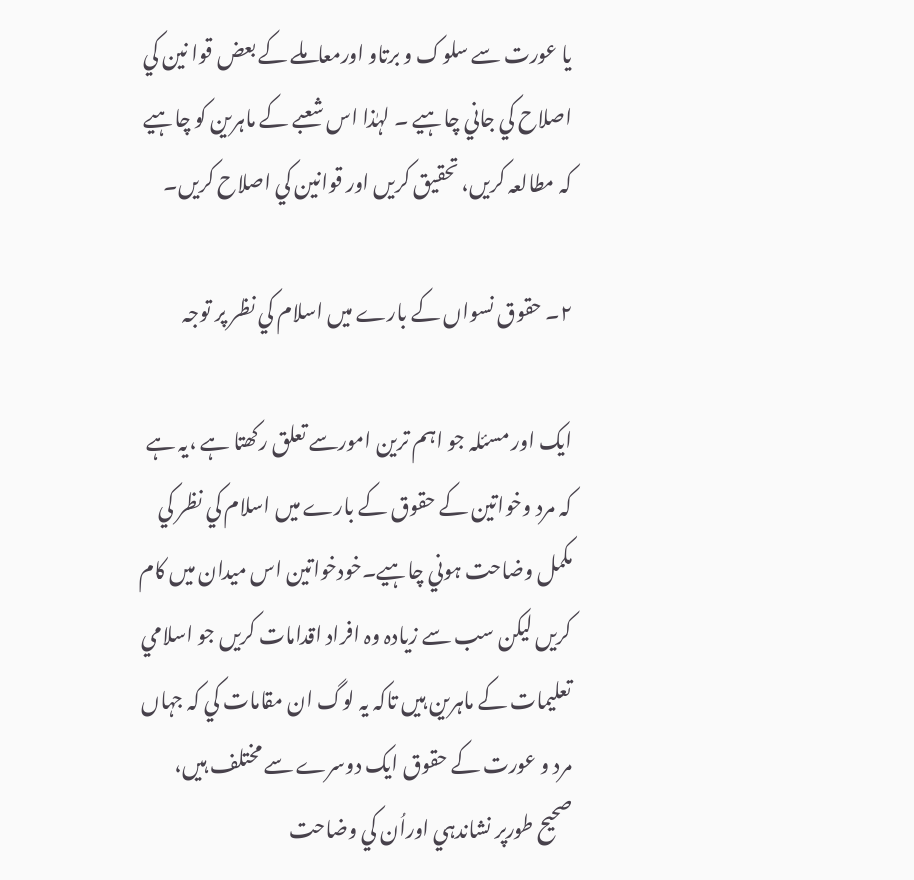يا عورت سے سلوک و برتاو اورمعاملے کے بعض قوا نين کي اصلاح کي جاني چاہيے ۔ لہٰذا اس شعبے کے ماہرين کو چاہيے کہ مطالعہ کريں، تحقيق کريں اور قوانين کي اصلاح کريں۔

٢۔ حقوق نسواں کے بارے ميں اسلام کي نظر پر توجہ

ايک اور مسئلہ جو اہم ترين امورسے تعلق رکھتا ہے ،يہ ہے کہ مرد وخواتين کے حقوق کے بارے ميں اسلام کي نظر کي مکمل وضاحت ہوني چاہيے۔خودخواتين اس ميدان ميں کام کريں ليکن سب سے زيادہ وہ افراد اقدامات کريں جو اسلامي تعليمات کے ماہرين ہيں تاکہ يہ لوگ ان مقامات کي کہ جہاں مرد و عورت کے حقوق ايک دوسرے سے مختلف ہيں، صحيح طورپر نشاندہي اوراُن کي وضاحت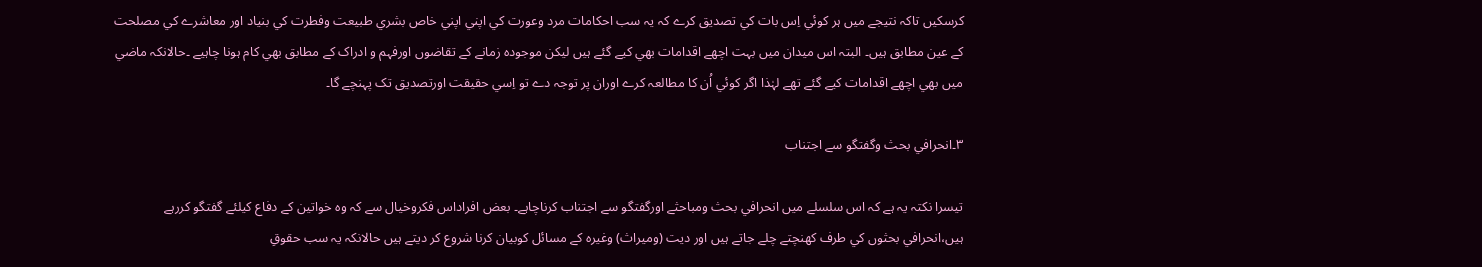کرسکيں تاکہ نتيجے ميں ہر کوئي اِس بات کي تصديق کرے کہ يہ سب احکامات مرد وعورت کي اپني اپني خاص بشري طبيعت وفطرت کي بنياد اور معاشرے کي مصلحت کے عين مطابق ہیں۔ البتہ اس ميدان ميں بہت اچھے اقدامات بھي کيے گئے ہيں ليکن موجودہ زمانے کے تقاضوں اورفہم و ادراک کے مطابق بھي کام ہونا چاہيے ۔حالانکہ ماضي ميں بھي اچھے اقدامات کيے گئے تھے لہٰذا اگر کوئي اُن کا مطالعہ کرے اوران پر توجہ دے تو اِسي حقيقت اورتصديق تک پہنچے گا۔

٣۔انحرافي بحث وگفتگو سے اجتناب

تيسرا نکتہ يہ ہے کہ اس سلسلے ميں انحرافي بحث ومباحثے اورگفتگو سے اجتناب کرناچاہے۔ بعض افراداس فکروخيال سے کہ وہ خواتين کے دفاع کيلئے گفتگو کررہے ہيں،انحرافي بحثوں کي طرف کھنچتے چلے جاتے ہيں اور ديت (وميراث) وغيرہ کے مسائل کوبيان کرنا شروع کر ديتے ہيں حالانکہ يہ سب حقوقِ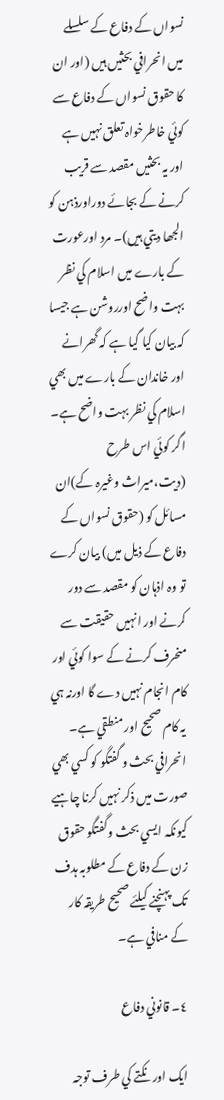نسواں کے دفاع کے سلسلے ميں انحرافي بحثيں ہيں (اور ان کا حقوق نسواں کے دفاع سے کوئي خاطرخواہ تعلق نہيں ہے اور يہ بحثيں مقصد سے قريب کرنے کے بجائے دوراورذہن کو الجھا ديتي ہيں)۔ مرد اورعورت کے بارے ميں اسلام کي نظر بہت واضح اورروشن ہے جيسا کہ بيان کيا گيا ہے کہ گھرانے اور خاندان کے بارے ميں بھي اسلام کي نظر بہت واضح ہے۔ اگر کوئي اس طرح (ديت،ميراث وغيرہ کے)ان مسائل کو (حقوق نسواں کے دفاع کے ذيل ميں) بيان کرے تو وہ اذہان کو مقصد سے دور کرنے اور انہيں حقيقت سے منحرف کرنے کے سوا کوئي اور کام انجام نہيں دے گا اورنہ ہي يہ کام صحيح اور منطقي ہے۔ انحرافي بحث و گفتگو کو کسي بھي صورت ميں ذکر نہيں کرنا چاہيے کيونکہ ايسي بحث وگفتگو حقوق زن کے دفاع کے مطلوبہ ہدف تک پہنچنے کيلئے صحيح طريقہ کار کے منافي ہے۔

٤۔ قانوني دفاع

ايک اور نکتے کي طرف توجہ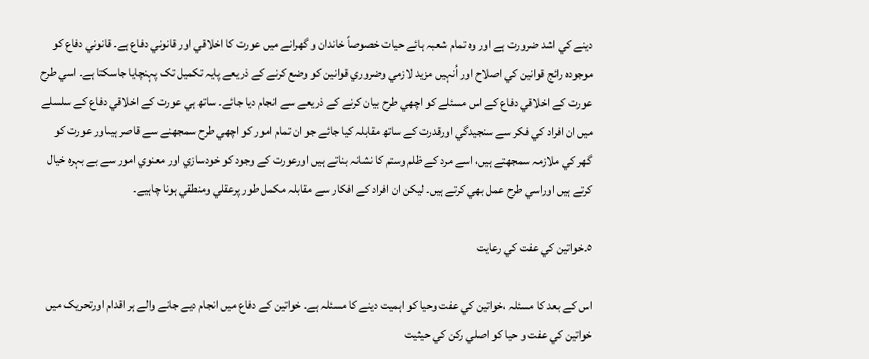دينے کي اشد ضرورت ہے اور وہ تمام شعبہ ہائے حيات خصوصاً خاندان و گھرانے ميں عورت کا اخلاقي اور قانوني دفاع ہے۔ قانوني دفاع کو موجودہ رائج قوانين کي اصلاح اور اُنہيں مزيد لازمي وضروري قوانين کو وضع کرنے کے ذريعے پايہ تکميل تک پہنچايا جاسکتا ہے۔ اسي طرح عورت کے اخلاقي دفاع کے اس مسئلے کو اچھي طرح بيان کرنے کے ذريعے سے انجام ديا جائے۔ ساتھ ہي عورت کے اخلاقي دفاع کے سلسلے ميں ان افراد کي فکر سے سنجيدگي اورقدرت کے ساتھ مقابلہ کيا جائے جو ان تمام امور کو اچھي طرح سمجھنے سے قاصر ہيںاور عورت کو گھر کي ملازمہ سمجھتے ہيں، اسے مرد کے ظلم وستم کا نشانہ بناتے ہيں اورعورت کے وجود کو خودسازي اور معنوي امور سے بے بہرہ خيال کرتے ہيں اوراسي طرح عمل بھي کرتے ہيں۔ ليکن ان افراد کے افکار سے مقابلہ مکمل طور پرعقلي ومنطقي ہونا چاہيے۔

٥۔خواتين کي عفت کي رعايت

اس کے بعد کا مسئلہ ،خواتين کي عفت وحيا کو اہميت دينے کا مسئلہ ہے۔ خواتين کے دفاع ميں انجام ديے جانے والے ہر اقدام اورتحريک ميں خواتين کي عفت و حيا کو اصلي رکن کي حيثيت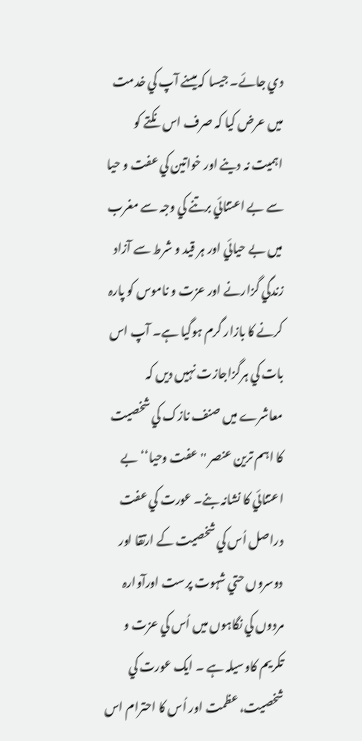دي جائے۔ جيسا کہ ميںنے آپ کي خدمت ميں عرض کيا کہ صرف اس نکتے کو اہميت نہ دينے اور خواتين کي عفت و حيا سے بے اعتنائي برتنے کي وجہ سے مغرب ميں بے حيائي اور ہر قيد و شرط سے آزاد زندگي گزارنے اور عزت و ناموس کو پارہ کرنے کا بازار گرم ہوگيا ہے۔ آپ اس بات کي ہرگزاجازت نہيں ديں کہ معاشرے ميں صنف نازک کي شخصيت کا اہم ترين عنصر ''عفت وحيا‘‘ بے اعتنائي کا نشانہ بنے۔ عورت کي عفت دراصل اُس کي شخصيت کے ارتقا اور دوسروں حتي شہوت پرست اورآوارہ مردوں کي نگاہوں ميں اُس کي عزت و تکريم کاوسيلہ ہے ۔ ايک عورت کي شخصيت، عظمت اور اُس کا احترام اس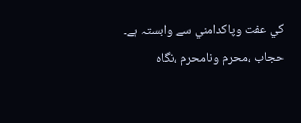کي عفت وپاکدامني سے وابستہ ہے۔ حجاب ،محرم ونامحرم ،نگاہ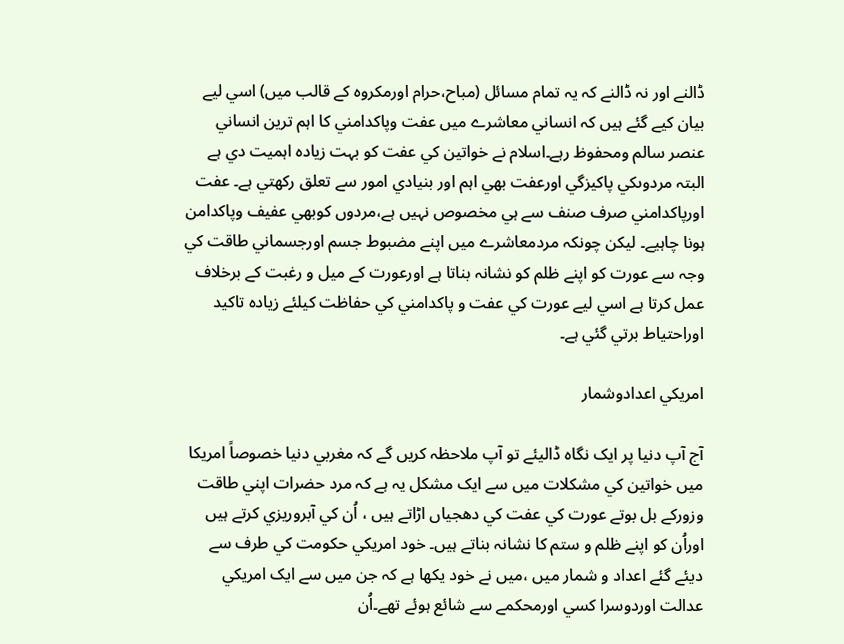ڈالنے اور نہ ڈالنے کہ يہ تمام مسائل (مباح،حرام اورمکروہ کے قالب ميں) اسي ليے بيان کيے گئے ہيں کہ انساني معاشرے ميں عفت وپاکدامني کا اہم ترين انساني عنصر سالم ومحفوظ رہے۔اسلام نے خواتين کي عفت کو بہت زيادہ اہميت دي ہے البتہ مردوںکي پاکيزگي اورعفت بھي اہم اور بنيادي امور سے تعلق رکھتي ہے۔ عفت اورپاکدامني صرف صنف سے ہي مخصوص نہيں ہے،مردوں کوبھي عفيف وپاکدامن ہونا چاہيے۔ ليکن چونکہ مردمعاشرے ميں اپنے مضبوط جسم اورجسماني طاقت کي وجہ سے عورت کو اپنے ظلم کو نشانہ بناتا ہے اورعورت کے ميل و رغبت کے برخلاف عمل کرتا ہے اسي ليے عورت کي عفت و پاکدامني کي حفاظت کيلئے زيادہ تاکيد اوراحتياط برتي گئي ہے۔

امريکي اعدادوشمار

آج آپ دنيا پر ايک نگاہ ڈاليئے تو آپ ملاحظہ کريں گے کہ مغربي دنيا خصوصاً امريکا ميں خواتين کي مشکلات ميں سے ايک مشکل يہ ہے کہ مرد حضرات اپني طاقت وزورکے بل بوتے عورت کي عفت کي دھجياں اڑاتے ہيں ، اُن کي آبروريزي کرتے ہيں اوراُن کو اپنے ظلم و ستم کا نشانہ بناتے ہيں۔ خود امريکي حکومت کي طرف سے ديئے گئے اعداد و شمار ميں ،ميں نے خود يکھا ہے کہ جن ميں سے ايک امريکي عدالت اوردوسرا کسي اورمحکمے سے شائع ہوئے تھے۔اُن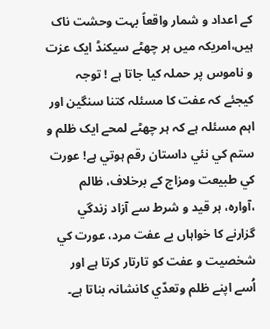کے اعداد و شمار واقعاً بہت وحشت ناک ہيں،امريکہ ميں ہر چھٹے سيکنڈ ايک عزت و ناموس پر حملہ کيا جاتا ہے ! توجہ کيجئے کہ عفت کا مسئلہ کتنا سنگين اور اہم مسئلہ ہے کہ ہر چھٹے لمحے ايک ظلم و ستم کي نئي داستان رقم ہوتي ہے! عورت کي طبيعت ومزاج کے برخلاف، ظالم ،آوارہ، ہر قيد و شرط سے آزاد زندگي گزارنے کا خواہاں بے عفت مرد، عورت کي شخصيت و عفت کو تارتار کرتا ہے اور اُسے اپنے ظلم وتعدّي کانشانہ بناتا ہے۔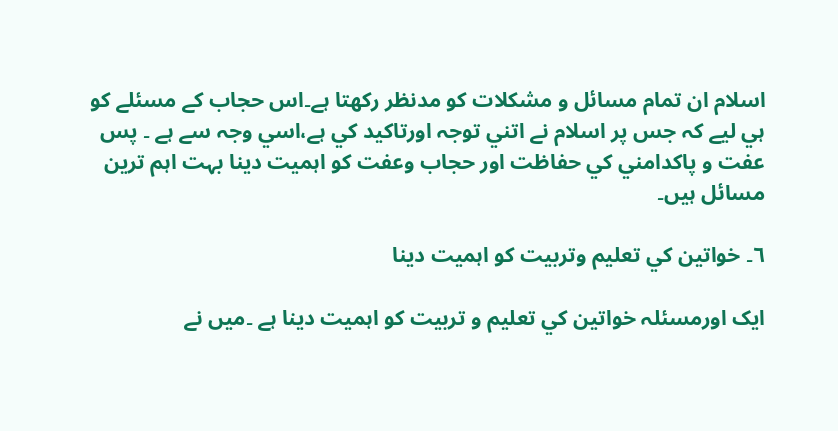اسلام ان تمام مسائل و مشکلات کو مدنظر رکھتا ہے۔اس حجاب کے مسئلے کو ہي ليے کہ جس پر اسلام نے اتني توجہ اورتاکيد کي ہے،اسي وجہ سے ہے ۔ پس عفت و پاکدامني کي حفاظت اور حجاب وعفت کو اہميت دينا بہت اہم ترين مسائل ہيں۔

٦۔ خواتين کي تعليم وتربيت کو اہميت دينا

ايک اورمسئلہ خواتين کي تعليم و تربيت کو اہميت دينا ہے ۔ميں نے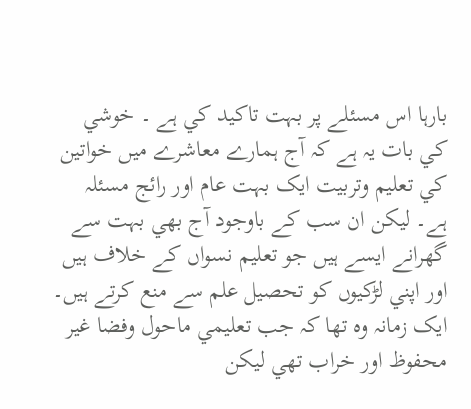بارہا اس مسئلے پر بہت تاکيد کي ہے ۔ خوشي کي بات يہ ہے کہ آج ہمارے معاشرے ميں خواتين کي تعليم وتربيت ايک بہت عام اور رائج مسئلہ ہے۔ ليکن ان سب کے باوجود آج بھي بہت سے گھرانے ايسے ہيں جو تعليم نسواں کے خلاف ہيں اور اپني لڑکيوں کو تحصيل علم سے منع کرتے ہيں۔ ايک زمانہ وہ تھا کہ جب تعليمي ماحول وفضا غير محفوظ اور خراب تھي ليکن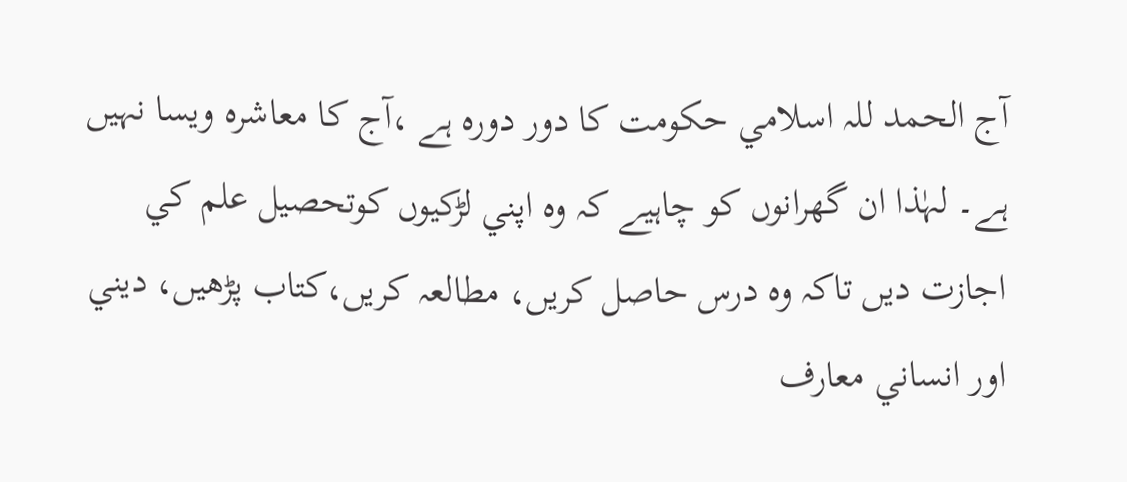آج الحمد للہ اسلامي حکومت کا دور دورہ ہے ،آج کا معاشرہ ويسا نہيں ہے۔ لہٰذا ان گھرانوں کو چاہيے کہ وہ اپني لڑکيوں کوتحصيل علم کي اجازت ديں تاکہ وہ درس حاصل کريں، مطالعہ کريں،کتاب پڑھيں، ديني اور انساني معارف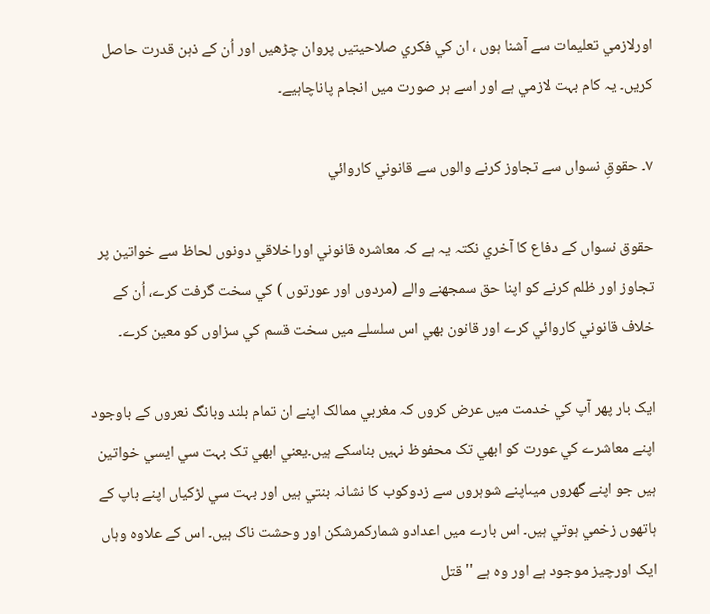اورلازمي تعليمات سے آشنا ہوں ، ان کي فکري صلاحيتيں پروان چڑھيں اور اُن کے ذہن قدرت حاصل کریں۔ يہ کام بہت لازمي ہے اور اسے ہر صورت ميں انجام پاناچاہيے۔

٧۔ حقوقِ نسواں سے تجاوز کرنے والوں سے قانوني کاروائي

حقوق نسواں کے دفاع کا آخري نکتہ يہ ہے کہ معاشرہ قانوني اوراخلاقي دونوں لحاظ سے خواتين پر تجاوز اور ظلم کرنے کو اپنا حق سمجھنے والے (مردوں اور عورتوں ) کي سخت گرفت کرے، اُن کے خلاف قانوني کاروائي کرے اور قانون بھي اس سلسلے ميں سخت قسم کي سزاوں کو معين کرے۔

ايک بار پھر آپ کي خدمت ميں عرض کروں کہ مغربي ممالک اپنے ان تمام بلند وبانگ نعروں کے باوجود اپنے معاشرے کي عورت کو ابھي تک محفوظ نہيں بناسکے ہيں۔يعني ابھي تک بہت سي ايسي خواتين ہيں جو اپنے گھروں ميںاپنے شوہروں سے زدوکوب کا نشانہ بنتي ہيں اور بہت سي لڑکياں اپنے باپ کے ہاتھوں زخمي ہوتي ہيں۔ اس بارے ميں اعدادو شمارکمرشکن اور وحشت ناک ہيں۔ اس کے علاوہ وہاں ايک اورچيز موجود ہے اور وہ ہے ''قتل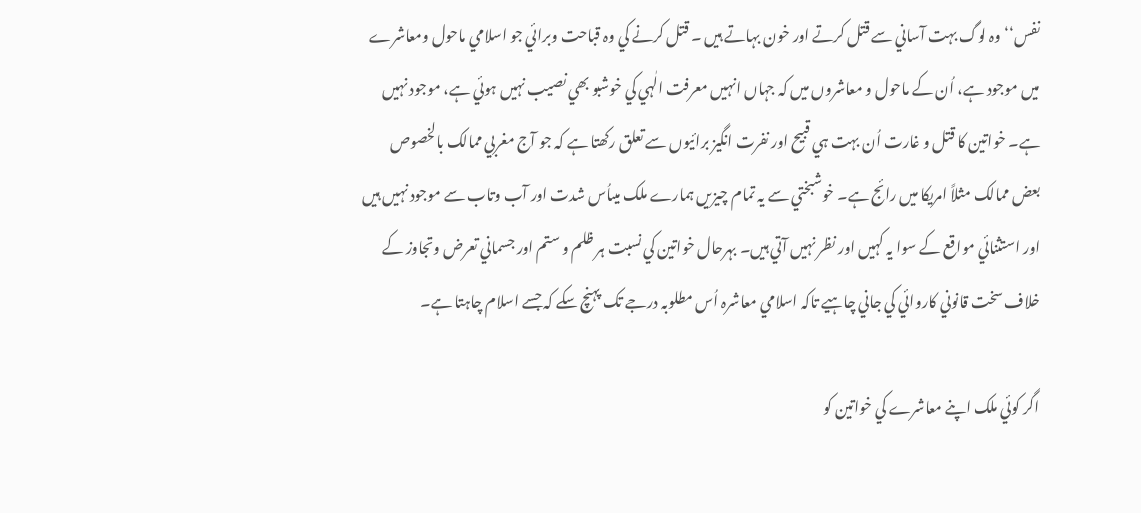نفس‘‘ وہ لوگ بہت آساني سے قتل کرتے اور خون بہاتے ہيں ۔ قتل کرنے کي وہ قباحت وبرائي جو اسلامي ماحول ومعاشرے ميں موجود ہے، اُن کے ماحول و معاشروں ميں کہ جہاں انہيں معرفت الٰہي کي خوشبو بھي نصيب نہيں ہوئي ہے، موجود نہيں ہے۔ خواتين کا قتل و غارت اُن بہت ہي قبيح اور نفرت انگيز برائيوں سے تعلق رکھتا ہے کہ جو آج مغربي ممالک بالخصوص بعض ممالک مثلاً امريکا ميں رائج ہے۔ خوشبختي سے يہ تمام چيزيں ہمارے ملک ميںاُس شدت اور آب وتاب سے موجود نہيں ہيں اور استثنائي مواقع کے سوا يہ کہيں اور نظر نہيں آتي ہيں۔ بہرحال خواتين کي نسبت ہر ظلم و ستم اور جسماني تعرض وتجاوز کے خلاف سخت قانوني کاروائي کي جاني چاہیے تاکہ اسلامي معاشرہ اُس مطلوبہ درجے تک پہنچ سکے کہ جسے اسلام چاہتا ہے۔

اگر کوئي ملک اپنے معاشرے کي خواتين کو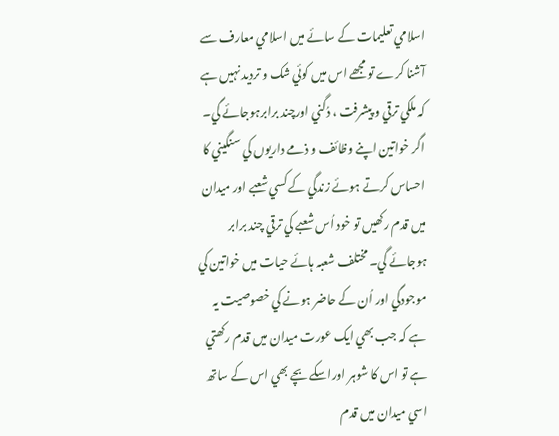اسلامي تعليمات کے سائے ميں اسلامي معارف سے آشنا کرے تو مجھے اس ميں کوئي شک و ترديد نہيں ہے کہ ملکي ترقي و پيشرفت ، دُگني اورچند برابرہوجائے گي۔ اگر خواتين اپنے وظائف و ذمے داريوں کي سنگيني کا احساس کرتے ہوئے زندگي کے کسي شعبے اور ميدان ميں قدم رکھيں تو خود اُس شعبے کي ترقي چند برابر ہوجائے گي۔ مختلف شعبہ ہائے حيات ميں خواتين کي موجودگي اور اُن کے حاضر ہونے کي خصوصيت يہ ہے کہ جب بھي ايک عورت ميدان ميں قدم رکھتي ہے تو اس کا شوہر اوراسکے بچے بھي اس کے ساتھ اسي ميدان ميں قدم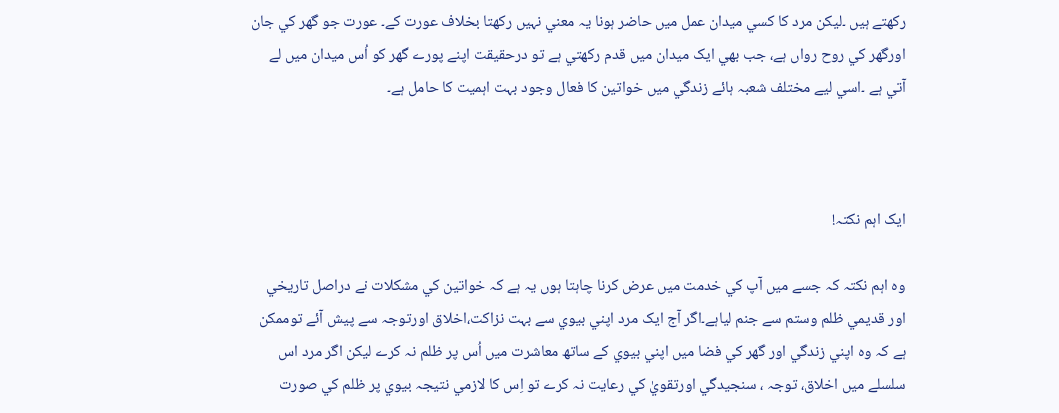رکھتے ہيں ۔ليکن مرد کا کسي ميدان عمل ميں حاضر ہونا يہ معني نہيں رکھتا بخلاف عورت کے۔ عورت جو گھر کي جان اورگھر کي روح رواں ہے، جب بھي ايک ميدان ميں قدم رکھتي ہے تو درحقيقت اپنے پورے گھر کو اُس ميدان ميں لے آتي ہے ۔اسي ليے مختلف شعبہ ہائے زندگي ميں خواتين کا فعال وجود بہت اہميت کا حامل ہے۔



ايک اہم نکتہ!

وہ اہم نکتہ کہ جسے ميں آپ کي خدمت ميں عرض کرنا چاہتا ہوں يہ ہے کہ خواتين کي مشکلات نے دراصل تاريخي اور قديمي ظلم وستم سے جنم لياہے۔اگر آج ايک مرد اپني بيوي سے بہت نزاکت،اخلاق اورتوجہ سے پيش آئے توممکن ہے کہ وہ اپني زندگي اور گھر کي فضا ميں اپني بيوي کے ساتھ معاشرت ميں اُس پر ظلم نہ کرے ليکن اگر مرد اس سلسلے ميں اخلاق، توجہ ، سنجيدگي اورتقويٰ کي رعايت نہ کرے تو اِس کا لازمي نتيجہ بيوي پر ظلم کي صورت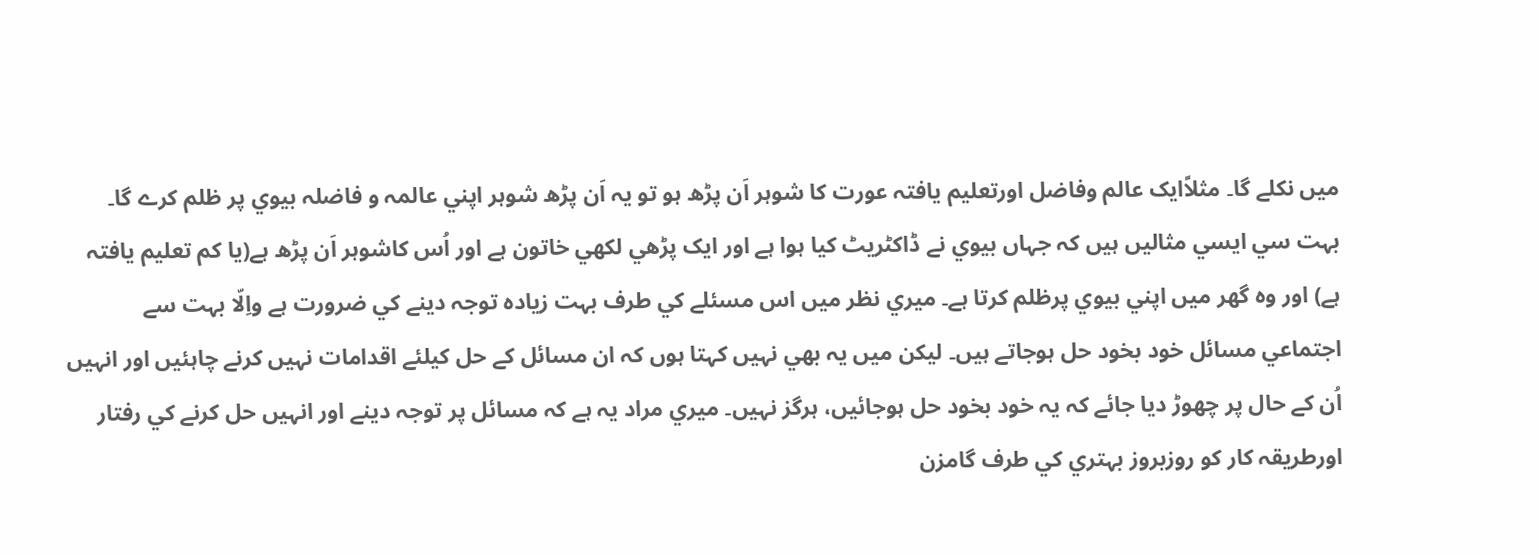ميں نکلے گا۔ مثلاًايک عالم وفاضل اورتعليم يافتہ عورت کا شوہر اَن پڑھ ہو تو يہ اَن پڑھ شوہر اپني عالمہ و فاضلہ بيوي پر ظلم کرے گا۔ بہت سي ايسي مثاليں ہيں کہ جہاں بيوي نے ڈاکٹريٹ کيا ہوا ہے اور ايک پڑھي لکھي خاتون ہے اور اُس کاشوہر اَن پڑھ ہے(يا کم تعليم يافتہ ہے) اور وہ گھر ميں اپني بيوي پرظلم کرتا ہے۔ ميري نظر ميں اس مسئلے کي طرف بہت زيادہ توجہ دينے کي ضرورت ہے واِلّا بہت سے اجتماعي مسائل خود بخود حل ہوجاتے ہيں۔ ليکن ميں يہ بھي نہيں کہتا ہوں کہ ان مسائل کے حل کيلئے اقدامات نہيں کرنے چاہئيں اور انہيں اُن کے حال پر چھوڑ ديا جائے کہ يہ خود بخود حل ہوجائيں، ہرگز نہيں۔ ميري مراد يہ ہے کہ مسائل پر توجہ دينے اور انہيں حل کرنے کي رفتار اورطريقہ کار کو روزبروز بہتري کي طرف گامزن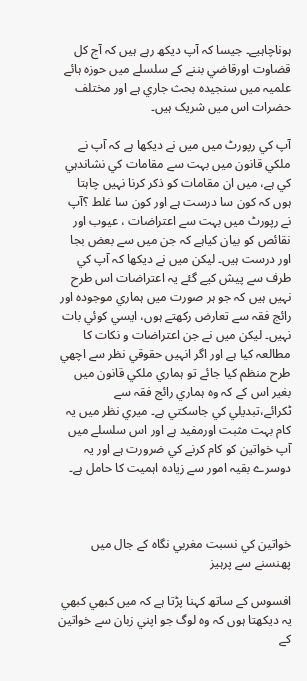ہوناچاہيے۔ جيسا کہ آپ ديکھ رہے ہيں کہ آج کل قضاوت اورقاضي بننے کے سلسلے ميں حوزہ ہائے علميہ ميں سنجيدہ بحث جاري ہے اور مختلف حضرات اس ميں شريک ہيں۔

آپ کي رپورٹ ميں ميں نے ديکھا ہے کہ آپ نے ملکي قانون ميں بہت سے مقامات کي نشاندہي کي ہے، ميں ان مقامات کو ذکر کرنا نہيں چاہتا ہوں کہ کون سا درست ہے اور کون سا غلط ؟آپ نے رپورٹ ميں بہت سے اعتراضات ، عيوب اور نقائص کو بيان کياہے کہ جن ميں سے بعض بجا اور درست ہيں۔ ليکن ميں نے ديکھا کہ آپ کي طرف سے پيش کيے گئے يہ اعتراضات اس طرح نہيں ہيں کہ جو ہر صورت ميں ہماري موجودہ اور رائج فقہ سے تعارض رکھتے ہوں، ايسي کوئي بات نہيں۔ ليکن ميں نے جن اعتراضات و نکات کا مطالعہ کيا ہے اور اگر انہيں حقوقي نظر سے اچھي طرح منظم کيا جائے تو ہماري ملکي قانون ميں بغير اس کے کہ وہ ہماري رائج فقہ سے ٹکرائے،تبديلي کي جاسکتي ہے۔ ميري نظر ميں يہ کام بہت مثبت اورمفيد ہے اور اس سلسلے ميں آپ خواتين کو کام کرنے کي ضرورت ہے اور يہ دوسرے بقيہ امور سے زيادہ اہميت کا حامل ہے۔



خواتين کي نسبت مغربي نگاہ کے جال ميں پھنسنے سے پرہيز

افسوس کے ساتھ کہنا پڑتا ہے کہ ميں کبھي کبھي يہ ديکھتا ہوں کہ وہ لوگ جو اپني زبان سے خواتين کے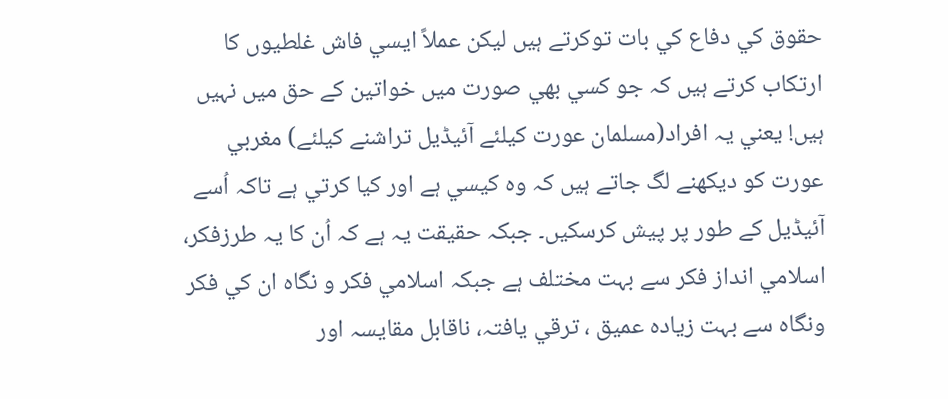حقوق کي دفاع کي بات توکرتے ہيں ليکن عملاً ايسي فاش غلطيوں کا ارتکاب کرتے ہيں کہ جو کسي بھي صورت ميں خواتين کے حق ميں نہيں ہيں! يعني يہ افراد(مسلمان عورت کيلئے آئيڈيل تراشنے کيلئے) مغربي عورت کو ديکھنے لگ جاتے ہيں کہ وہ کيسي ہے اور کيا کرتي ہے تاکہ اُسے آئيڈيل کے طور پر پيش کرسکيں۔ جبکہ حقيقت يہ ہے کہ اُن کا يہ طرزفکر، اسلامي انداز فکر سے بہت مختلف ہے جبکہ اسلامي فکر و نگاہ ان کي فکر ونگاہ سے بہت زيادہ عميق ، ترقي يافتہ، ناقابل مقايسہ اور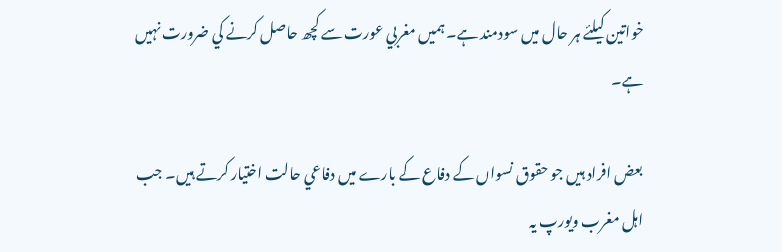خواتين کيلئے ہر حال ميں سودمند ہے۔ ہميں مغربي عورت سے کچھ حاصل کرنے کي ضرورت نہيں ہے۔

بعض افراد ہيں جو حقوق نسواں کے دفاع کے بارے ميں دفاعي حالت اختيار کرتے ہيں۔ جب اہل مغرب ويورپ يہ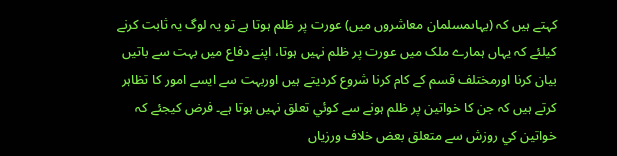کہتے ہيں کہ (يہاںمسلمان معاشروں ميں) عورت پر ظلم ہوتا ہے تو يہ لوگ يہ ثابت کرنے کيلئے کہ يہاں ہمارے ملک ميں عورت پر ظلم نہيں ہوتا، اپنے دفاع ميں بہت سے باتيں بيان کرنا اورمختلف قسم کے کام کرنا شروع کرديتے ہيں اوربہت سے ايسے امور کا تظاہر کرتے ہيں کہ جن کا خواتين پر ظلم ہونے سے کوئي تعلق نہيں ہوتا ہے۔ فرض کيجئے کہ خواتين کي روزش سے متعلق بعض خلاف ورزياں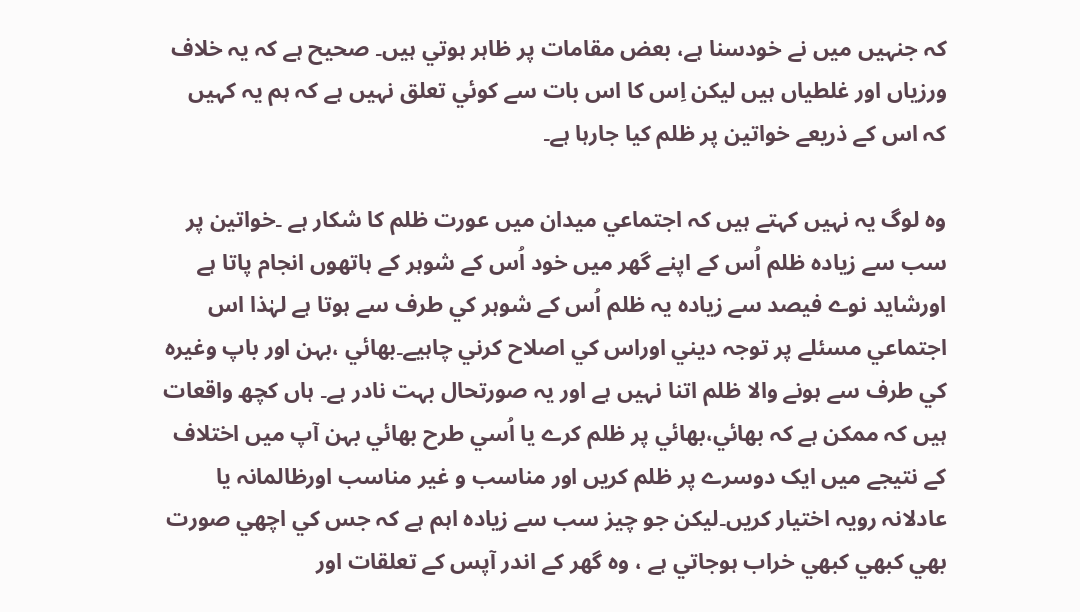کہ جنہيں ميں نے خودسنا ہے، بعض مقامات پر ظاہر ہوتي ہيں۔ صحيح ہے کہ يہ خلاف ورزياں اور غلطياں ہيں ليکن اِس کا اس بات سے کوئي تعلق نہيں ہے کہ ہم يہ کہيں کہ اس کے ذريعے خواتين پر ظلم کيا جارہا ہے۔

وہ لوگ يہ نہيں کہتے ہيں کہ اجتماعي ميدان ميں عورت ظلم کا شکار ہے ۔خواتين پر سب سے زيادہ ظلم اُس کے اپنے گھر ميں خود اُس کے شوہر کے ہاتھوں انجام پاتا ہے اورشايد نوے فيصد سے زيادہ يہ ظلم اُس کے شوہر کي طرف سے ہوتا ہے لہٰذا اس اجتماعي مسئلے پر توجہ ديني اوراس کي اصلاح کرني چاہيے۔بھائي ،بہن اور باپ وغيرہ کي طرف سے ہونے والا ظلم اتنا نہيں ہے اور يہ صورتحال بہت نادر ہے۔ ہاں کچھ واقعات ہيں کہ ممکن ہے کہ بھائي،بھائي پر ظلم کرے يا اُسي طرح بھائي بہن آپ ميں اختلاف کے نتيجے ميں ايک دوسرے پر ظلم کريں اور مناسب و غير مناسب اورظالمانہ يا عادلانہ رويہ اختيار کريں۔ليکن جو چيز سب سے زيادہ اہم ہے کہ جس کي اچھي صورت بھي کبھي کبھي خراب ہوجاتي ہے ، وہ گھر کے اندر آپس کے تعلقات اور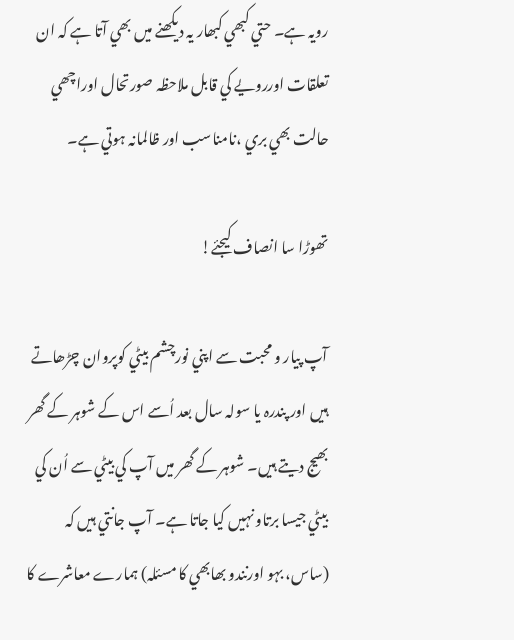رويہ ہے۔ حتي کبھي کبھار يہ ديکھنے ميں بھي آتا ہے کہ ان تعلقات اوررويے کي قابل ملاحظہ صورتحال اوراچھي حالت بھي بري ،نامناسب اور ظالمانہ ہوتي ہے۔

تھوڑا سا انصاف کيجئے!

آپ پيار و محبت سے اپني نورچشم بيٹي کوپروان چڑھاتے ہيں اور پندرہ يا سولہ سال بعد اُسے اس کے شوہر کے گھر بھيج ديتے ہيں۔ شوہر کے گھر ميں آپ کي بيٹي سے اُن کي بيٹي جيسا برتاو نہيں کيا جاتا ہے۔ آپ جانتي ہيں کہ (ساس، بہو اورنندو بھابھي کا مسئلہ) ہمارے معاشرے کا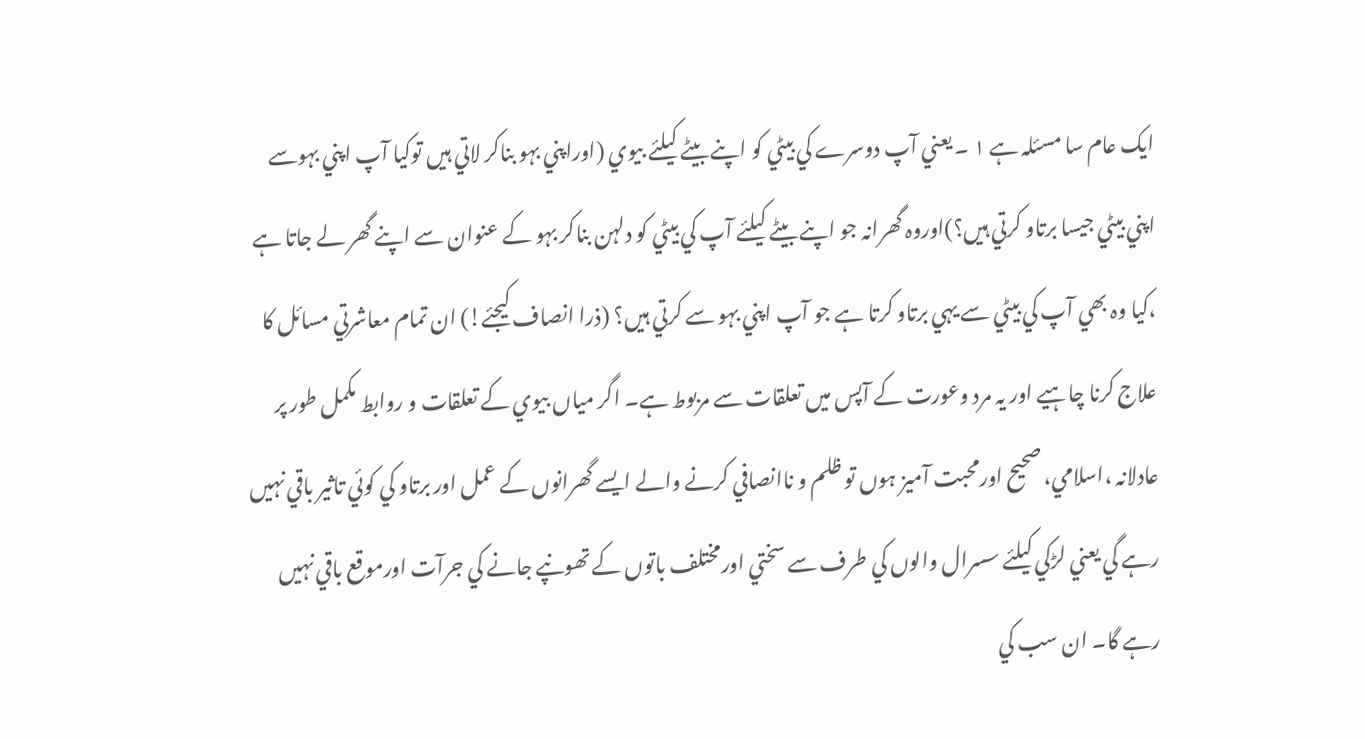ايک عام سا مسئلہ ہے ١ ۔ يعني آپ دوسرے کي بيٹي کو اپنے بيٹے کيلئے بيوي (اوراپني بہو بناکر لاتي ہيں توکيا آپ اپني بہوسے اپني بيٹي جيسا برتاو کرتي ہيں؟)اوروہ گھرانہ جو اپنے بيٹے کيلئے آپ کي بيٹي کو دلہن بناکر بہو کے عنوان سے اپنے گھر لے جاتا ہے ،کيا وہ بھي آپ کي بيٹي سے يہي برتاو کرتا ہے جو آپ اپني بہو سے کرتي ہيں؟ (ذرا انصاف کيجئے!) ان تمام معاشرتي مسائل کا علاج کرنا چاہيے اور يہ مرد وعورت کے آپس ميں تعلقات سے مربوط ہے۔ اگر مياں بيوي کے تعلقات و روابط مکمل طور پر عادلانہ ،اسلامي، صحيح اورمحبت آميز ہوں تو ظلم و ناانصافي کرنے والے ايسے گھرانوں کے عمل اور برتاو کي کوئي تاثير باقي نہيں رہے گي يعني لڑکي کيلئے سسرال والوں کي طرف سے سختي اورمختلف باتوں کے تھونپے جانے کي جرآت اورموقع باقي نہيں رہے گا۔ ان سب کي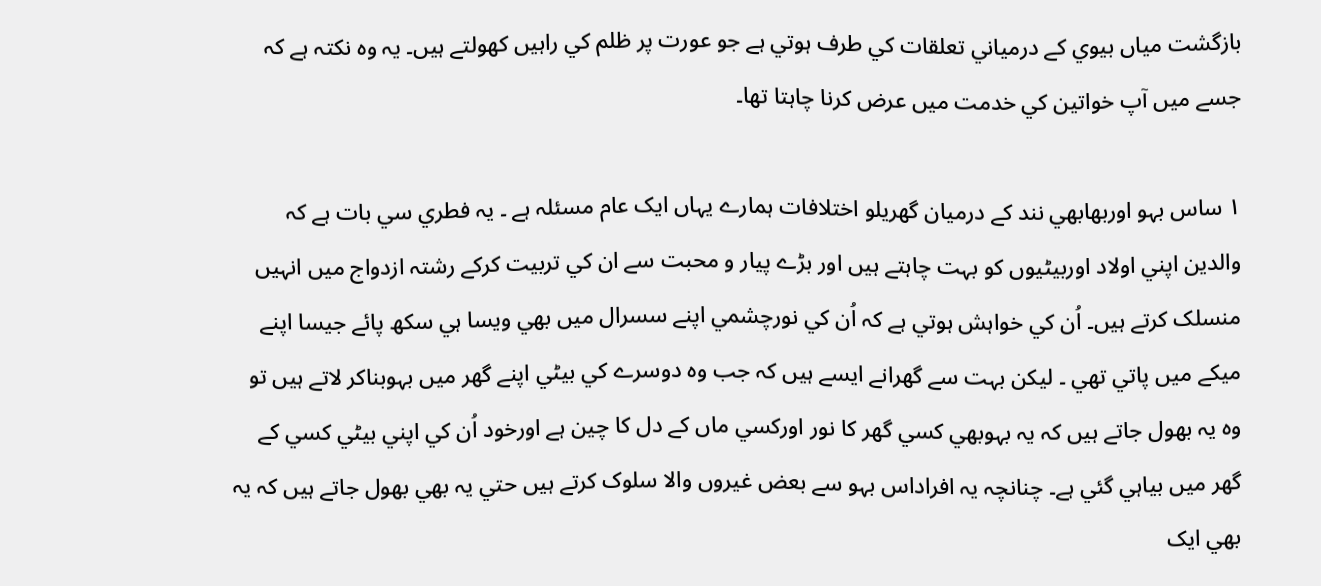بازگشت مياں بيوي کے درمياني تعلقات کي طرف ہوتي ہے جو عورت پر ظلم کي راہيں کھولتے ہيں۔ يہ وہ نکتہ ہے کہ جسے ميں آپ خواتين کي خدمت ميں عرض کرنا چاہتا تھا۔

١ ساس بہو اوربھابھي نند کے درميان گھريلو اختلافات ہمارے يہاں ايک عام مسئلہ ہے ۔ يہ فطري سي بات ہے کہ والدين اپني اولاد اوربيٹيوں کو بہت چاہتے ہيں اور بڑے پيار و محبت سے ان کي تربيت کرکے رشتہ ازدواج ميں انہيں منسلک کرتے ہيں۔ اُن کي خواہش ہوتي ہے کہ اُن کي نورچشمي اپنے سسرال ميں بھي ويسا ہي سکھ پائے جيسا اپنے ميکے ميں پاتي تھي ۔ ليکن بہت سے گھرانے ايسے ہيں کہ جب وہ دوسرے کي بيٹي اپنے گھر ميں بہوبناکر لاتے ہيں تو وہ يہ بھول جاتے ہيں کہ يہ بہوبھي کسي گھر کا نور اورکسي ماں کے دل کا چين ہے اورخود اُن کي اپني بيٹي کسي کے گھر ميں بياہي گئي ہے۔ چنانچہ يہ افراداس بہو سے بعض غيروں والا سلوک کرتے ہيں حتي يہ بھي بھول جاتے ہيں کہ يہ بھي ايک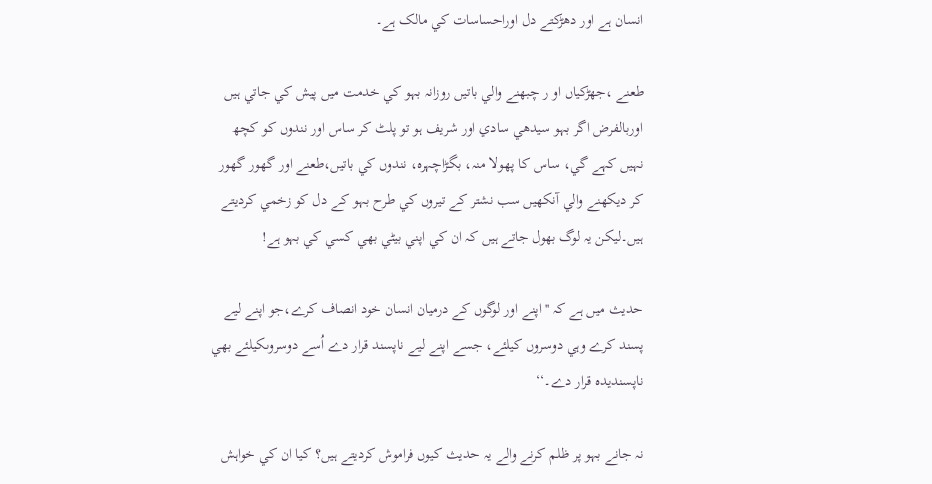انسان ہے اور دھڑکتے دل اوراحساسات کي مالک ہے۔

طعنے ،جھڑکياں او ر چبھنے والي باتيں روزانہ بہو کي خدمت ميں پيش کي جاتي ہيں اوربالفرض اگر بہو سيدھي سادي اور شريف ہو تو پلٹ کر ساس اور نندوں کو کچھ نہيں کہے گي، ساس کا پھولا منہ، بگڑاچہرہ، نندوں کي باتيں،طعنے اور گھور گھور کر ديکھنے والي آنکھيں سب نشتر کے تيروں کي طرح بہو کے دل کو زخمي کرديتے ہيں۔ليکن يہ لوگ بھول جاتے ہيں کہ ان کي اپني بيٹي بھي کسي کي بہو ہے!

حديث ميں ہے کہ ''اپنے اور لوگوں کے درميان انسان خود انصاف کرے،جو اپنے ليے پسند کرے وہي دوسروں کيلئے، جسے اپنے ليے ناپسند قرار دے اُسے دوسروںکيلئے بھي ناپسنديدہ قرار دے۔‘‘

نہ جانے بہو پر ظلم کرنے والے يہ حديث کيوں فراموش کرديتے ہيں؟ کيا ان کي خواہش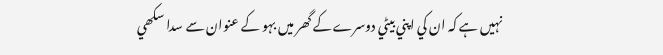نہيں ہے کہ ان کي اپني بيٹي دوسرے کے گھر ميں بہو کے عنوان سے سدا سکھي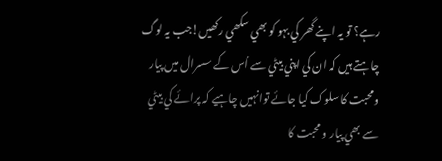رہے؟ تو يہ اپنے گھر کي بہو کو بھي سکھي رکھيں!جب يہ لوگ چاہتے ہيں کہ ان کي اپني بيٹي سے اُس کے سسرال ميں پيار ومحبت کا سلوک کيا جائے توانہيں چاہيے کہ پرائے کي بيٹي سے بھي پيار و محبت کا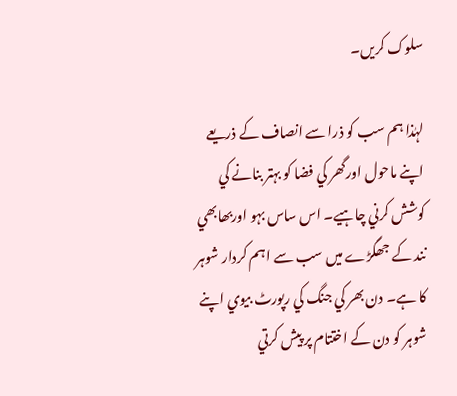سلوک کريں۔

لہٰذا ہم سب کو ذرا سے انصاف کے ذريعے اپنے ماحول اورگھر کي فضا کو بہتر بنانے کي کوشش کرني چاہيے۔ اس ساس بہو اوربھابھي نند کے جھگڑے ميں سب سے اہم کردار شوہر کا ہے۔ دن بھر کي جنگ کي رپورٹ بيوي اپنے شوہر کو دن کے اختتام پر پيش کرتي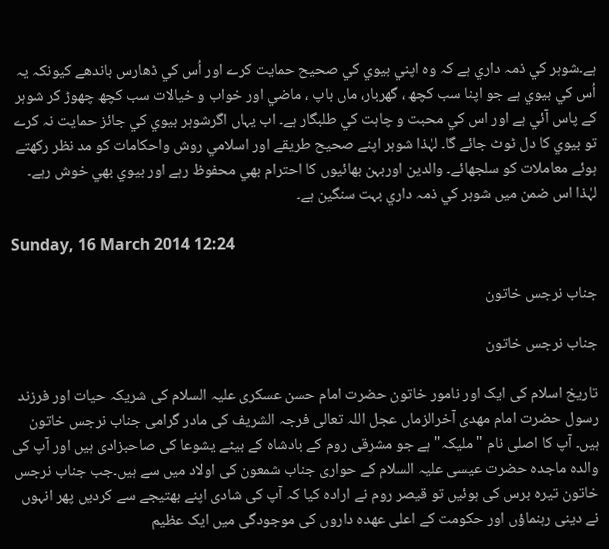ہے۔شوہر کي ذمہ داري ہے کہ وہ اپني بيوي کي صحيح حمايت کرے اور اُس کي ڈھارس باندھے کيونکہ يہ اُس کي بيوي ہے جو اپنا سب کچھ ، گھربار، ماں باپ ، ماضي اور خواب و خيالات سب کچھ چھوڑ کر شوہر کے پاس آئي ہے اور اس کي محبت و چاہت کي طلبگار ہے۔ اب يہاں اگرشوہر بيوي کي جائز حمايت نہ کرے تو بيوي کا دل ٹوٹ جائے گا۔ لہٰذا شوہر اپنے صحيح طريقے اور اسلامي روش واحکامات کو مد نظر رکھتے ہوئے معاملات کو سلجھائے۔ والدين اوربہن بھائيوں کا احترام بھي محفوظ رہے اور بيوي بھي خوش رہے۔ لہٰذا اس ضمن ميں شوہر کي ذمہ داري بہت سنگين ہے۔

Sunday, 16 March 2014 12:24

جناب نرجس خاتون

جناب نرجس خاتون

تاریخ اسلام کی ایک اور نامور خاتون حضرت امام حسن عسکری علیہ السلام کی شریکہ حیات اور فرزند رسول حضرت امام مھدی آخرالزماں عجل اللہ تعالی فرجہ الشریف کی مادر گرامی جناب نرجس خاتون ہیں۔ آپ کا اصلی نام " ملیکہ" ہے جو مشرقی روم کے بادشاہ کے بیٹے یشوعا کی صاحبزادی ہیں اور آپ کی والدہ ماجدہ حضرت عیسی علیہ السلام کے حواری جناب شمعون کی اولاد میں سے ہیں۔جب جناب نرجس خاتون تیرہ برس کی ہوئیں تو قیصر روم نے ارادہ کیا کہ آپ کی شادی اپنے بھتیجے سے کردیں پھر انہوں نے دینی رہنماؤں اور حکومت کے اعلی عھدہ داروں کی موجودگی میں ایک عظیم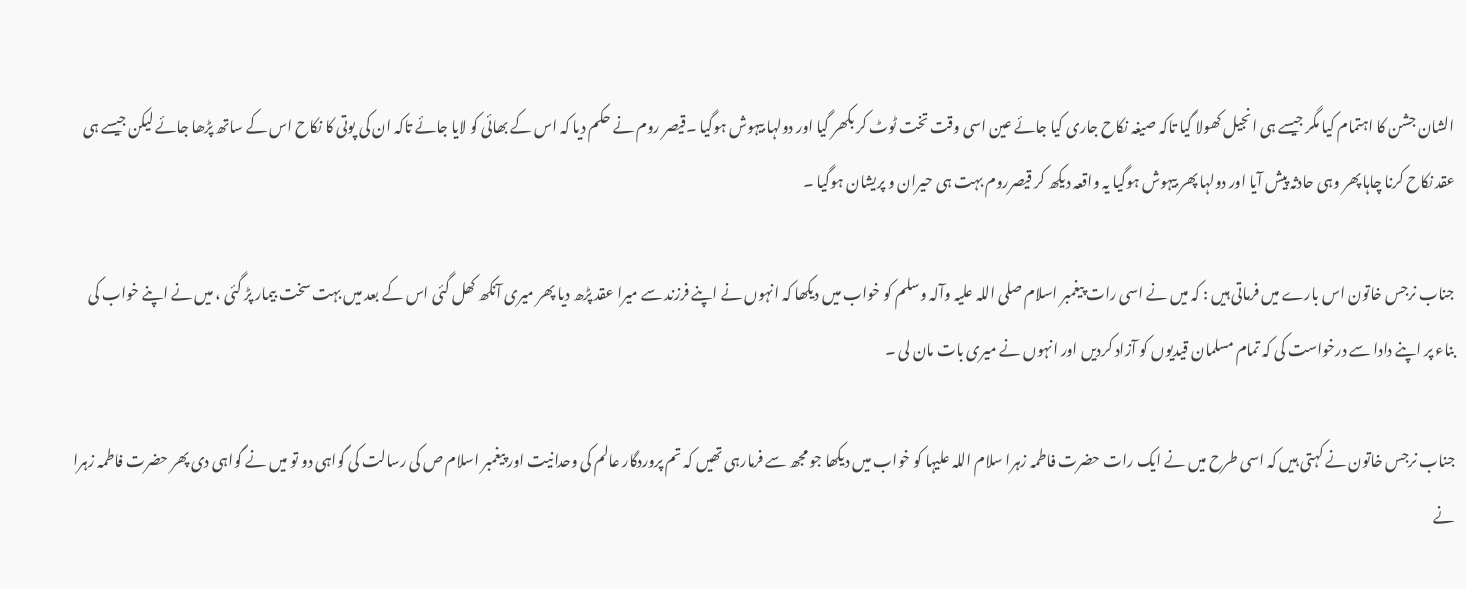الشان جشن کا اہتمام کیا مگر جیسے ہی انجیل کھولا گیا تاکہ صیغہ نکاح جاری کیا جائے عین اسی وقت تخت ٹوٹ کر بکھر گیا اور دولہا بیہوش ہوگیا ۔قیصر روم نے حکم دیا کہ اس کے بھائی کو لایا جائے تاکہ ان کی پوتی کا نکاح اس کے ساتھ پڑھا جائے لیکن جیسے ہی عقد نکاح کرنا چاہا پھر وہی حادثہ پیش آیا اور دولہا پھر بیہوش ہوگیا یہ واقعہ دیکھ کر قیصرروم بہت ہی حیران و پریشان ہوگیا ۔

جناب نرجس خاتون اس بارے میں فرماتی ہیں : کہ میں نے اسی رات پیغمبر اسلام صلی اللہ علیہ وآلہ وسلم کو خواب میں دیکھا کہ انہوں نے اپنے فرزند سے میرا عقد پڑھ دیا پھر میری آنکھ کھل گئی اس کے بعد میں بہت سخت بیمار پڑ گئی ، میں نے اپنے خواب کی بناء پر اپنے دادا سے درخواست کی کہ تمام مسلمان قیدیوں کو آزاد کردیں اور انہوں نے میری بات مان لی ۔

جناب نرجس خاتون نے کہتی ہیں کہ اسی طرح میں نے ایک رات حضرت فاطمہ زہرا سلام اللہ علیہا کو خواب میں دیکھا جو مجھ سے فرمارہی تھیں کہ تم پروردگار عالم کی وحدانیت اور پیغمبر اسلام ص کی رسالت کی گواہی دو تو میں نے گواہی دی پھر حضرت فاطمہ زہرا نے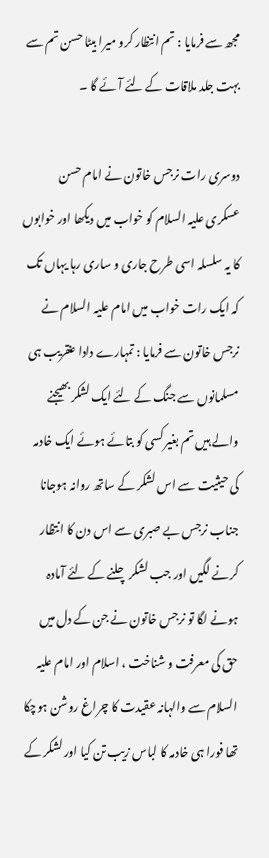مجھ سے فرمایا : تم انتظار کرو میرا بیٹا حسن تم سے بہت جلد ملاقات کے لئے آئے گا ۔

دوسری رات نرجس خاتون نے امام حسن عسکری علیہ السلام کو خواب میں دیکھا اور خوابوں کا یہ سلسلہ اسی طرح جاری و ساری رہا یہاں تک کہ ایک رات خواب میں امام علیہ السلام نے نرجس خاتون سے فرمایا : تمہارے دادا عنقریب ہی مسلمانوں سے جنگ کے لئے ایک لشکر بھیجنے والے ہیں تم بغیر کسی کو بتائے ہوئے ایک خادمہ کی حیثیت سے اس لشکر کے ساتھ روانہ ہوجانا جناب نرجس بے صبری سے اس دن کا انتظار کرنے لگیں اور جب لشکر چلنے کے لئے آمادہ ہونے لگا تو نرجس خاتون نے جن کے دل میں حق کی معرفت و شناخت ، اسلام اور امام علیہ السلام سے والہانہ عقیدت کا چراغ روشن ہوچکا تھا فورا ہی خادمہ کا لباس زيب تن کیا اور لشکر کے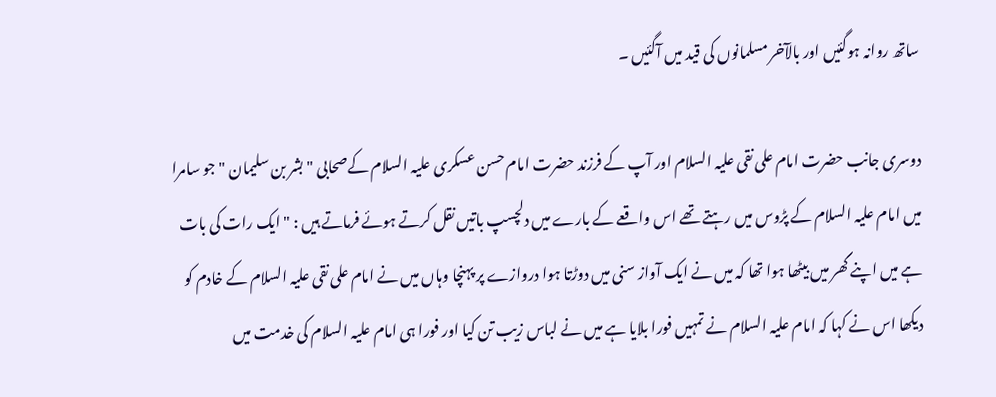ساتھ روانہ ہوگئیں اور بالآخر مسلمانوں کی قید میں آگئیں ۔

دوسری جانب حضرت امام علی نقی علیہ السلام اور آپ کے فرزند حضرت امام حسن عسکری علیہ السلام کےصحابی " بشر بن سلیمان " جو سامرا میں امام علیہ السلام کے پڑوس میں رہتے تھے اس واقعے کے بارے میں دلچسپ باتیں نقل کرتے ہوئے فرماتے ہیں : " ایک رات کی بات ہے میں اپنے گھر میں بیٹھا ہوا تھا کہ میں نے ایک آواز سنی میں دوڑتا ہوا دروازے پر پہنچا وہاں میں نے امام علی نقی علیہ السلام کے خادم کو دیکھا اس نے کہا کہ امام علیہ السلام نے تمہیں فورا بلایا ہے میں نے لباس زيب تن کیا اور فورا ہی امام علیہ السلام کی خدمت میں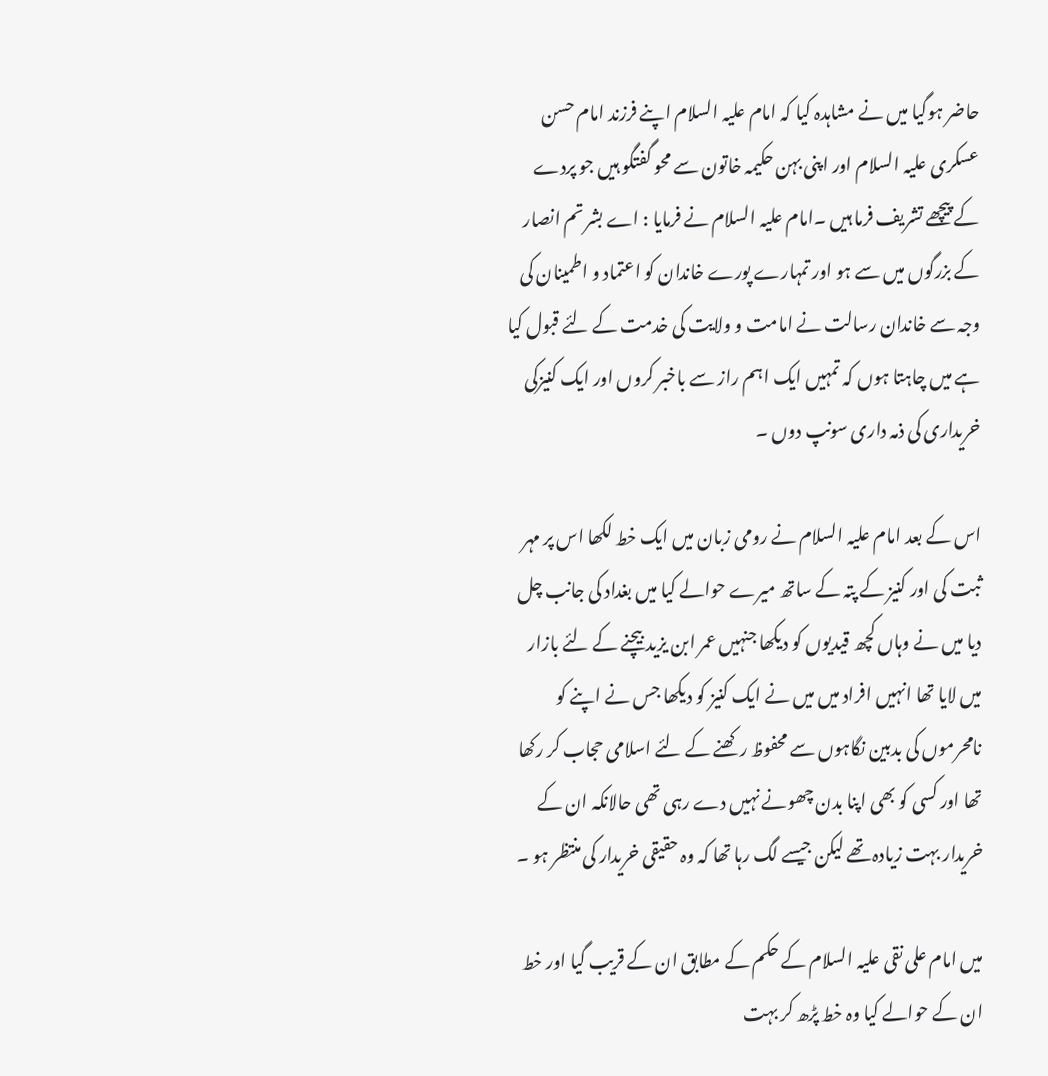حاضر ہوگیا میں نے مشاہدہ کیا کہ امام علیہ السلام اپنے فرزند امام حسن عسکری علیہ السلام اور اپنی بہن حکیمہ خاتون سے محو گفتگو ہیں جو پردے کے پیچھے تشریف فرما ہیں ۔امام علیہ السلام نے فرمایا : اے بشر تم انصار کے بزرگوں میں سے ہو اور تمہارے پورے خاندان کو اعتماد و اطمینان کی وجہ سے خاندان رسالت نے امامت و ولایت کی خدمت کے لئے قبول کیا ہے میں چاہتا ہوں کہ تمہیں ایک اہم راز سے باخبر کروں اور ایک کنیزکی خریداری کی ذمہ داری سونپ دوں ۔

اس کے بعد امام علیہ السلام نے رومی زبان میں ایک خط لکھا اس پر مہر ثبت کی اور کنیز کے پتہ کے ساتھ میرے حوالے کیا میں بغداد کی جانب چل دیا میں نے وہاں کچھ قیدیوں کو دیکھا جنہیں عمر ابن یزيد بیچنے کے لئے بازار میں لایا تھا انہیں افراد میں میں نے ایک کنیز کو دیکھا جس نے اپنے کو نامحرموں کی بدبین نگاہوں سے محفوظ رکھنے کے لئے اسلامی حجاب کر رکھا تھا اور کسی کو بھی اپنا بدن چھونے نہیں دے رہی تھی حالانکہ ان کے خریدار بہت زيادہ تھے لیکن جیسے لگ رہا تھا کہ وہ حقیقی خریدار کی منتظر ہو ۔

میں امام علی نقی علیہ السلام کے حکم کے مطابق ان کے قریب گیا اور خط ان کے حوالے کیا وہ خط پڑھ کر بہت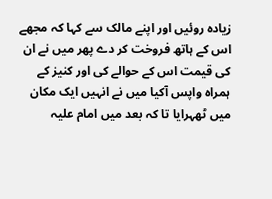زيادہ روئیں اور اپنے مالک سے کہا کہ مجھے اس کے ہاتھ فروخت کر دے پھر میں نے ان کی قیمت اس کے حوالے کی اور کنیز کے ہمراہ واپس آکیا میں نے انہیں ایک مکان میں ٹھہرایا تا کہ بعد میں امام علیہ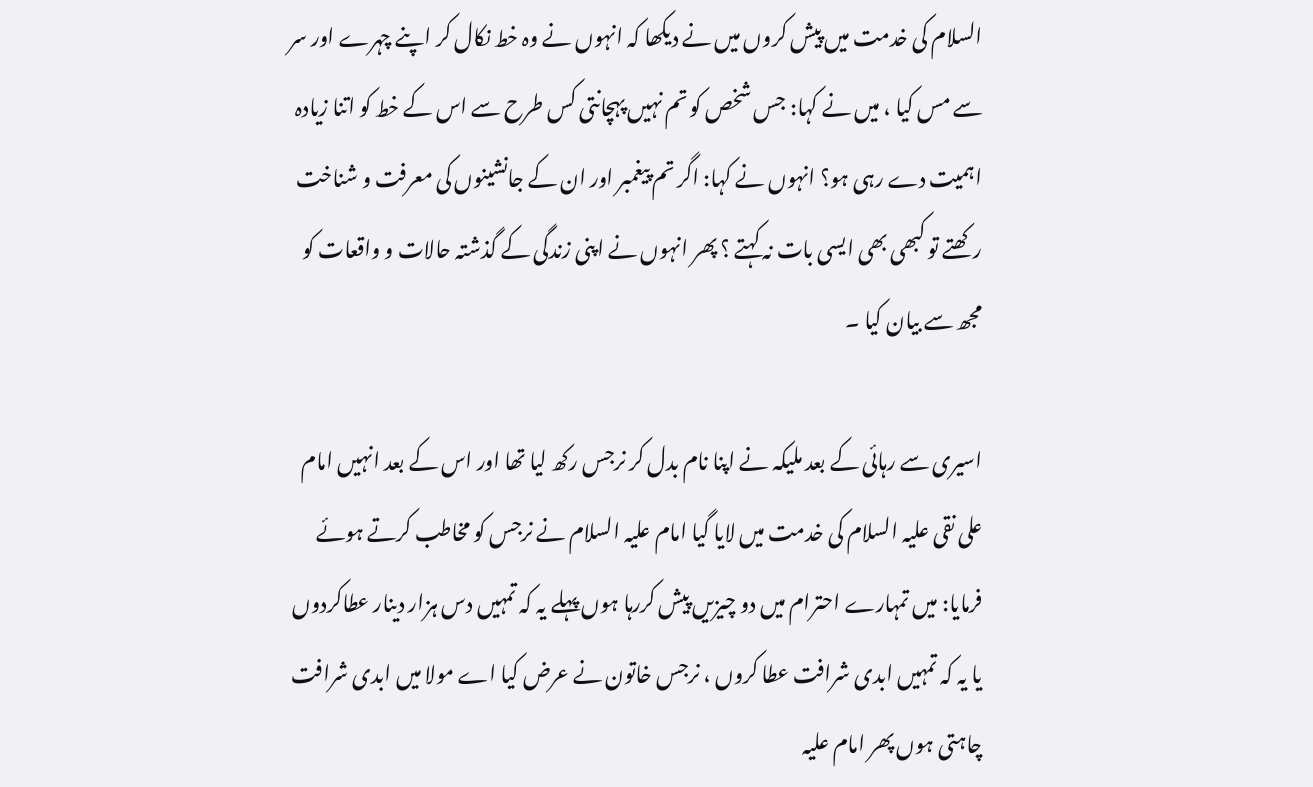السلام کی خدمت میں پیش کروں میں نے دیکھا کہ انہوں نے وہ خط نکال کر اپنے چہرے اور سر سے مس کیا ، میں نے کہا: جس شخص کو تم نہیں پہچانتی کس طرح سے اس کے خط کو اتنا زيادہ اہمیت دے رہی ہو؟ انہوں نے کہا: اگر تم پیغمبر اور ان کے جانشینوں کی معرفت و شناخت رکھتے تو کبھی بھی ایسی بات نہ کہتے ؟ پھر انہوں نے اپنی زندگی کے گذشتہ حالات و واقعات کو مجھ سے بیان کیا ۔

اسیری سے رہائی کے بعد ملیکہ نے اپنا نام بدل کر نرجس رکھ لیا تھا اور اس کے بعد انہیں امام علی نقی علیہ السلام کی خدمت میں لایا گیا امام علیہ السلام نے نرجس کو مخاطب کرتے ہوئے فرمایا: میں تمہارے احترام میں دو چیزیں پیش کررہا ہوں پہلے یہ کہ تمہیں دس ہزار دینار عطاکردوں یا یہ کہ تمہیں ابدی شرافت عطا کروں ، نرجس خاتون نے عرض کیا اے مولا میں ابدی شرافت چاہتی ہوں پھر امام علیہ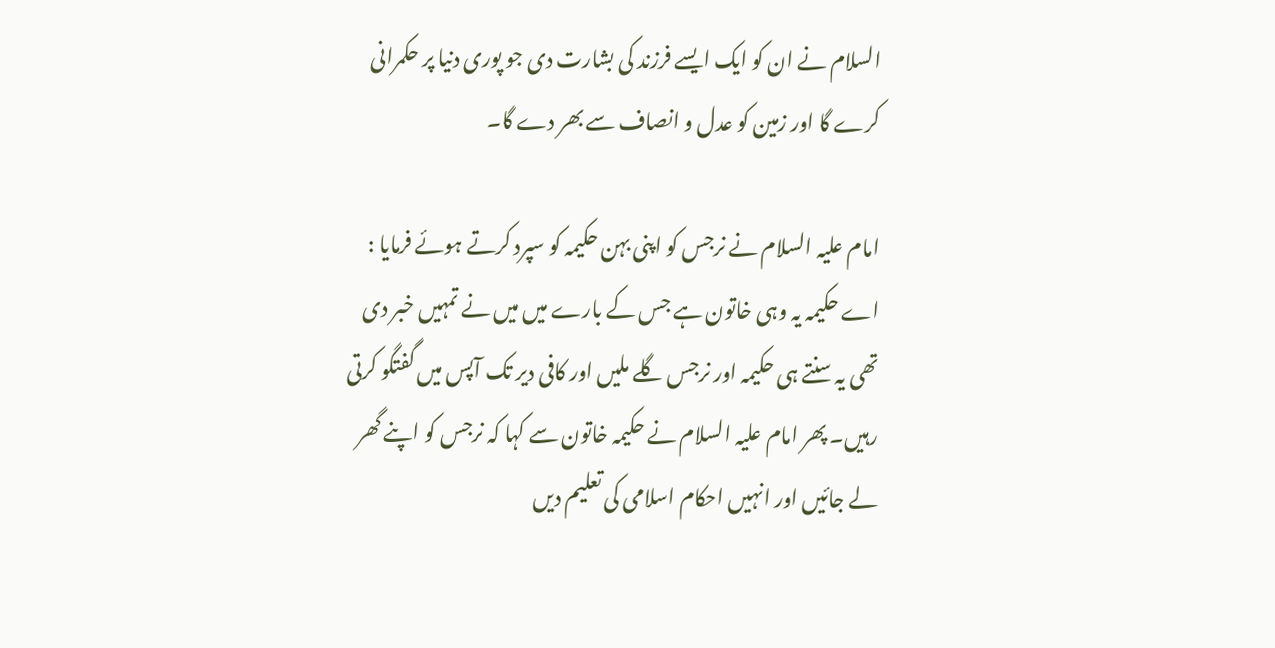السلام نے ان کو ایک ایسے فرزند کی بشارت دی جو پوری دنیا پر حکمرانی کرے گا اور زمین کو عدل و انصاف سے بھر دے گا۔

امام علیہ السلام نے نرجس کو اپنی بہن حکیمہ کو سپرد کرتے ہوئے فرمایا : اے حکیمہ یہ وہی خاتون ہے جس کے بارے میں میں نے تمہیں خبر دی تھی یہ سنتے ہی حکیمہ اور نرجس گلے ملیں اور کافی دیر تک آپس میں گفتگو کرتی رہیں۔ پھر امام علیہ السلام نے حکیمہ خاتون سے کہا کہ نرجس کو اپنے گھر لے جائیں اور انہیں احکام اسلامی کی تعلیم دیں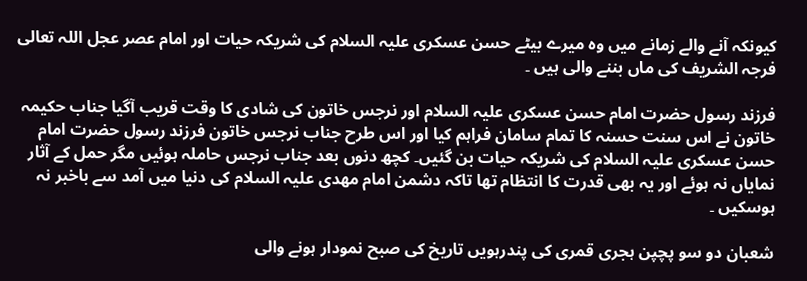کیونکہ آنے والے زمانے میں وہ میرے بیٹے حسن عسکری علیہ السلام کی شریکہ حیات اور امام عصر عجل اللہ تعالی فرجہ الشریف کی ماں بننے والی ہیں ۔

فرزند رسول حضرت امام حسن عسکری علیہ السلام اور نرجس خاتون کی شادی کا وقت قریب آگیا جناب حکیمہ خاتون نے اس سنت حسنہ کا تمام سامان فراہم کیا اور اس طرح جناب نرجس خاتون فرزند رسول حضرت امام حسن عسکری علیہ السلام کی شریکہ حیات بن گئیں۔ کچھ دنوں بعد جناب نرجس حاملہ ہوئیں مگر حمل کے آثار نمایاں نہ ہوئے اور یہ بھی قدرت کا انتظام تھا تاکہ دشمن امام مھدی علیہ السلام کی دنیا میں آمد سے باخبر نہ ہوسکیں ۔

شعبان دو سو پچپن ہجری قمری کی پندرہویں تاریخ کی صبح نمودار ہونے والی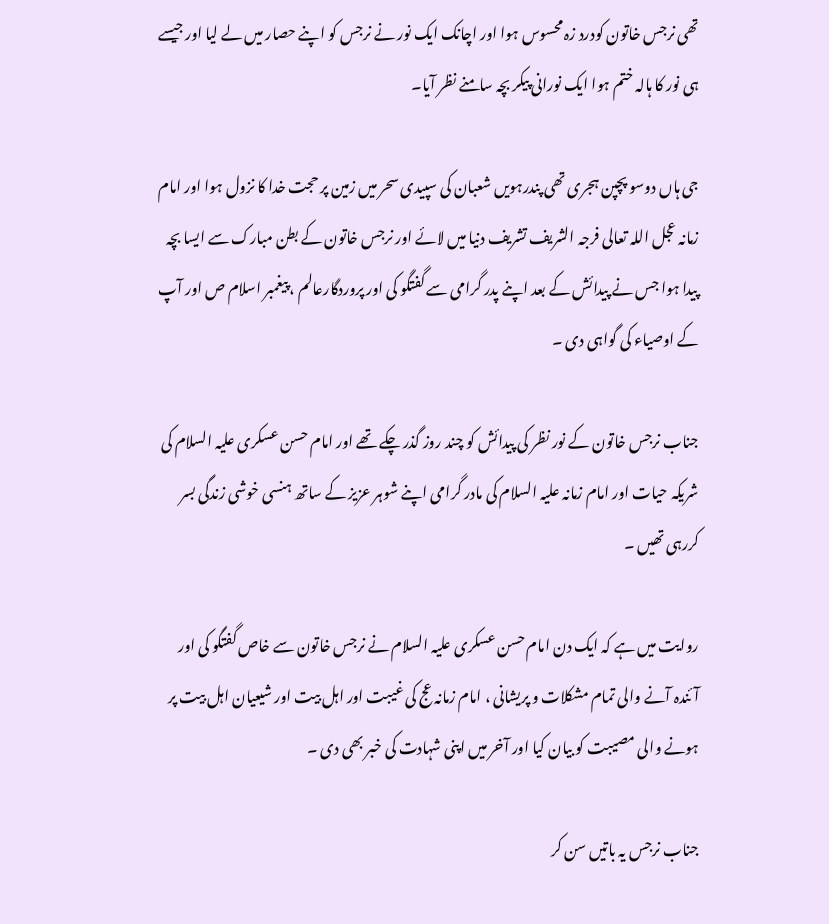تھی نرجس خاتون کودرد زہ محسوس ہوا اور اچانک ایک نور نے نرجس کو اپنے حصار میں لے لیا اور جیسے ہی نور کا ہالہ ختم ہوا ایک نورانی پیکر بچہ سامنے نظر آیا۔

جی ہاں دوسو پچپن ہجری تھی پندرہویں شعبان کی سپیدی سحر میں زمین پر حجت خدا کا نزول ہوا اور امام زمانہ عجل اللہ تعالی فرجہ الشریف تشریف دنیا میں لائے اور نرجس خاتون کے بطن مبارک سے ایسا بچہ پیدا ہوا جس نے پیدائش کے بعد اپنے پدر گرامی سے گفتگو کی اور پروردگارعالم ، پیغمبر اسلام ص اور آپ کے اوصیاء کی گواہی دی ۔

جناب نرجس خاتون کے نور نظر کی پیدائش کو چند روز گذر چکے تھے اور امام حسن عسکری علیہ السلام کی شریکہ حیات اور امام زمانہ علیہ السلام کی مادر گرامی اپنے شوہر عزیز کے ساتھ ہنسی خوشی زندگی بسر کررہی تھیں ۔

روایت میں ہے کہ ایک دن امام حسن عسکری علیہ السلام نے نرجس خاتون سے خاص گفتگو کی اور آئندہ آنے والی تمام مشکلات و پریشانی ، امام زمانہ عج کی غیبت اور اہل بیت اور شیعیان اہل بیت پر ہونے والی مصیبت کو بیان کیا اور آخر میں اپنی شہادت کی خبر بھی دی ۔

جناب نرجس یہ باتیں سن کر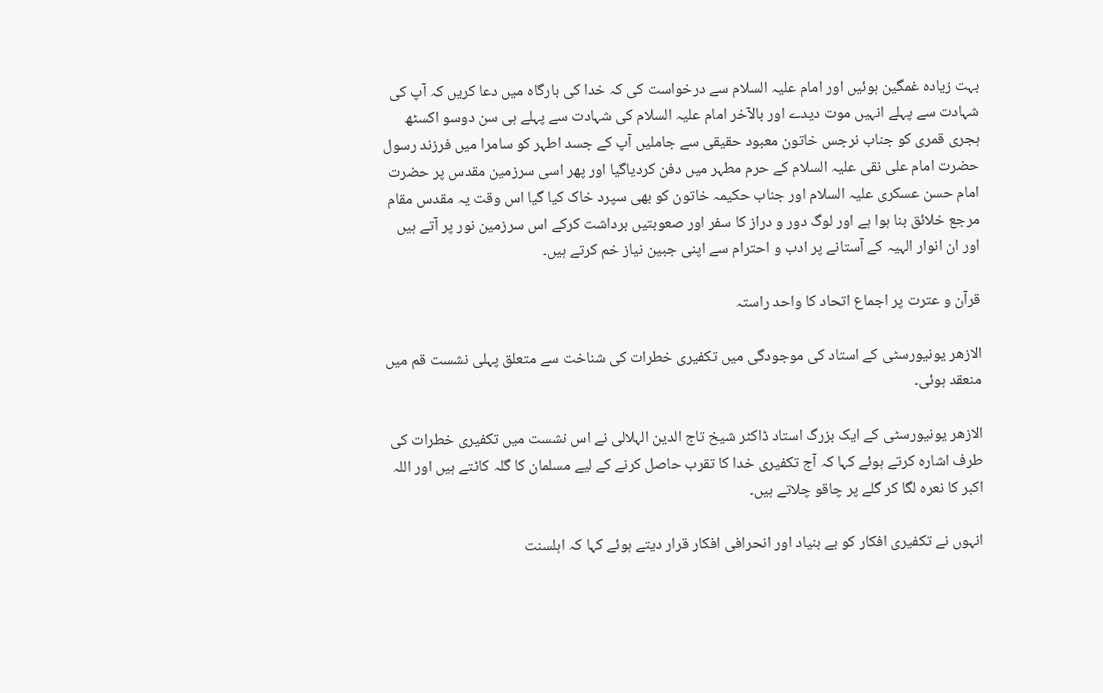بہت زيادہ غمگین ہوئیں اور امام علیہ السلام سے درخواست کی کہ خدا کی بارگاہ میں دعا کریں کہ آپ کی شہادت سے پہلے انہیں موت دیدے اور بالآخر امام علیہ السلام کی شہادت سے پہلے ہی سن دوسو اکسٹھ ہجری قمری کو جناب نرجس خاتون معبود حقیقی سے جاملیں آپ کے جسد اطہر کو سامرا میں فرزند رسول حضرت امام علی نقی علیہ السلام کے حرم مطہر میں دفن کردیاگیا اور پھر اسی سرزمین مقدس پر حضرت امام حسن عسکری علیہ السلام اور جناب حکیمہ خاتون کو بھی سپرد خاک کیا گیا اس وقت یہ مقدس مقام مرجع خلائق بنا ہوا ہے اور لوگ دور و دراز کا سفر اور صعوبتیں برداشت کرکے اس سرزمین نور پر آتے ہیں اور ان انوار الہیہ کے آستانے پر ادب و احترام سے اپنی جبین نیاز خم کرتے ہیں۔

قرآن و عترت پر اجماع اتحاد کا واحد راستہ

الازھر یونیورسٹی کے استاد کی موجودگی میں تکفیری خطرات کی شناخت سے متعلق پہلی نشست قم میں منعقد ہوئی۔

الازھر یونیورسٹی کے ایک بزرگ استاد ڈاکٹر شیخ تاج الدین الہلالی نے اس نشست میں تکفیری خطرات کی طرف اشارہ کرتے ہوئے کہا کہ آج تکفیری خدا کا تقرب حاصل کرنے کے لیے مسلمان کا گلہ کاٹتے ہیں اور اللہ اکبر کا نعرہ لگا کر گلے پر چاقو چلاتے ہیں۔

انہوں نے تکفیری افکار کو بے بنیاد اور انحرافی افکار قرار دیتے ہوئے کہا کہ اہلسنت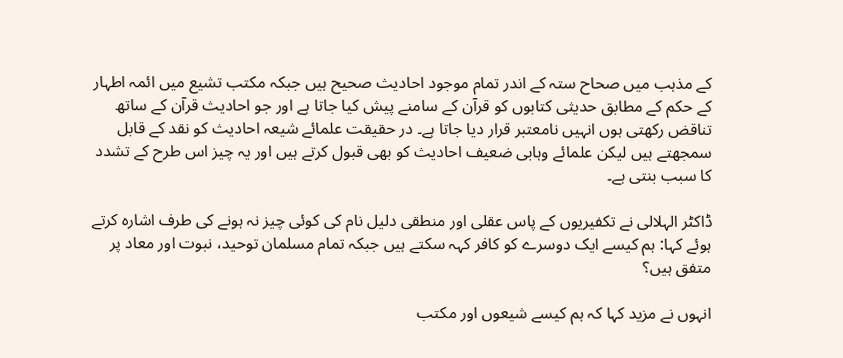کے مذہب میں صحاح ستہ کے اندر تمام موجود احادیث صحیح ہیں جبکہ مکتب تشیع میں ائمہ اطہار کے حکم کے مطابق حدیثی کتابوں کو قرآن کے سامنے پیش کیا جاتا ہے اور جو احادیث قرآن کے ساتھ تناقض رکھتی ہوں انہیں نامعتبر قرار دیا جاتا ہے۔ در حقیقت علمائے شیعہ احادیث کو نقد کے قابل سمجھتے ہیں لیکن علمائے وہابی ضعیف احادیث کو بھی قبول کرتے ہیں اور یہ چیز اس طرح کے تشدد کا سبب بنتی ہے۔

ڈاکٹر الہلالی نے تکفیریوں کے پاس عقلی اور منطقی دلیل نام کی کوئی چیز نہ ہونے کی طرف اشارہ کرتے ہوئے کہا: ہم کیسے ایک دوسرے کو کافر کہہ سکتے ہیں جبکہ تمام مسلمان توحید، نبوت اور معاد پر متفق ہیں؟

انہوں نے مزید کہا کہ ہم کیسے شیعوں اور مکتب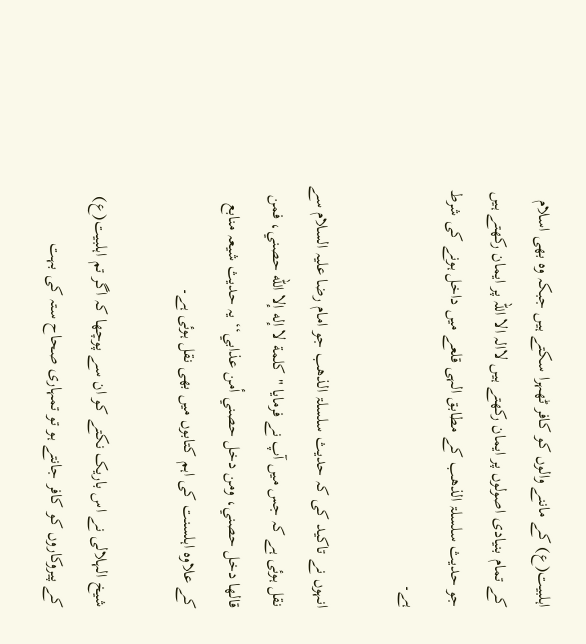اہلبیت(ع) کے ماننے والوں کو کافر ٹھہرا سکتے ہیں جبکہ وہ بھی اسلام کے تمام بنیادی اصولوں پر ایمان رکھتے ہیں لاالہ الا اللہ پر ایمان رکھتے ہیں جو حدیث سلسلۃ الذھب کے مطابق الہی قلعے میں داخل ہونے کی شرط ہے۔

انہوں نے تاکید کی کہ حدیث سلسلۃ الذھب جو امام رضا علیہ السلام سے نقل ہوئی ہے کہ جس میں آپ نے فرمایا "کلمة لا إله إلا الله حصني، فمن قالها دخل حصني، ومن دخل حصني أمن عذابي‘‘ یہ حدیث شیعہ منابع کے علاوہ اہلسنت کی اہم کتابوں میں بھی نقل ہوئی ہے۔

شیخ الہلالی نے اس باریک نکتے کو ان سے پوچھا کہ اگر تم اہلبیت(ع) کے پیروکاروں کو کافر جانتے ہو تو تمہاری صحاح ستہ کی بہت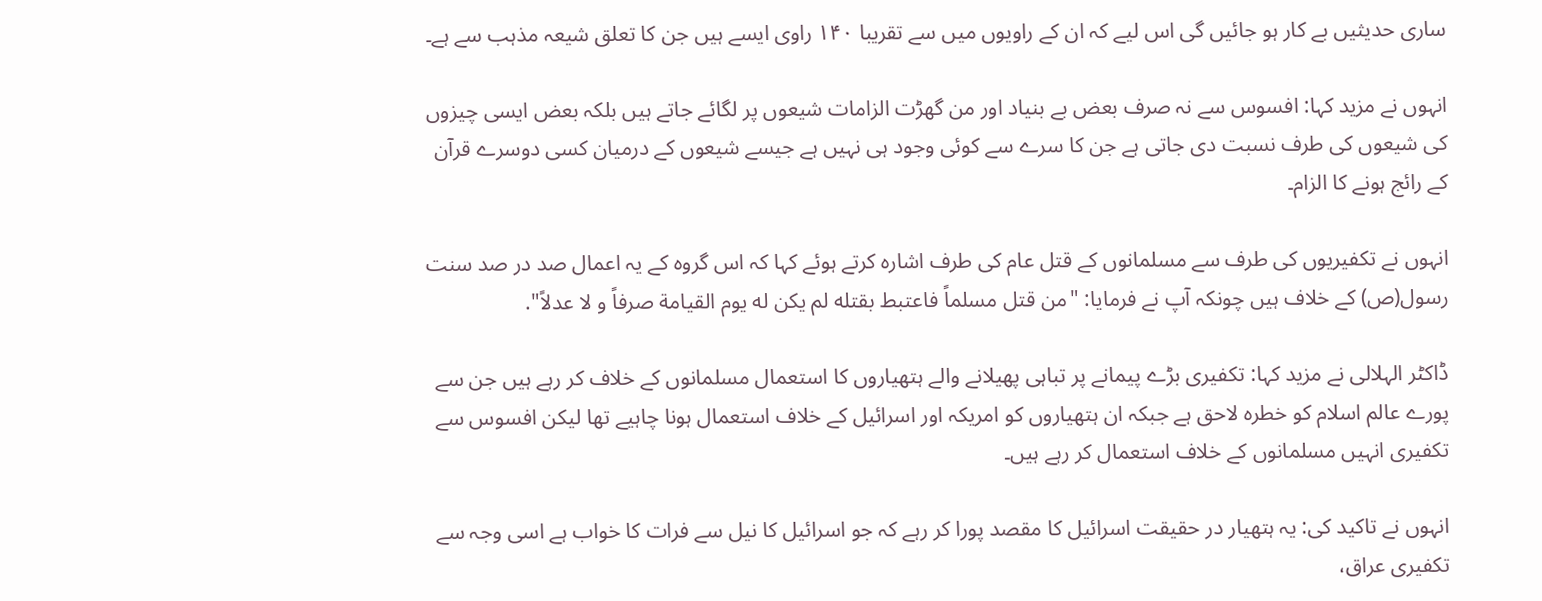ساری حدیثیں بے کار ہو جائیں گی اس لیے کہ ان کے راویوں میں سے تقریبا ۱۴۰ راوی ایسے ہیں جن کا تعلق شیعہ مذہب سے ہے۔

انہوں نے مزید کہا: افسوس سے نہ صرف بعض بے بنیاد اور من گھڑت الزامات شیعوں پر لگائے جاتے ہیں بلکہ بعض ایسی چیزوں کی شیعوں کی طرف نسبت دی جاتی ہے جن کا سرے سے کوئی وجود ہی نہیں ہے جیسے شیعوں کے درمیان کسی دوسرے قرآن کے رائج ہونے کا الزام۔

انہوں نے تکفیریوں کی طرف سے مسلمانوں کے قتل عام کی طرف اشارہ کرتے ہوئے کہا کہ اس گروہ کے یہ اعمال صد در صد سنت رسول(ص) کے خلاف ہیں چونکہ آپ نے فرمایا: "من قتل مسلماً فاعتبط بقتله لم یکن له یوم القیامة صرفاً و لا عدلاً".

ڈاکٹر الہلالی نے مزید کہا: تکفیری بڑے پیمانے پر تباہی پھیلانے والے ہتھیاروں کا استعمال مسلمانوں کے خلاف کر رہے ہیں جن سے پورے عالم اسلام کو خطرہ لاحق ہے جبکہ ان ہتھیاروں کو امریکہ اور اسرائیل کے خلاف استعمال ہونا چاہیے تھا لیکن افسوس سے تکفیری انہیں مسلمانوں کے خلاف استعمال کر رہے ہیں۔

انہوں نے تاکید کی: یہ ہتھیار در حقیقت اسرائیل کا مقصد پورا کر رہے کہ جو اسرائیل کا نیل سے فرات کا خواب ہے اسی وجہ سے تکفیری عراق،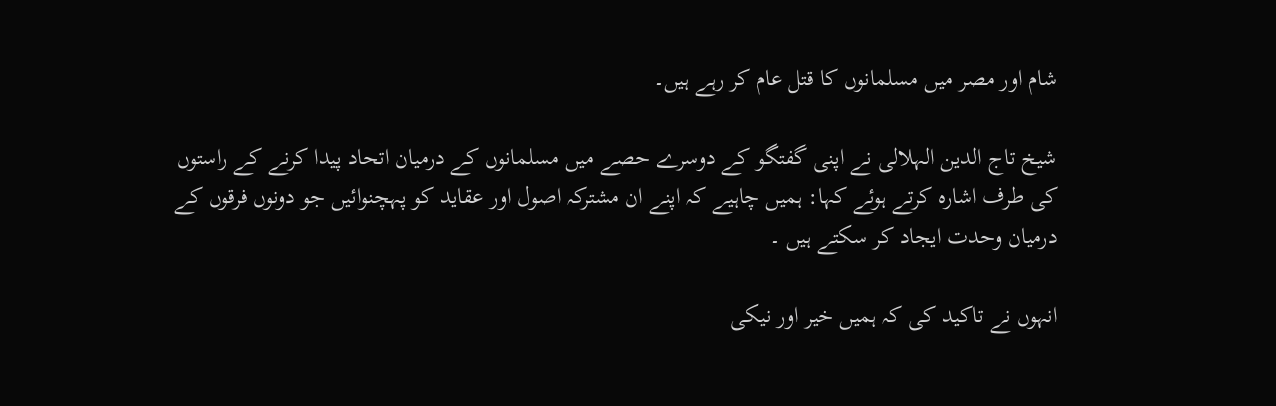شام اور مصر میں مسلمانوں کا قتل عام کر رہے ہیں۔

شیخ تاج الدین الہلالی نے اپنی گفتگو کے دوسرے حصے میں مسلمانوں کے درمیان اتحاد پیدا کرنے کے راستوں کی طرف اشارہ کرتے ہوئے کہا: ہمیں چاہیے کہ اپنے ان مشترکہ اصول اور عقاید کو پہچنوائیں جو دونوں فرقوں کے درمیان وحدت ایجاد کر سکتے ہیں ۔

انہوں نے تاکید کی کہ ہمیں خیر اور نیکی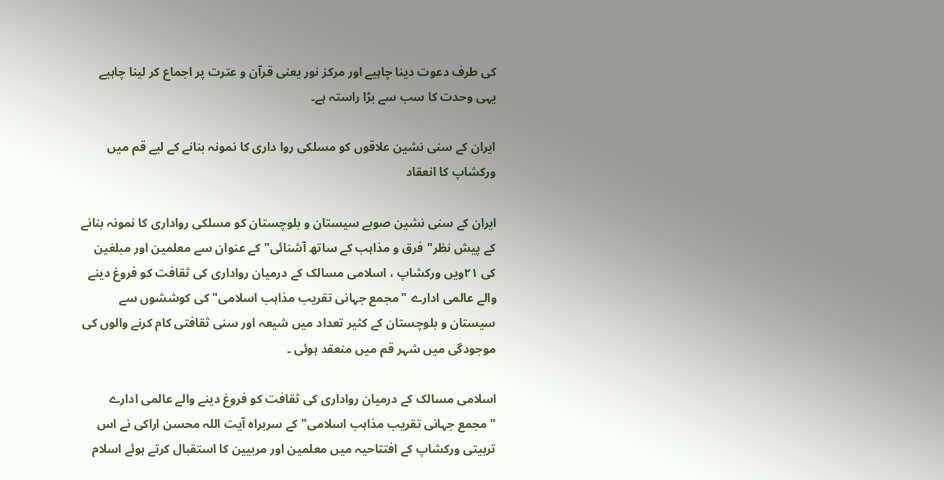کی طرف دعوت دینا چاہیے اور مرکز نور یعنی قرآن و عترت پر اجماع کر لینا چاہیے یہی وحدت کا سب سے بڑا راستہ ہے۔

ایران کے سنی نشین علاقوں کو مسلکی روا داری کا نمونہ بنانے کے لیے قم میں ورکشاپ کا انعقاد

ایران کے سنی نشین صوبے سیستان و بلوچستان کو مسلکی رواداری کا نمونہ بنانے کے پیش نظر" فرق و مذاہب کے ساتھ آشنائی" کے عنوان سے معلمین اور مبلغین کی ۲۱ویں ورکشاپ ، اسلامی مسالک کے درمیان رواداری کی ثقافت کو فروغ دینے والے عالمی ادارے "مجمع جہانی تقریب مذاہب اسلامی" کی کوششوں سے سیستان و بلوچستان کے کثیر تعداد میں شیعہ اور سنی ثقافتی کام کرنے والوں کی موجودگی میں شہر قم میں منعقد ہوئی ۔

اسلامی مسالک کے درمیان رواداری کی ثقافت کو فروغ دینے والے عالمی ادارے "مجمع جہانی تقریب مذاہب اسلامی" کے سربراہ آیت اللہ محسن اراکی نے اس تربیتی ورکشاپ کے افتتاحیہ میں معلمین اور مربیین کا استقبال کرتے ہوئے اسلام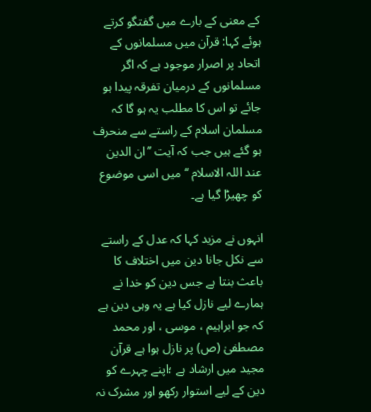کے معنی کے بارے میں گفتگو کرتے ہوئے کہا: قرآن میں مسلمانوں کے اتحاد پر اصرار موجود ہے کہ اگر مسلمانوں کے درمیان تفرقہ پیدا ہو جائے تو اس کا مطلب یہ ہو گا کہ مسلمان اسلام کے راستے سے منحرف ہو گئے ہیں جب کہ آیت ’’ان الدین عند اللہ الاسلام ‘‘ میں اسی موضوع کو چھیڑا گیا ہے۔

انہوں نے مزید کہا کہ عدل کے راستے سے نکل جانا دین میں اختلاف کا باعث بنتا ہے جس دین کو خدا نے ہمارے لیے نازل کیا ہے یہ وہی دین ہے کہ جو ابراہیم ، موسی ، اور محمد مصطفیٰ (ص) پر نازل ہوا ہے قرآن مجید میں ارشاد ہے ؛اپنے چہرے کو دین کے لیے استوار رکھو اور مشرک نہ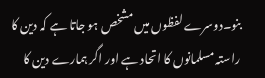بنو۔دوسرے لفظوں میں مشخص ہو جاتا ہے کہ دین کا راستہ مسلمانوں کا اتحاد ہے اور اگر ہمارے دین کا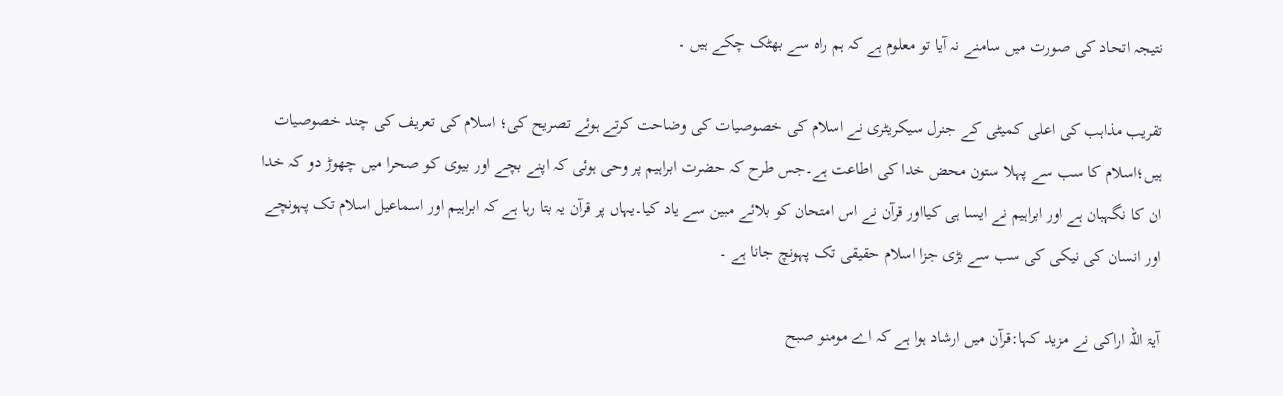نتیجہ اتحاد کی صورت میں سامنے نہ آیا تو معلوم ہے کہ ہم راہ سے بھٹک چکے ہیں ۔

تقریب مذاہب کی اعلی کمیٹی کے جنرل سیکریٹری نے اسلام کی خصوصیات کی وضاحت کرتے ہوئے تصریح کی؛ اسلام کی تعریف کی چند خصوصیات ہیں؛اسلام کا سب سے پہلا ستون محض خدا کی اطاعت ہے۔جس طرح کہ حضرت ابراہیم پر وحی ہوئی کہ اپنے بچے اور بیوی کو صحرا میں چھوڑ دو کہ خدا ان کا نگہبان ہے اور ابراہیم نے ایسا ہی کیااور قرآن نے اس امتحان کو بلائے مبین سے یاد کیا۔یہاں پر قرآن یہ بتا رہا ہے کہ ابراہیم اور اسماعیل اسلام تک پہونچے اور انسان کی نیکی کی سب سے بڑی جزا اسلام حقیقی تک پہونچ جانا ہے ۔

آیۃ اللہ اراکی نے مزید کہا:قرآن میں ارشاد ہوا ہے کہ اے مومنو صبح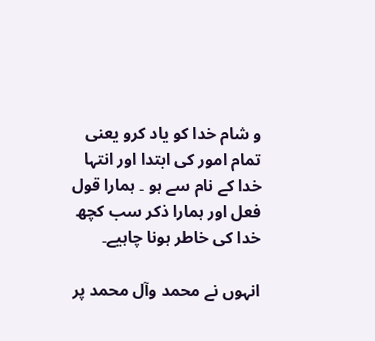و شام خدا کو یاد کرو یعنی تمام امور کی ابتدا اور انتہا خدا کے نام سے ہو ۔ ہمارا قول فعل اور ہمارا ذکر سب کچھ خدا کی خاطر ہونا چاہیے۔

انہوں نے محمد وآل محمد پر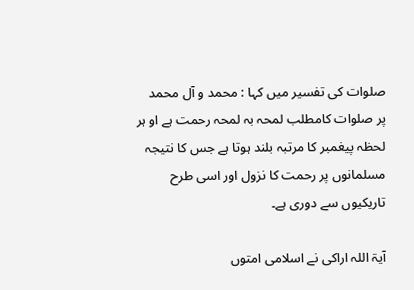صلوات کی تفسیر میں کہا : محمد و آل محمد پر صلوات کامطلب لمحہ بہ لمحہ رحمت ہے او ہر لحظہ پیغمبر کا مرتبہ بلند ہوتا ہے جس کا نتیجہ مسلمانوں پر رحمت کا نزول اور اسی طرح تاریکیوں سے دوری ہے۔

آیۃ اللہ اراکی نے اسلامی امتوں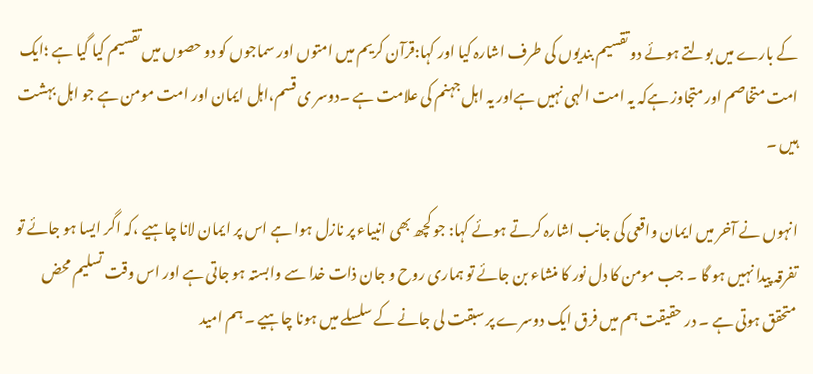کے بارے میں بولتے ہوئے دو تقسیم بندیوں کی طرف اشارہ کیا اور کہا:قرآن کریم میں امتوں اور سماجوں کو دو حصوں میں تقسیم کیا گیا ہے ؛ایک امت متخاصم اور متجاوز ہےکہ یہ امت الہی نہیں ہےاور یہ اہل جہنم کی علامت ہے ۔دوسر ی قسم،اہل ایمان اور امت مومن ہے جو اہل بہشت ہیں ۔

انہوں نے آخر میں ایمان واقعی کی جانب اشارہ کرتے ہوئے کہا: جو کچھ بھی انبیاء پر نازل ہوا ہے اس پر ایمان لانا چاہیے ،کہ اگر ایسا ہو جائے تو تفرقہ پیدا نہیں ہو گا ۔ جب مومن کا دل نور کا منشاء بن جائے تو ہماری روح و جان ذات خدا سے وابستہ ہو جاتی ہے اور اس وقت تسلیم محض متحقق ہوتی ہے ۔ در حقیقت ہم میں فرق ایک دوسرے پر سبقت لی جانے کے سلسلے میں ہونا چاہیے ۔ ہم امید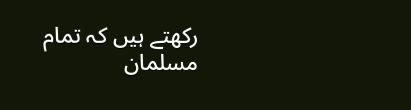رکھتے ہیں کہ تمام مسلمان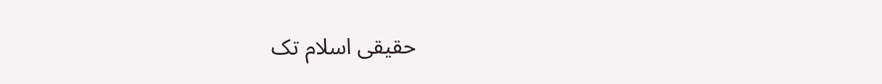حقیقی اسلام تک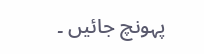پہونچ جائیں ۔